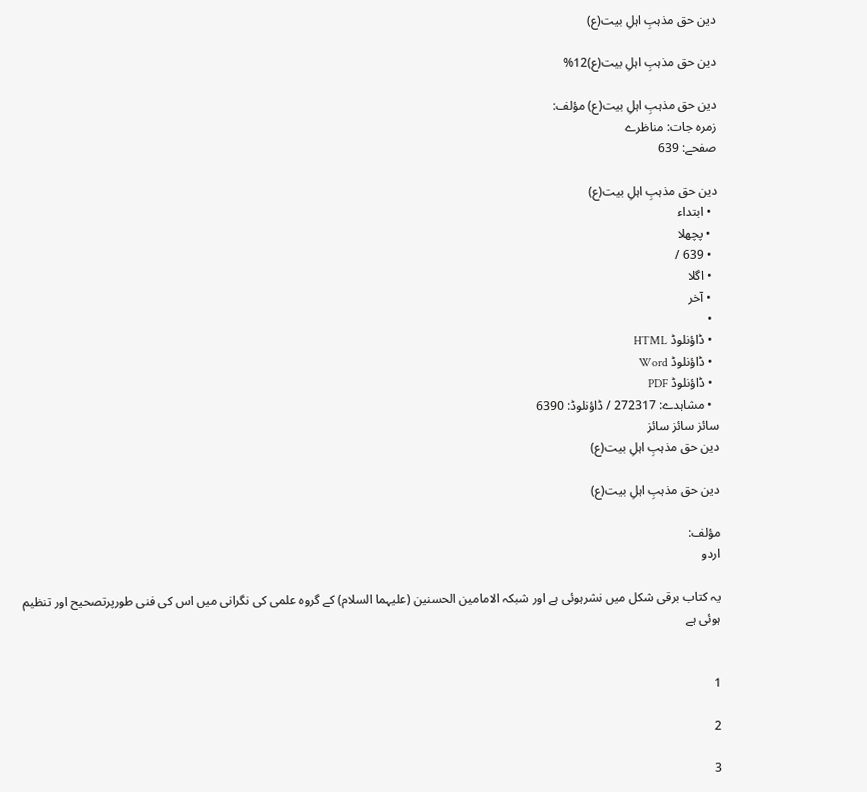دین حق مذہبِ اہلِ بیت(ع)

دین حق مذہبِ اہلِ بیت(ع)12%

دین حق مذہبِ اہلِ بیت(ع) مؤلف:
زمرہ جات: مناظرے
صفحے: 639

دین حق مذہبِ اہلِ بیت(ع)
  • ابتداء
  • پچھلا
  • 639 /
  • اگلا
  • آخر
  •
  • ڈاؤنلوڈ HTML
  • ڈاؤنلوڈ Word
  • ڈاؤنلوڈ PDF
  • مشاہدے: 272317 / ڈاؤنلوڈ: 6390
سائز سائز سائز
دین حق مذہبِ اہلِ بیت(ع)

دین حق مذہبِ اہلِ بیت(ع)

مؤلف:
اردو

یہ کتاب برقی شکل میں نشرہوئی ہے اور شبکہ الامامین الحسنین (علیہما السلام) کے گروہ علمی کی نگرانی میں اس کی فنی طورپرتصحیح اور تنظیم ہوئی ہے


1

2

3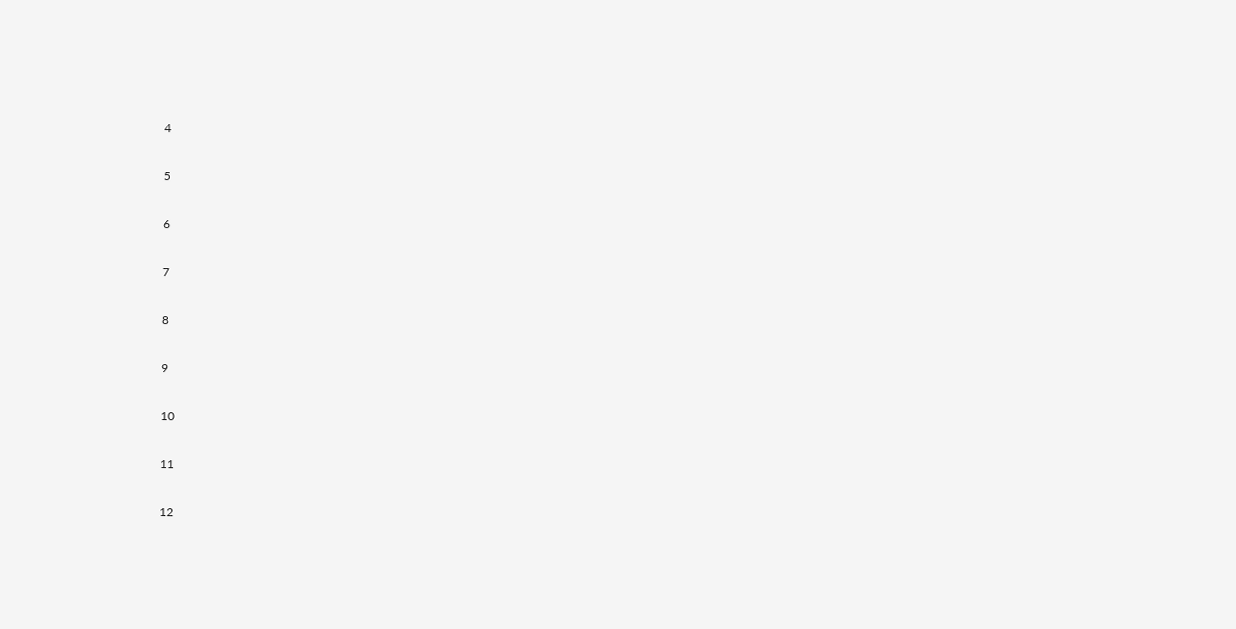4

5

6

7

8

9

10

11

12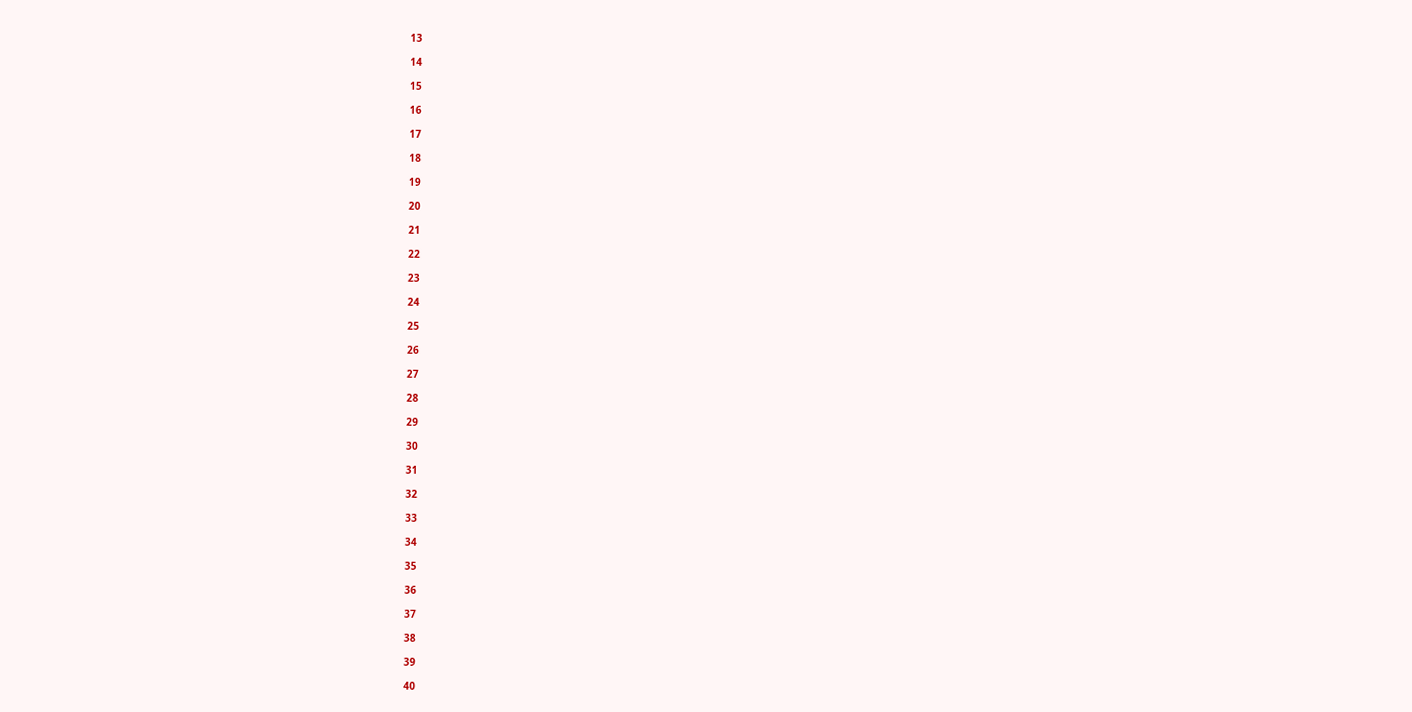13

14

15

16

17

18

19

20

21

22

23

24

25

26

27

28

29

30

31

32

33

34

35

36

37

38

39

40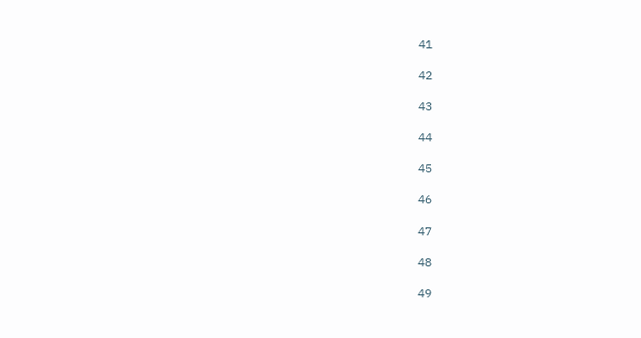41

42

43

44

45

46

47

48

49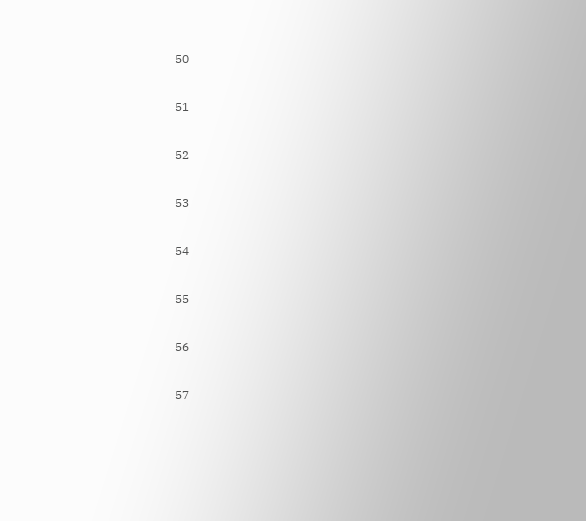50

51

52

53

54

55

56

57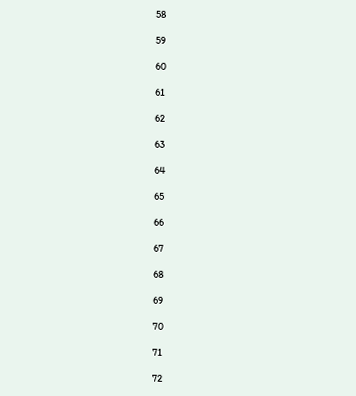58

59

60

61

62

63

64

65

66

67

68

69

70

71

72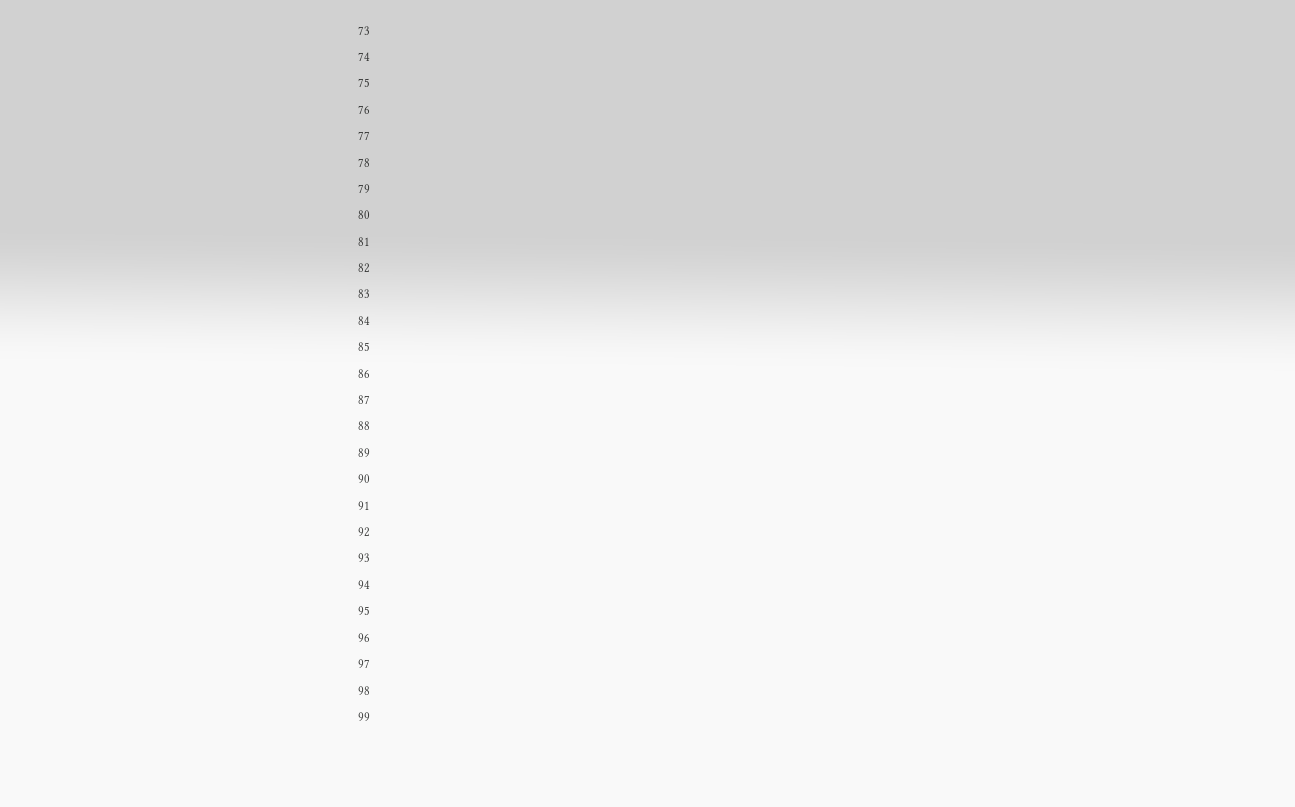73

74

75

76

77

78

79

80

81

82

83

84

85

86

87

88

89

90

91

92

93

94

95

96

97

98

99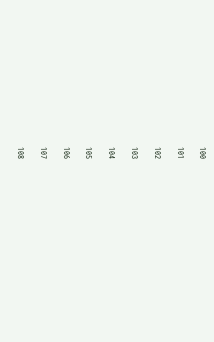100

101

102

103

104

105

106

107

108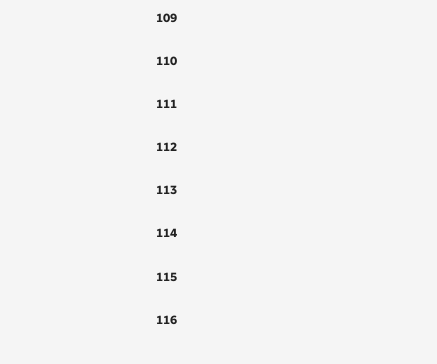109

110

111

112

113

114

115

116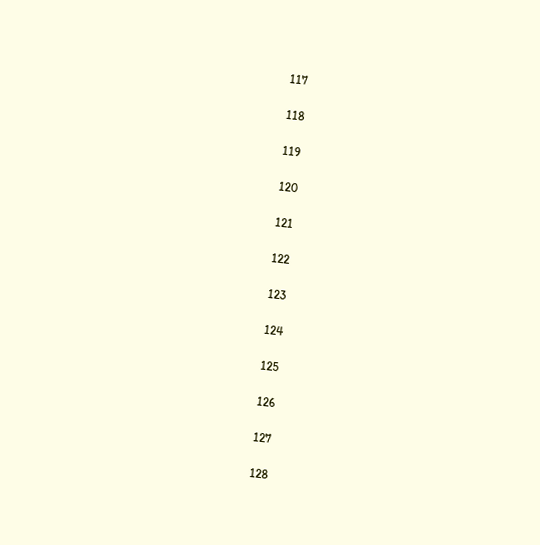117

118

119

120

121

122

123

124

125

126

127

128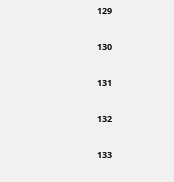129

130

131

132

133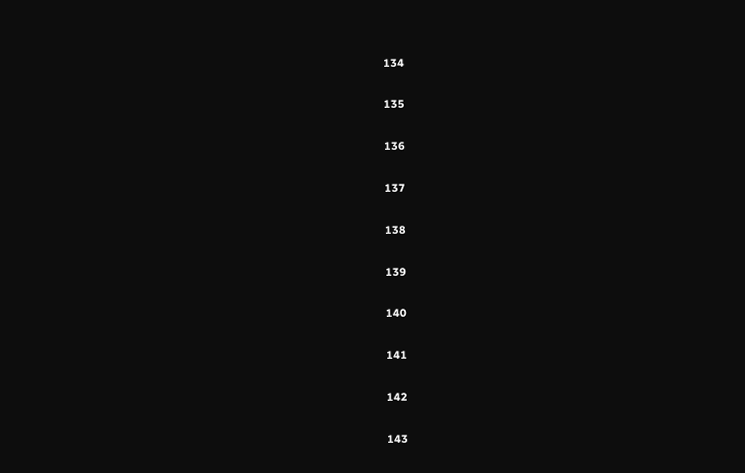134

135

136

137

138

139

140

141

142

143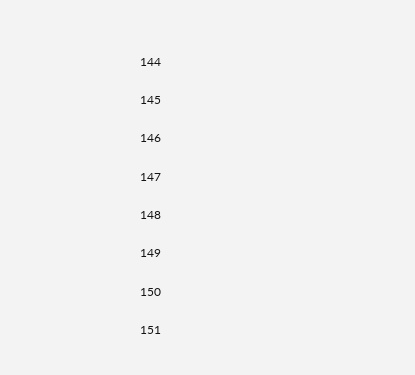144

145

146

147

148

149

150

151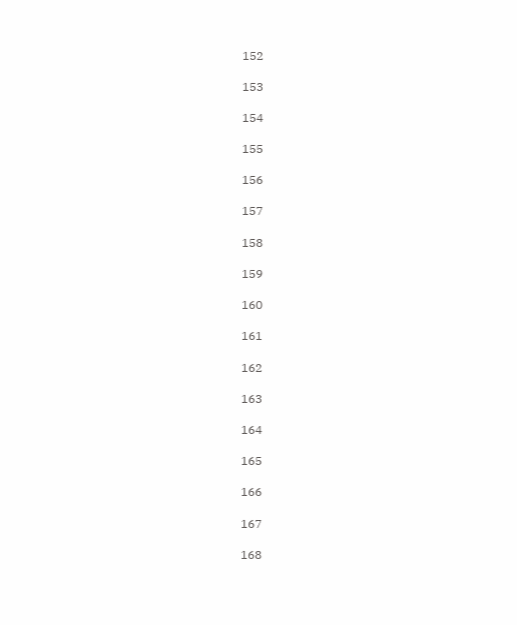152

153

154

155

156

157

158

159

160

161

162

163

164

165

166

167

168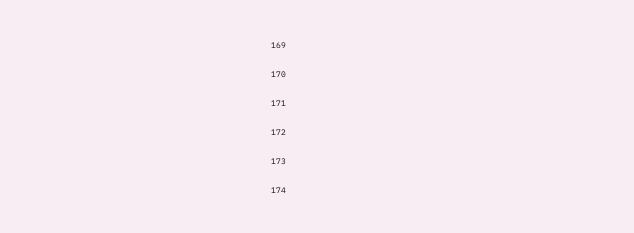169

170

171

172

173

174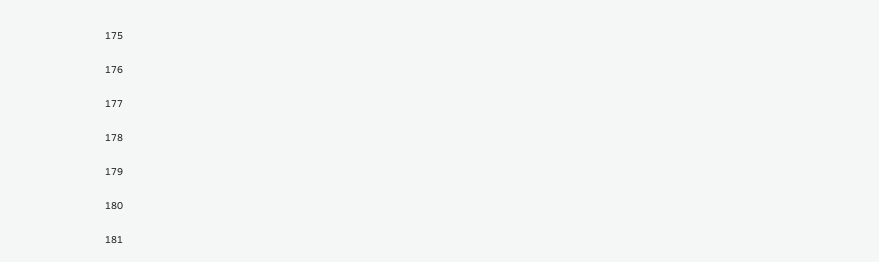175

176

177

178

179

180

181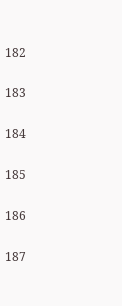182

183

184

185

186

187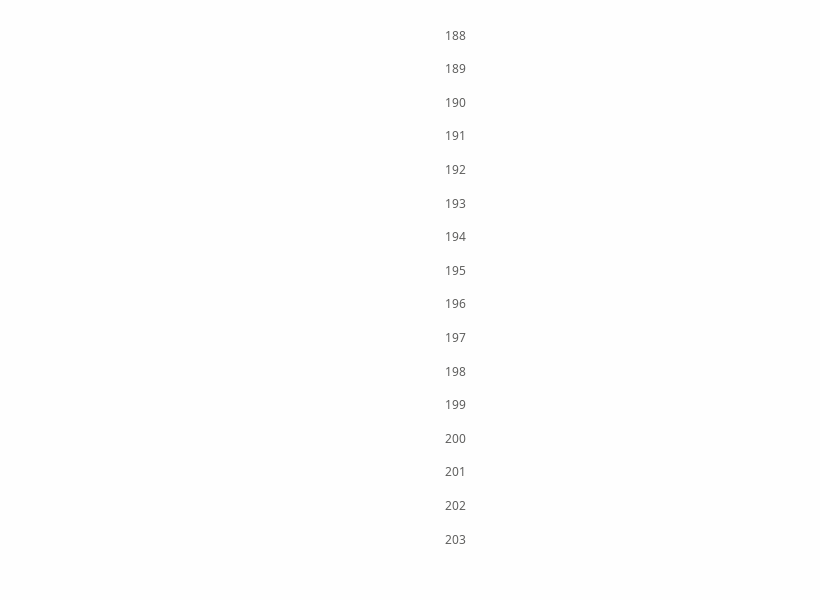188

189

190

191

192

193

194

195

196

197

198

199

200

201

202

203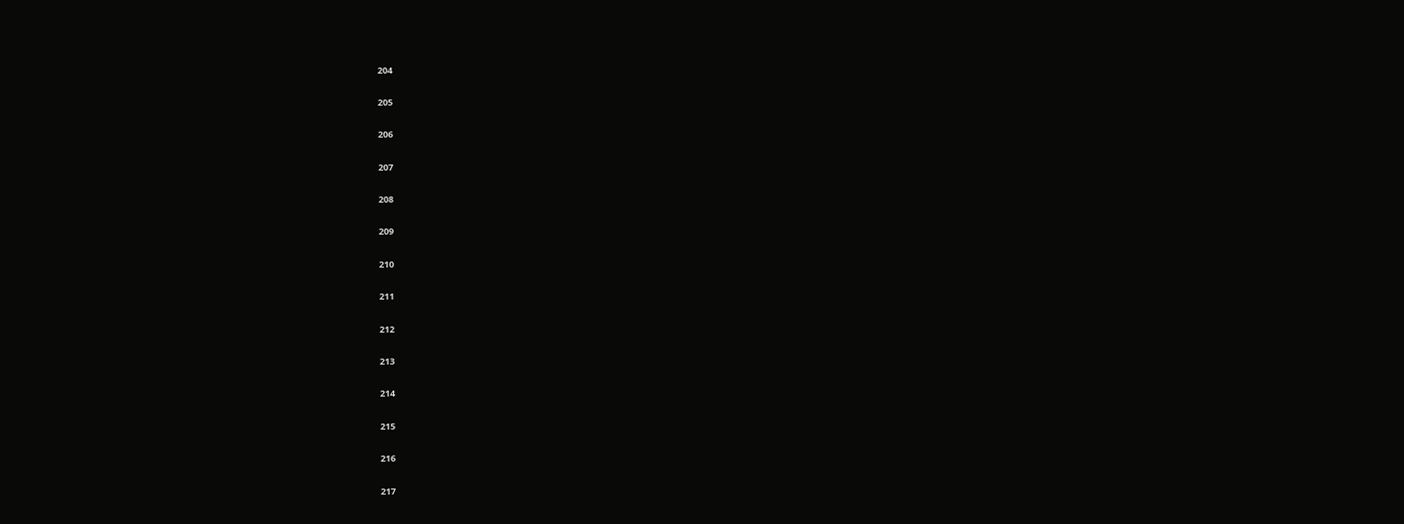204

205

206

207

208

209

210

211

212

213

214

215

216

217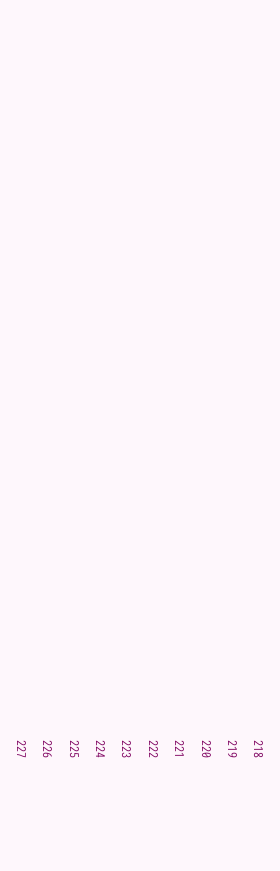218

219

220

221

222

223

224

225

226

227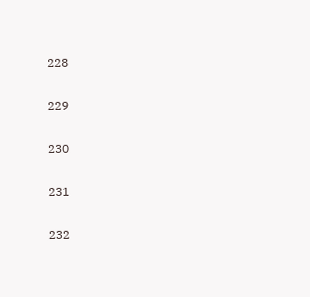228

229

230

231

232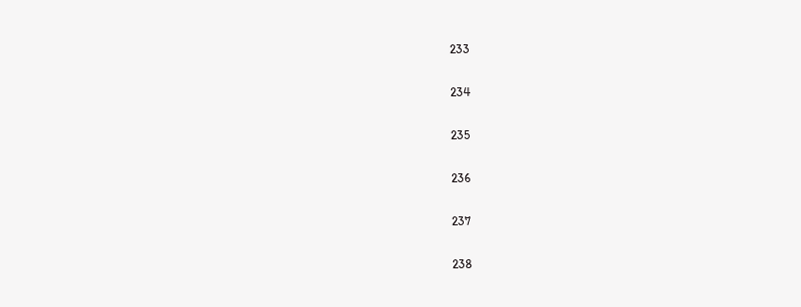233

234

235

236

237

238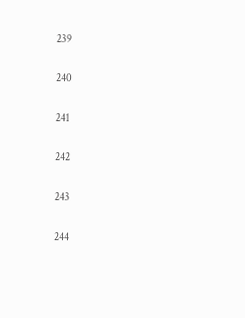239

240

241

242

243

244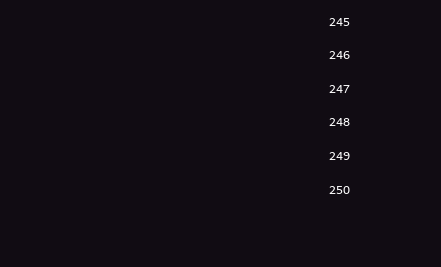245

246

247

248

249

250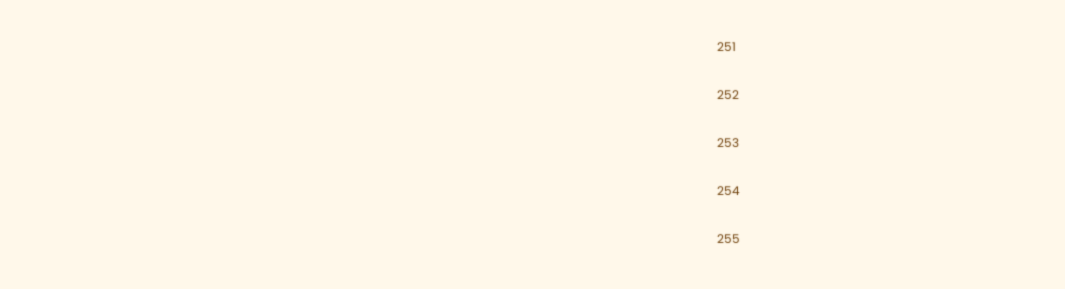251

252

253

254

255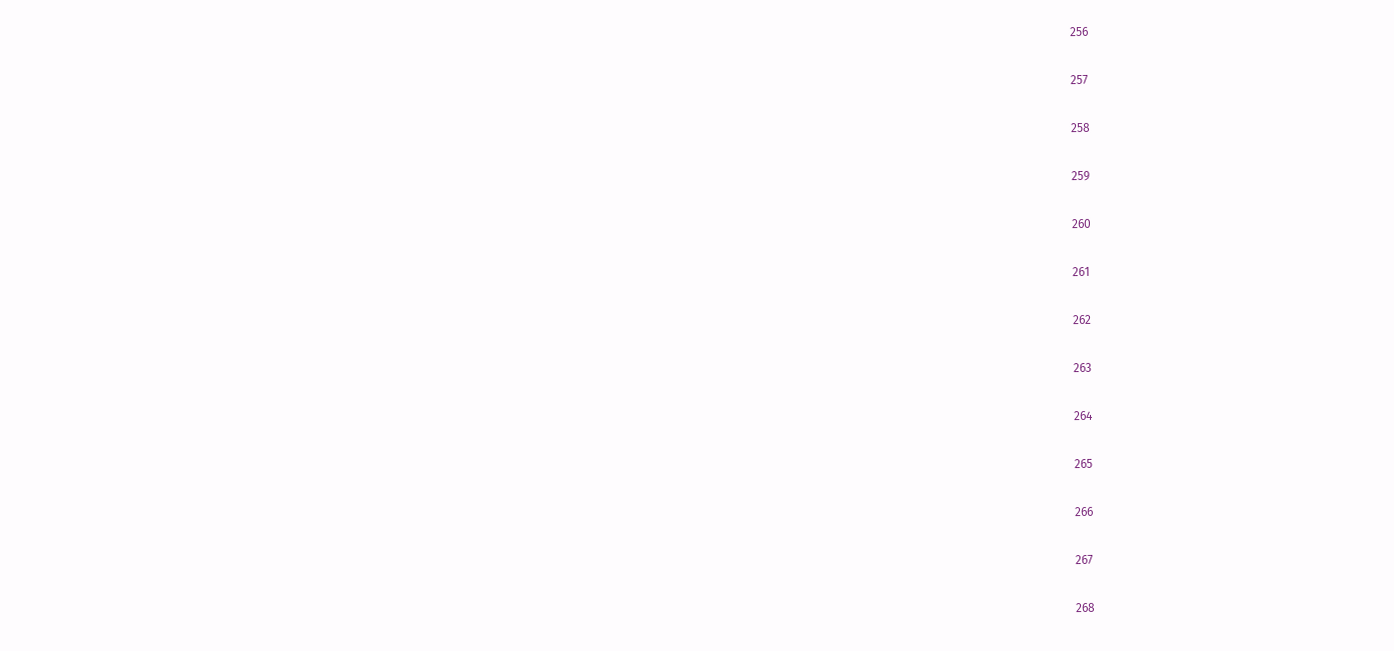256

257

258

259

260

261

262

263

264

265

266

267

268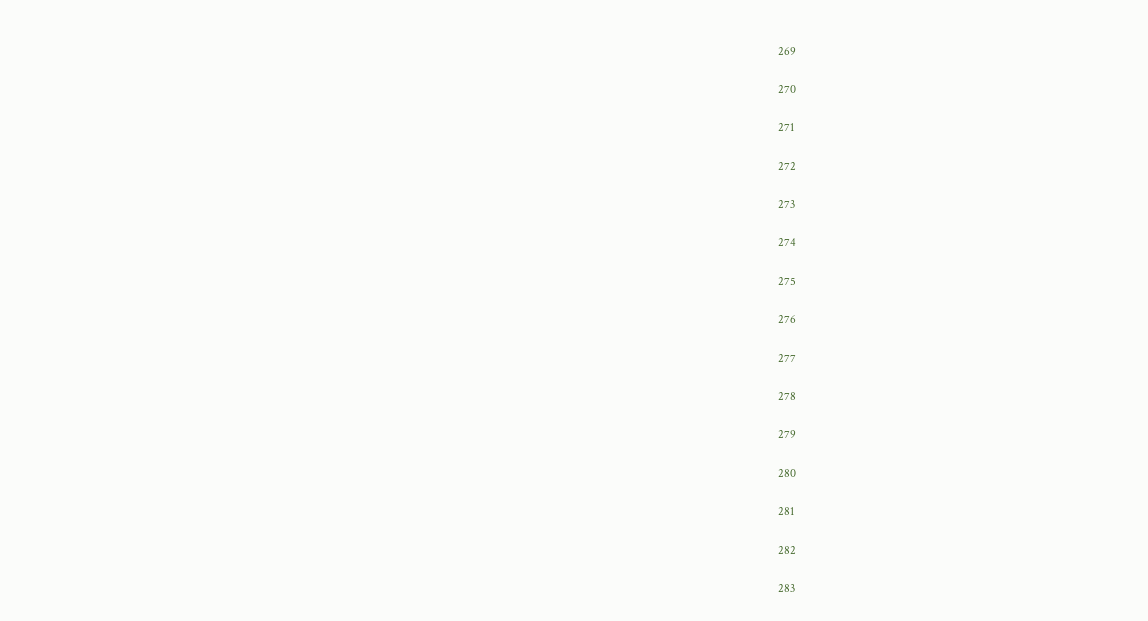269

270

271

272

273

274

275

276

277

278

279

280

281

282

283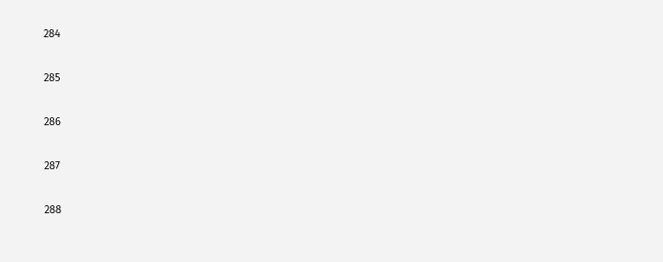284

285

286

287

288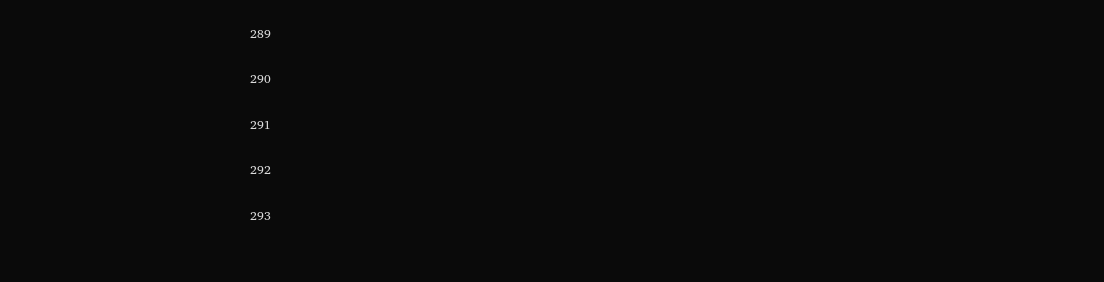289

290

291

292

293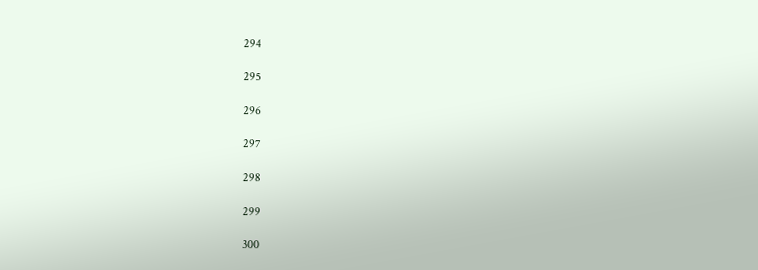294

295

296

297

298

299

300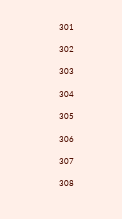301

302

303

304

305

306

307

308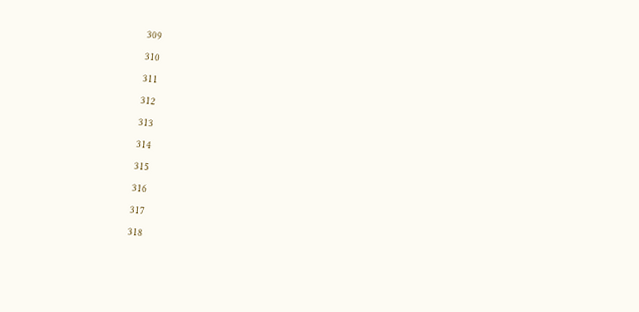309

310

311

312

313

314

315

316

317

318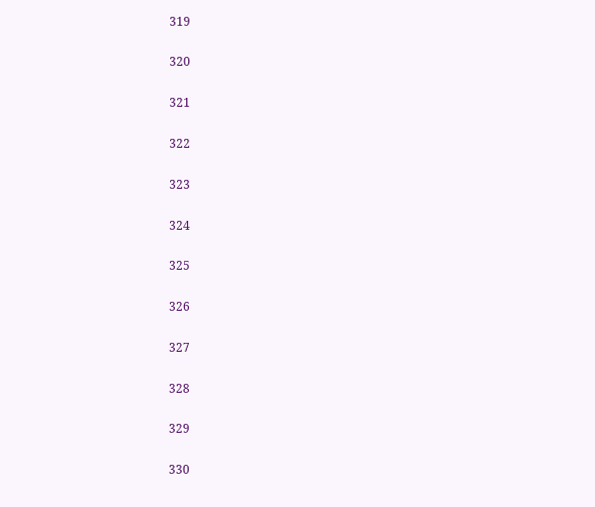319

320

321

322

323

324

325

326

327

328

329

330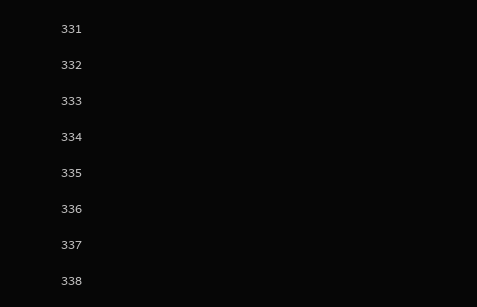331

332

333

334

335

336

337

338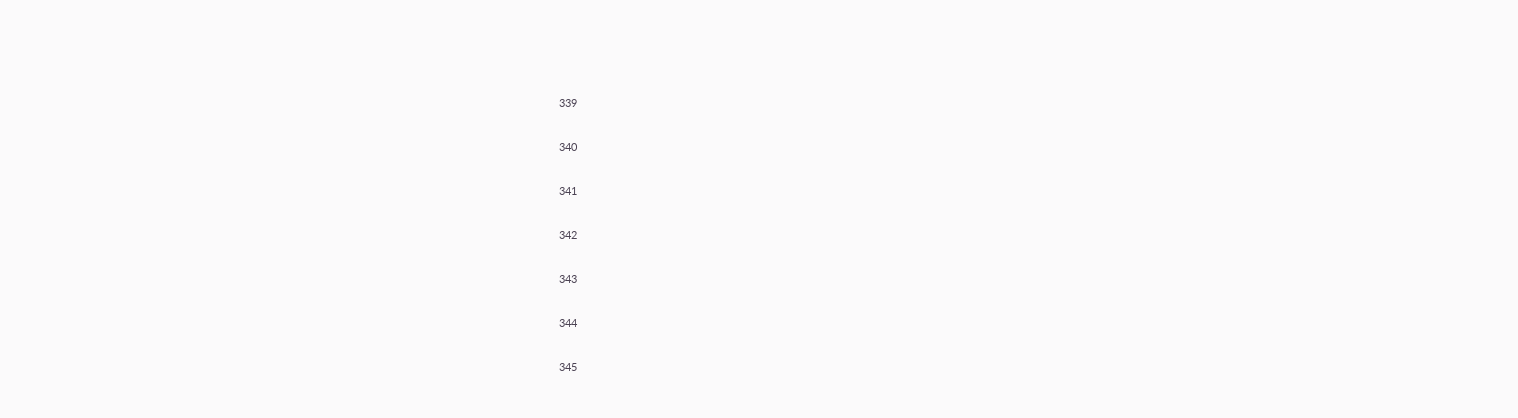339

340

341

342

343

344

345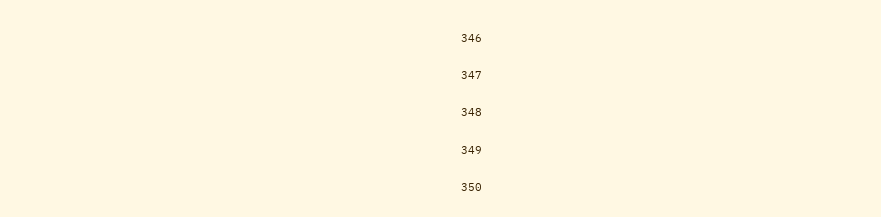346

347

348

349

350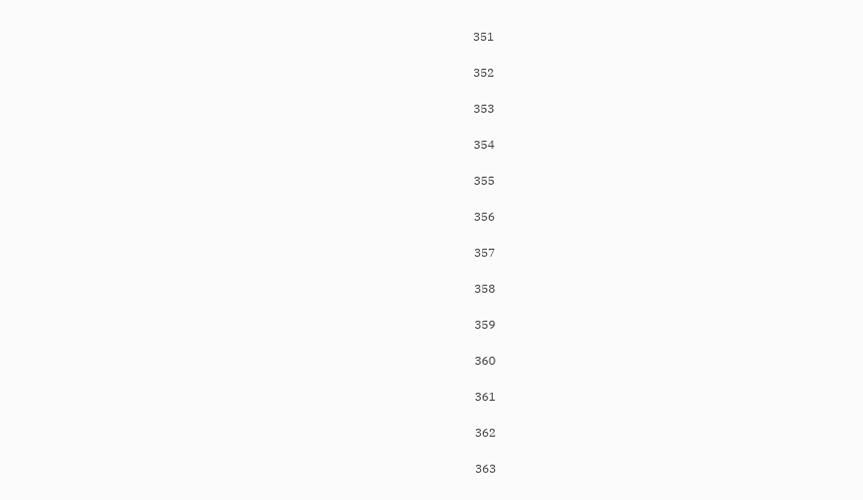351

352

353

354

355

356

357

358

359

360

361

362

363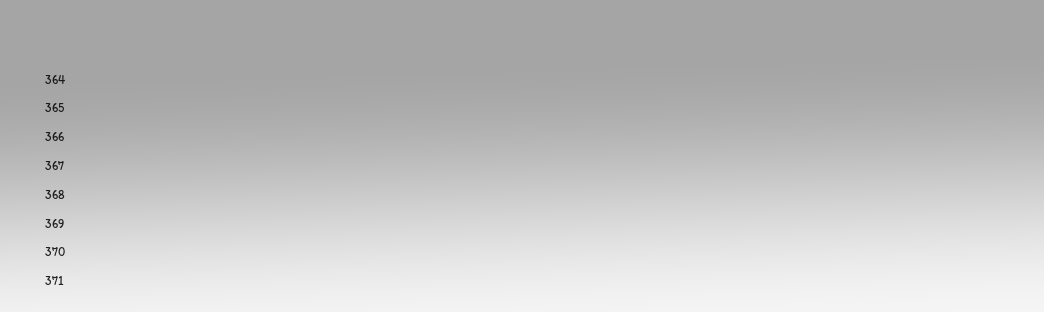364

365

366

367

368

369

370

371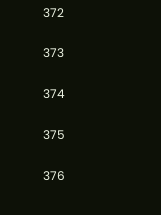372

373

374

375

376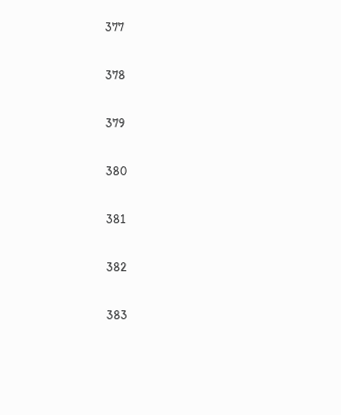377

378

379

380

381

382

383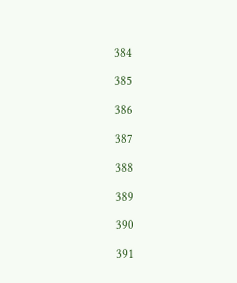384

385

386

387

388

389

390

391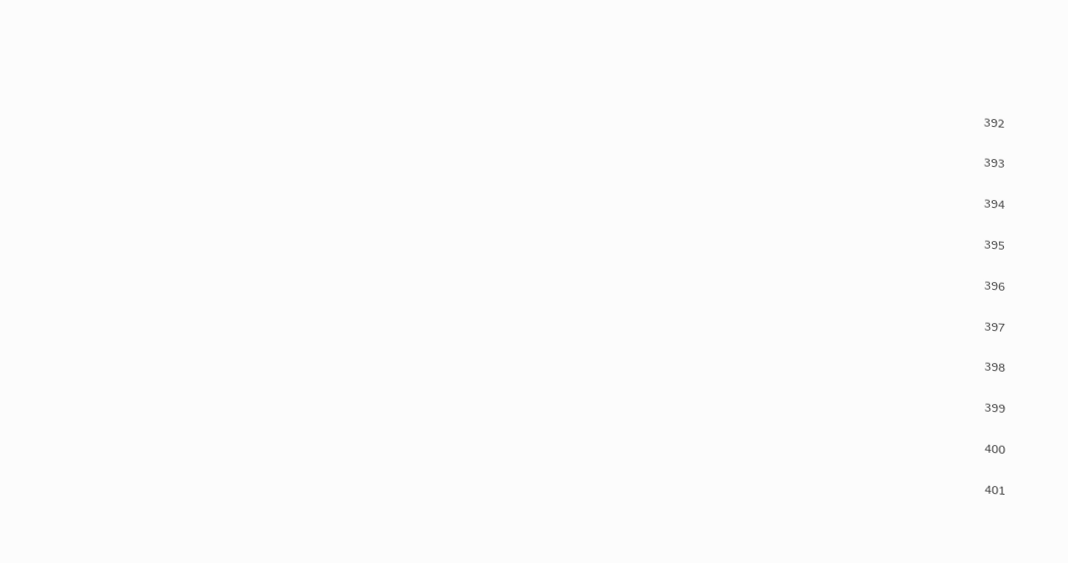392

393

394

395

396

397

398

399

400

401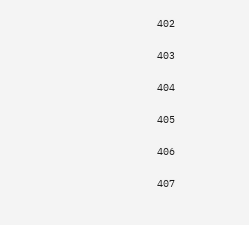402

403

404

405

406

407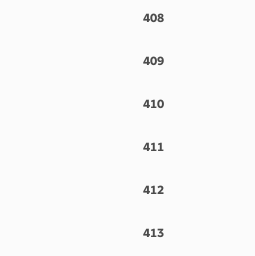408

409

410

411

412

413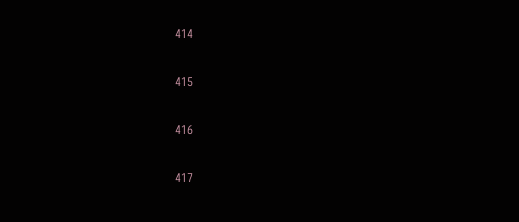414

415

416

417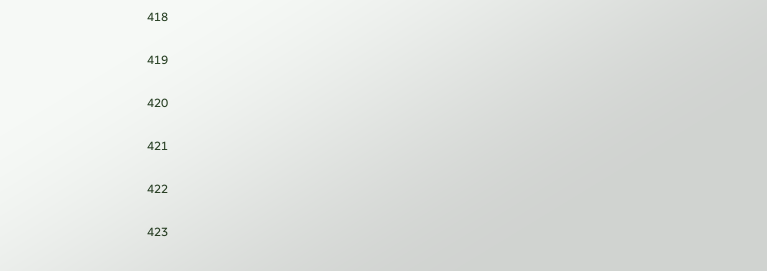418

419

420

421

422

423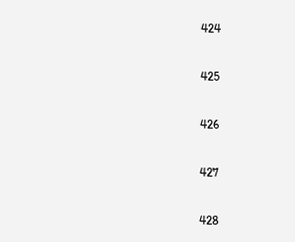424

425

426

427

428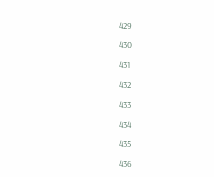429

430

431

432

433

434

435

436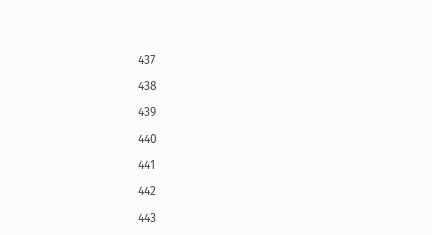437

438

439

440

441

442

443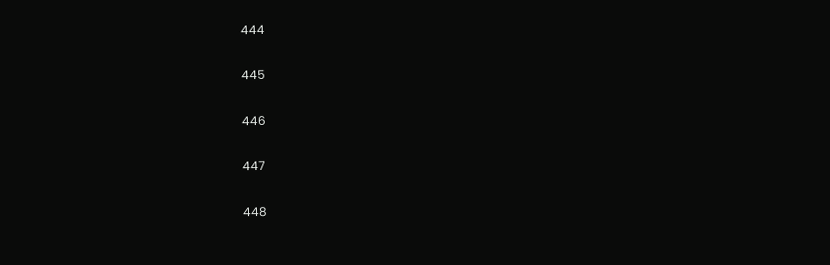444

445

446

447

448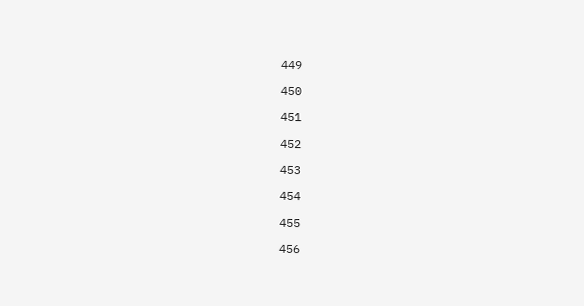449

450

451

452

453

454

455

456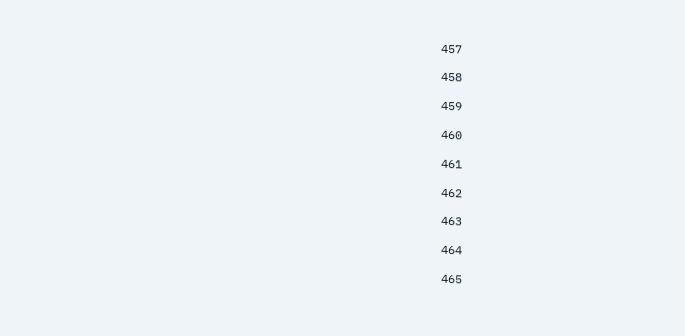457

458

459

460

461

462

463

464

465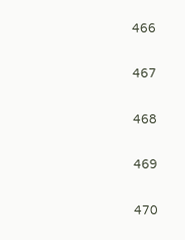466

467

468

469

470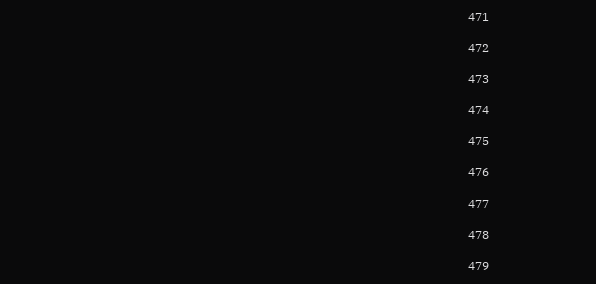471

472

473

474

475

476

477

478

479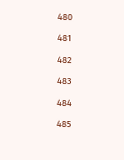480

481

482

483

484

485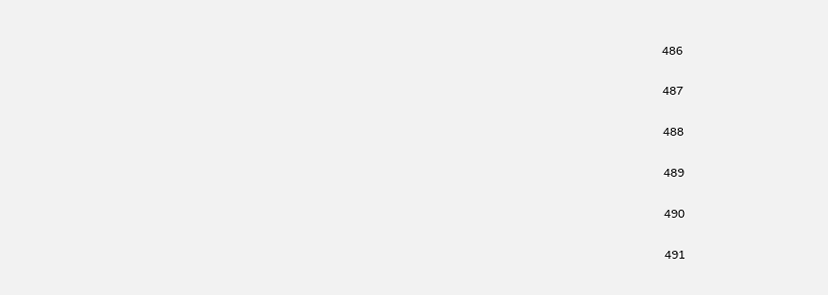486

487

488

489

490

491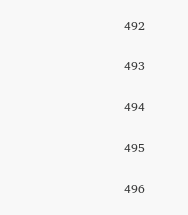492

493

494

495

496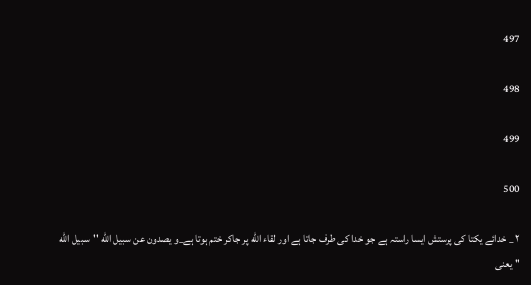497

498

499

500

۲ _ خدائے يكتا كى پرستش ايسا راستہ ہے جو خدا كى طرف جاتا ہے اور لقاء الله پر جاكر ختم ہوتا ہے_و يصدون عن سبيل الله ''سبيل الله '' يعنى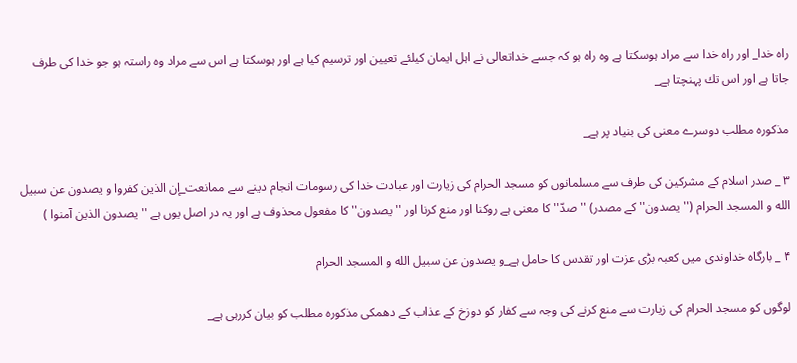راہ خدا_ اور راہ خدا سے مراد ہوسكتا ہے وہ راہ ہو كہ جسے خداتعالى نے اہل ايمان كيلئے تعيين اور ترسيم كيا ہے اور ہوسكتا ہے اس سے مراد وہ راستہ ہو جو خدا كى طرف جاتا ہے اور اس تك پہنچتا ہے_

مذكورہ مطلب دوسرے معنى كى بنياد پر ہے_

۳ _ صدر اسلام كے مشركين كى طرف سے مسلمانوں كو مسجد الحرام كى زيارت اور عبادت خدا كى رسومات انجام دينے سے ممانعت_إن الذين كفروا و يصدون عن سبيل الله و المسجد الحرام (''يصدون'' كے مصدر) ''صدّ'' كا معنى ہے روكنا اور منع كرنا اور ''يصدون'' كا مفعول محذوف ہے اور يہ در اصل يوں ہے ''يصدون الذين آمنوا )

۴ _ بارگاہ خداوندى ميں كعبہ بڑى عزت اور تقدس كا حامل ہے_و يصدون عن سبيل الله و المسجد الحرام

لوگوں كو مسجد الحرام كى زيارت سے منع كرنے كى وجہ سے كفار كو دوزخ كے عذاب كے دھمكى مذكورہ مطلب كو بيان كررہى ہے_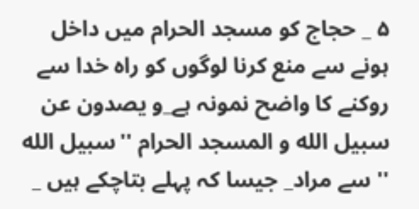۵ _ حجاج كو مسجد الحرام ميں داخل ہونے سے منع كرنا لوگوں كو راہ خدا سے روكنے كا واضح نمونہ ہے_و يصدون عن سبيل الله و المسجد الحرام ''سبيل الله '' سے مراد_ جيسا كہ پہلے بتاچكے ہيں _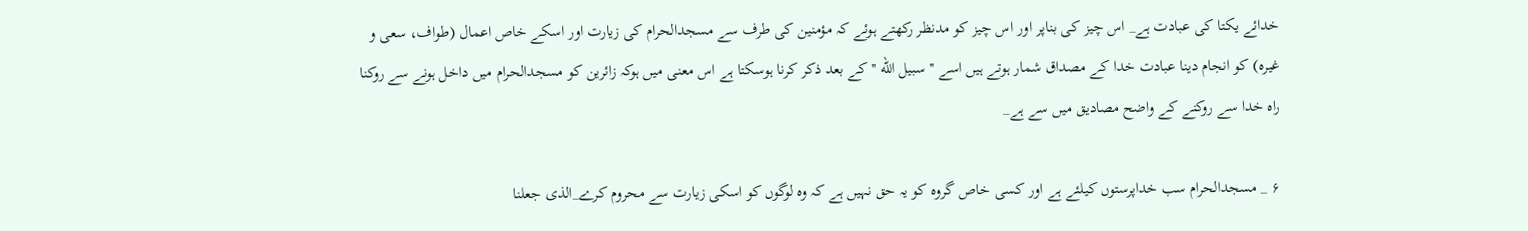خدائے يكتا كى عبادت ہے_ اس چيز كى بناپر اور اس چيز كو مدنظر ركھتے ہوئے كہ مؤمنين كى طرف سے مسجدالحرام كى زيارت اور اسكے خاص اعمال (طواف، سعى و غيرہ) كو انجام دينا عبادت خدا كے مصداق شمار ہوتے ہيں اسے ''سبيل الله '' كے بعد ذكر كرنا ہوسكتا ہے اس معنى ميں ہوكہ زائرين كو مسجدالحرام ميں داخل ہونے سے روكنا راہ خدا سے روكنے كے واضح مصاديق ميں سے ہے_

۶ _ مسجدالحرام سب خداپرستوں كيلئے ہے اور كسى خاص گروہ كو يہ حق نہيں ہے كہ وہ لوگوں كو اسكى زيارت سے محروم كرے_الذى جعلنا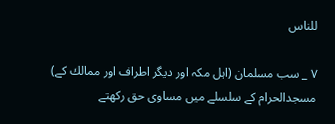للناس

۷ _ سب مسلمان (اہل مكہ اور ديگر اطراف اور ممالك كے) مسجدالحرام كے سلسلے ميں مساوى حق ركھتے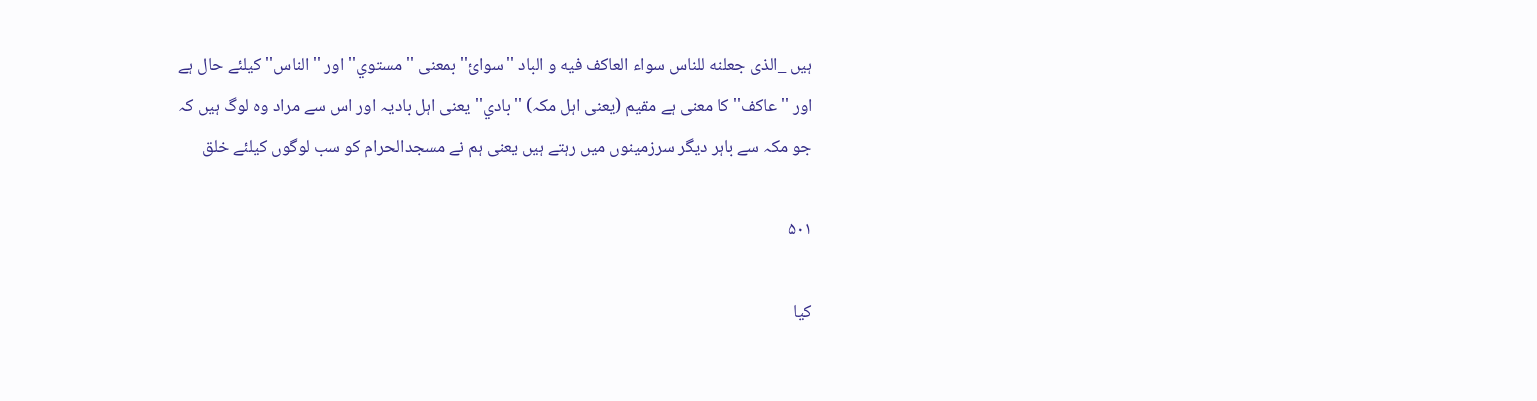ہيں _الذى جعلنه للناس سواء العاكف فيه و الباد ''سوائ'' بمعنى ''مستوي'' اور ''الناس'' كيلئے حال ہے اور ''عاكف'' كا معنى ہے مقيم (يعنى اہل مكہ) ''بادي'' يعنى اہل باديہ اور اس سے مراد وہ لوگ ہيں كہ جو مكہ سے باہر ديگر سرزمينوں ميں رہتے ہيں يعنى ہم نے مسجدالحرام كو سب لوگوں كيلئے خلق

۵۰۱

كيا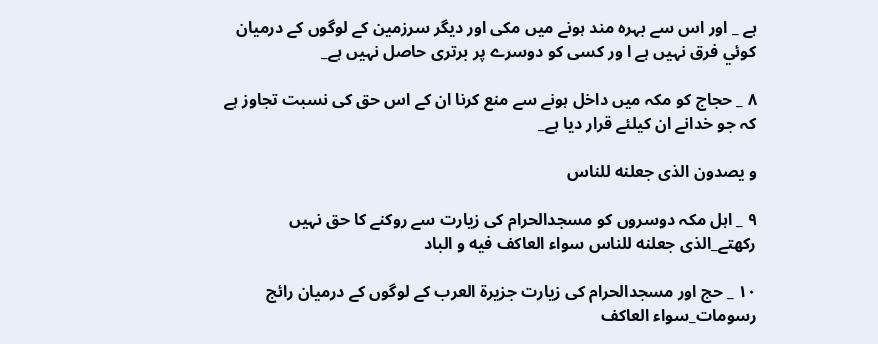ہے _ اور اس سے بہرہ مند ہونے ميں مكى اور ديگر سرزمين كے لوگوں كے درميان كوئي فرق نہيں ہے ا ور كسى كو دوسرے پر برترى حاصل نہيں ہے_

۸ _ حجاج كو مكہ ميں داخل ہونے سے منع كرنا ان كے اس حق كى نسبت تجاوز ہے كہ جو خدانے ان كيلئے قرار ديا ہے_

و يصدون الذى جعلنه للناس

۹ _ اہل مكہ دوسروں كو مسجدالحرام كى زيارت سے روكنے كا حق نہيں ركھتے_الذى جعلنه للناس سواء العاكف فيه و الباد

۱۰ _ حج اور مسجدالحرام كى زيارت جزيرة العرب كے لوگوں كے درميان رائج رسومات_سواء العاكف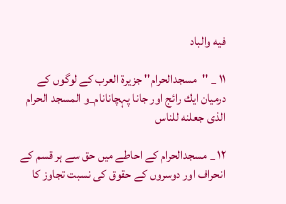فيه والباد

۱۱ _ ''مسجدالحرام'' جزيرة العرب كے لوگوں كے درميان ايك رائج اور جانا پہچانانام_و المسجد الحرام الذى جعلنه للناس

۱۲ _ مسجدالحرام كے احاطے ميں حق سے ہر قسم كے انحراف اور دوسروں كے حقوق كى نسبت تجاوز كا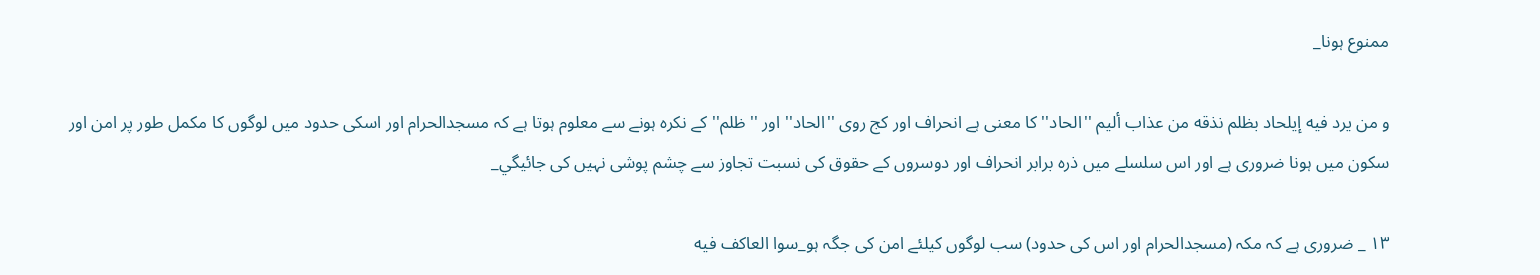ممنوع ہونا_

و من يرد فيه إيلحاد بظلم نذقه من عذاب أليم ''الحاد'' كا معنى ہے انحراف اور كج روى ''الحاد'' اور ''ظلم'' كے نكرہ ہونے سے معلوم ہوتا ہے كہ مسجدالحرام اور اسكى حدود ميں لوگوں كا مكمل طور پر امن اور سكون ميں ہونا ضرورى ہے اور اس سلسلے ميں ذرہ برابر انحراف اور دوسروں كے حقوق كى نسبت تجاوز سے چشم پوشى نہيں كى جائيگي_

۱۳ _ ضرورى ہے كہ مكہ (مسجدالحرام اور اس كى حدود) سب لوگوں كيلئے امن كى جگہ ہو_سوا العاكف فيه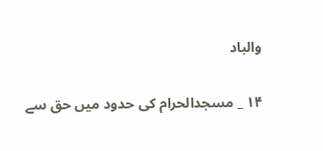والباد

۱۴ _ مسجدالحرام كى حدود ميں حق سے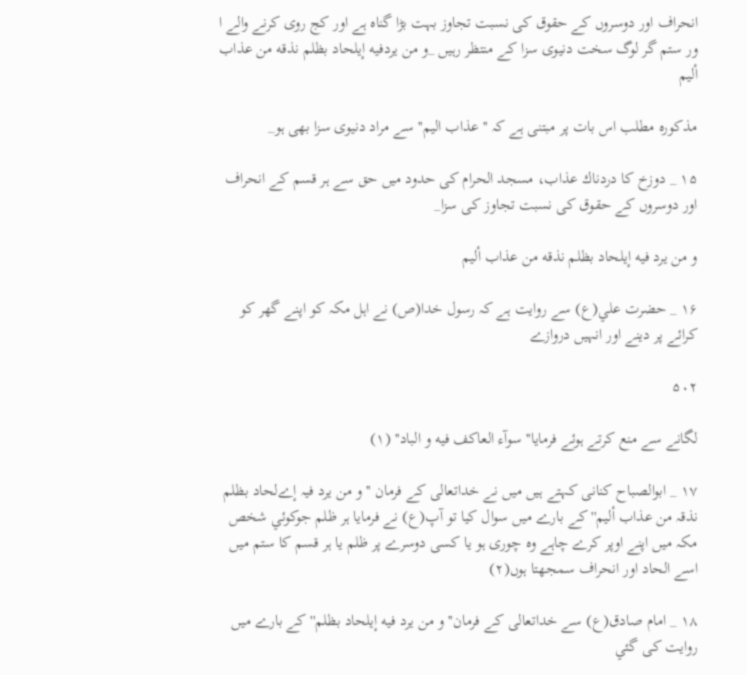انحراف اور دوسروں كے حقوق كى نسبت تجاوز بہت بڑا گناہ ہے اور كج روى كرنے والے ا ور ستم گر لوگ سخت دنيوى سزا كے منتظر رہيں _و من يردفيه إيلحاد بظلم نذقه من عذاب أليم

مذكورہ مطلب اس بات پر مبتنى ہے كہ ''عذاب اليم'' سے مراد دنيوى سزا بھى ہو_

۱۵ _ دوزخ كا دردناك عذاب، مسجد الحرام كى حدود ميں حق سے ہر قسم كے انحراف اور دوسروں كے حقوق كى نسبت تجاوز كى سزا_

و من يرد فيه إيلحاد بظلم نذقه من عذاب أليم

۱۶ _ حضرت علي(ع) سے روايت ہے كہ رسول خدا(ص) نے اہل مكہ كو اپنے گھر كو كرائے پر دينے اور انہيں دروازے

۵۰۲

لگانے سے منع كرتے ہوئے فرمايا''سوآء العاكف فيه و الباد'' (۱)

۱۷ _ ابوالصباح كنانى كہتے ہيں ميں نے خداتعالى كے فرمان ''و من يرد فيہ إےلحاد بظلم نذقہ من عذاب أليم'' كے بارے ميں سوال كيا تو آپ(ع) نے فرمايا ہر ظلم جوكوئي شخص مكہ ميں اپنے اوپر كرے چاہے وہ چورى ہو يا كسى دوسرے پر ظلم يا ہر قسم كا ستم ميں اسے الحاد اور انحراف سمجھتا ہوں(۲)

۱۸ _ امام صادق(ع) سے خداتعالى كے فرمان''و من يرد فيه إيلحاد بظلم'' كے بارے ميں روايت كى گئي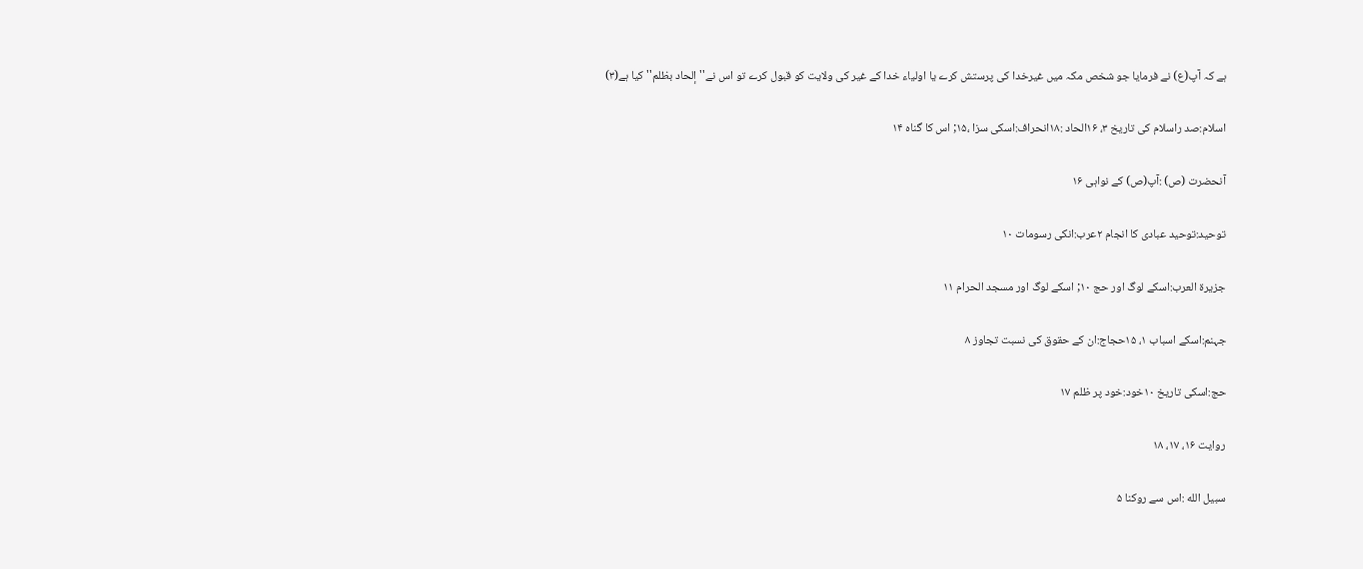ہے كہ آپ(ع) نے فرمايا جو شخص مكہ ميں غيرخدا كى پرستش كرے يا اولياء خدا كے غير كى ولايت كو قبول كرے تو اس نے''إلحاد بظلم'' كيا ہے(۳)

اسلام:صد راسلام كى تاريخ ۳، ۱۶الحاد :۱۸انحراف:اسكى سزا ،۱۵; اس كا گناہ ۱۴

آنحضرت (ص) :آپ(ص) كے نواہى ۱۶

توحيد:توحيد عبادى كا انجام ۲عرب:انكى رسومات ۱۰

جزيرة العرب:اسكے لوگ اور حج ۱۰; اسكے لوگ اور مسجد الحرام ۱۱

جہنم:اسكے اسباب ۱، ۱۵حجاج:ان كے حقوق كى نسبت تجاوز ۸

حج:اسكى تاريخ ۱۰خود:خود پر ظلم ۱۷

روايت ۱۶، ۱۷، ۱۸

سبيل الله :اس سے روكنا ۵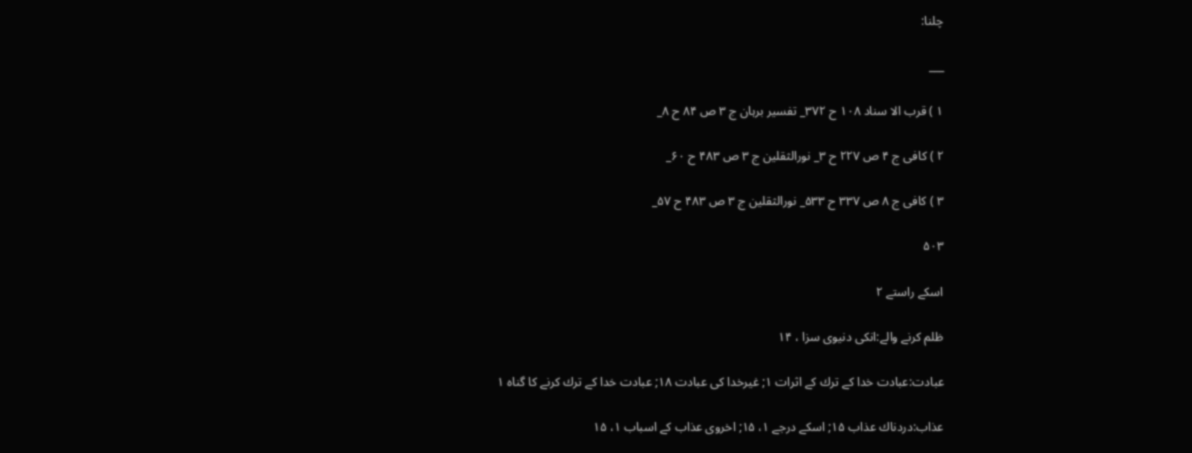چلنا:

___

۱ ) قرب الا سناد ۱۰۸ ح ۳۷۲_ تفسير برہان ج ۳ ص ۸۴ ح ۸_

۲ ) كافى ج ۴ ص ۲۲۷ ح ۳_ نورالثقلين ج ۳ ص ۴۸۳ ح ۶۰_

۳ ) كافى ج ۸ ص ۳۳۷ ح ۵۳۳_ نورالثقلين ج ۳ ص ۴۸۳ ح ۵۷_

۵۰۳

اسكے راستے ۲

ظلم كرنے والے:انكى دنيوى سزا ، ۱۴

عبادت:عبادت خدا كے ترك كے اثرات ۱; غيرخدا كى عبادت ۱۸; عبادت خدا كے ترك كرنے كا گناہ ۱

عذاب:دردناك عذاب ۱۵; اسكے درجے ۱، ۱۵; اخروى عذاب كے اسباب ۱، ۱۵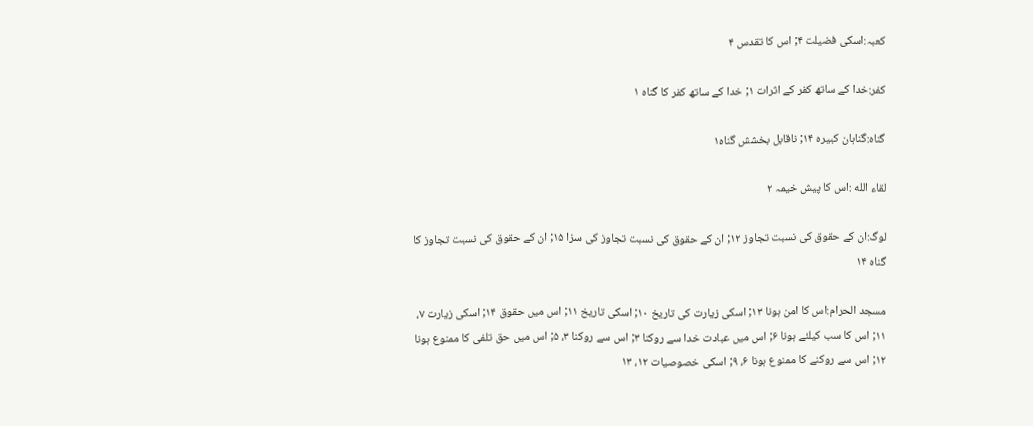كعبہ:اسكى فضيلت ۴; اس كا تقدس ۴

كفر:خدا كے ساتھ كفر كے اثرات ۱; خدا كے ساتھ كفر كا گناہ ۱

گناہ:گناہان كبيرہ ۱۴; ناقابل بخشش گناہ۱

لقاء الله :اس كا پيش خيمہ ۲

لوگ:ان كے حقوق كى نسبت تجاوز ۱۲; ان كے حقوق كى نسبت تجاوز كى سزا ۱۵; ان كے حقوق كى نسبت تجاوز كا گناہ ۱۴

مسجد الحرام:اس كا امن ہونا ۱۳; اسكى زيارت كى تاريخ ۱۰; اسكى تاريخ ۱۱; اس ميں حقوق ۱۴; اسكى زيارت ۷، ۱۱; اس كا سب كيلئے ہونا ۶; اس ميں عبادت خدا سے روكنا ۳; اس سے روكنا ۳، ۵; اس ميں حق تلفى كا ممنوع ہونا ۱۲; اس سے روكنے كا ممنوع ہونا ۶، ۹; اسكى خصوصيات ۱۲، ۱۳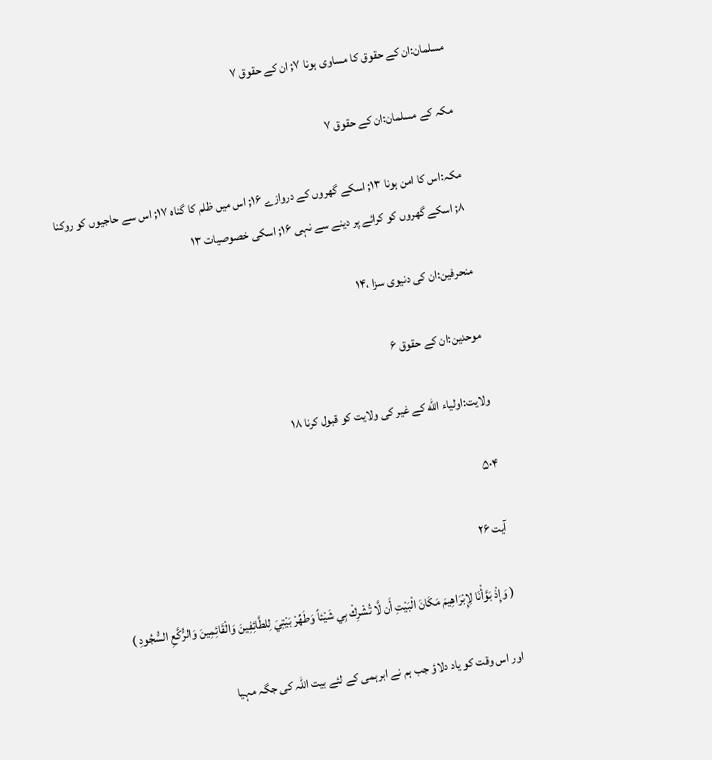مسلمان:ان كے حقوق كا مساوى ہونا ۷; ان كے حقوق ۷

مكہ كے مسلمان:ان كے حقوق ۷

مكہ:اس كا امن ہونا ۱۳; اسكے گھروں كے دروازے ۱۶; اس ميں ظلم كا گناہ ۱۷; اس سے حاجيوں كو روكنا ۸; اسكے گھروں كو كرائے پر دينے سے نہى ۱۶; اسكى خصوصيات ۱۳

منحرفين:ان كى دنيوى سزا ،۱۴

موحدين:ان كے حقوق ۶

ولايت:اولياء الله كے غير كى ولايت كو قبول كرنا ۱۸

۵۰۴

آیت ۲۶

( وَإِذْ بَوَّأْنَا لِإِبْرَاهِيمَ مَكَانَ الْبَيْتِ أَن لَّا تُشْرِكْ بِي شَيْئاً وَطَهِّرْ بَيْتِيَ لِلطَّائِفِينَ وَالْقَائِمِينَ وَالرُّكَّعِ السُّجُودِ )

اور اس وقت كو ياد دلاؤ جب ہم نے ابرہمى كے لئے بيت اللہ كى جگہ مہيا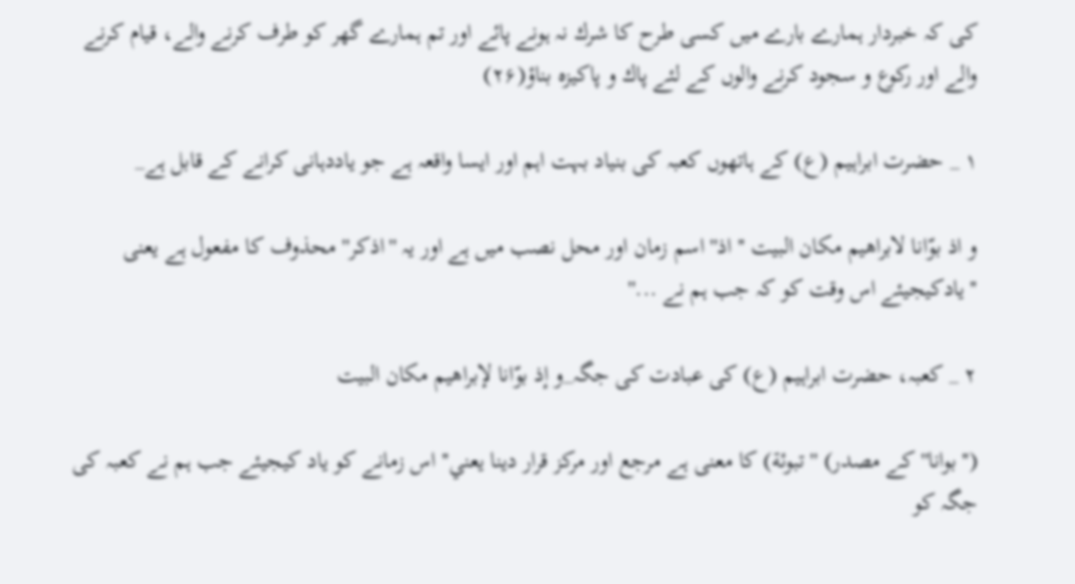كى كہ خبردار ہمارے بارے ميں كسى طرح كا شرك نہ ہونے پائے اور تم ہمارے گھر كو طرف كرنے والے، قيام كرنے والے اور ركوع و سجود كرنے والوں كے لئے پاك و پاكيزہ بناؤ(۲۶)

۱ _ حضرت ابراہيم (ع) كے ہاتھوں كعبہ كى بنياد بہت اہم اور ايسا واقعہ ہے جو ياددہانى كرانے كے قابل ہے_

و اذ بوّانا لابراهيم مكان البيت ''اذ'' اسم زمان اور محل نصب ميں ہے اور يہ ''اذكر'' محذوف كا مفعول ہے يعنى ''يادكيجيئے اس وقت كو كہ جب ہم نے ...''

۲ _ كعبہ، حضرت ابراہيم (ع) كى عبادت كى جگہ_و إذ بوّانا لإبراهيم مكان البيت

(''بوانا'' كے مصدر) ''تبوئة) كا معنى ہے مرجع اور مركز قرار دينا يعني'' اس زمانے كو ياد كيجيئے جب ہم نے كعبہ كى جگہ كو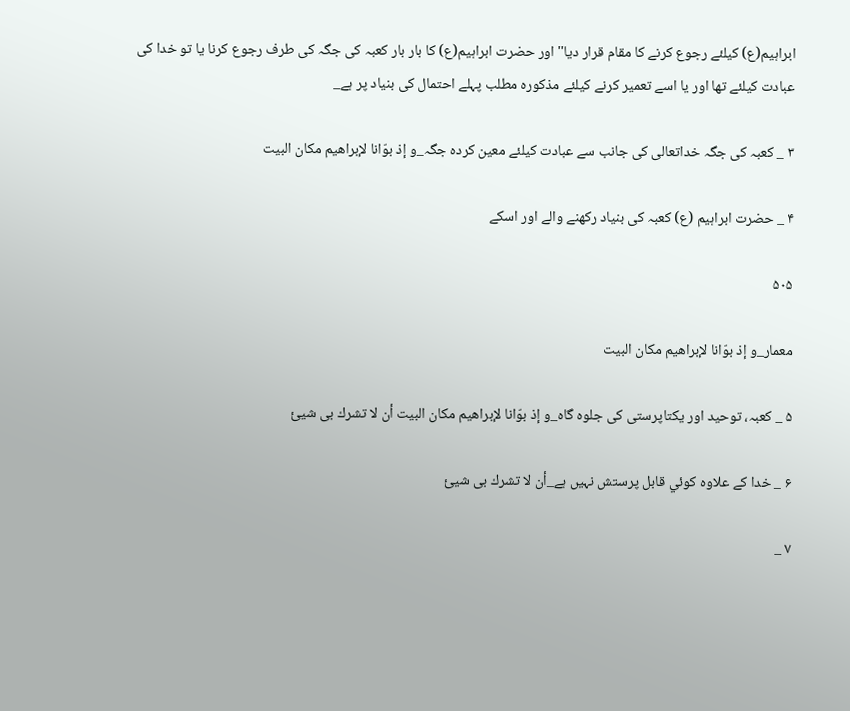ابراہيم(ع) كيلئے رجوع كرنے كا مقام قرار ديا'' اور حضرت ابراہيم(ع) كا بار بار كعبہ كى جگہ كى طرف رجوع كرنا يا تو خدا كى عبادت كيلئے تھا اور يا اسے تعمير كرنے كيلئے مذكورہ مطلب پہلے احتمال كى بنياد پر ہے_

۳ _ كعبہ كى جگہ خداتعالى كى جانب سے عبادت كيلئے معين كردہ جگہ_و إذ بوّانا لإبراهيم مكان البيت

۴ _ حضرت ابراہيم (ع) كعبہ كى بنياد ركھنے والے اور اسكے

۵۰۵

معمار_و إذ بوّانا لإبراهيم مكان البيت

۵ _ كعبہ، توحيد اور يكتاپرستى كى جلوہ گاہ_و إذ بوّانا لإبراهيم مكان البيت أن لا تشرك بى شيئ

۶ _ خدا كے علاوہ كوئي قابل پرستش نہيں ہے_أن لا تشرك بى شيئ

۷ _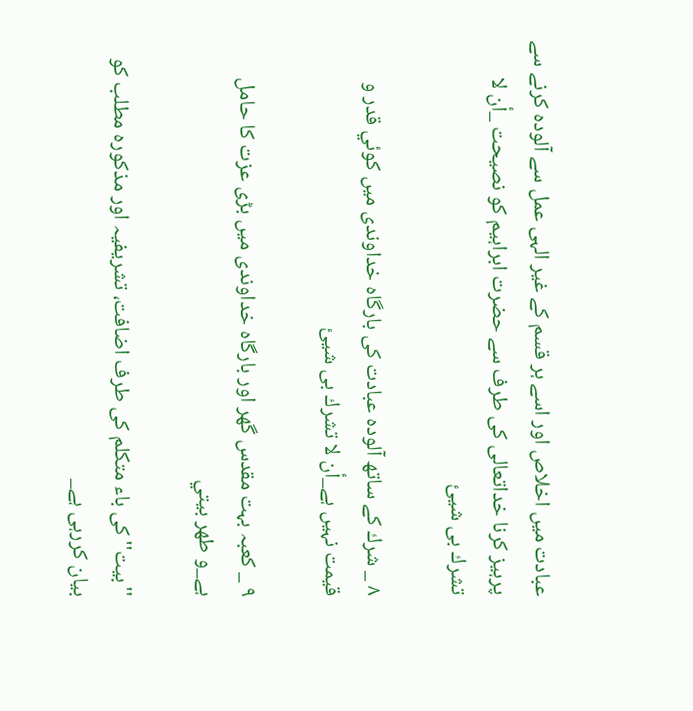عبادت ميں اخلاص اور اسے ہر قسم كے غير الہى عمل سے آلودہ كرنے سے پرہيز كرنا خداتعالى كى طرف سے حضرت ابراہيم كو نصيحت _أن لا تشرك بى شيئ

۸ _ شرك كے ساتھ آلودہ عبادت كى بارگاہ خداوندى ميں كوئي قدر و قيمت نہيں ہے_أن لا تشرك بى شيئ

۹ _ كعبہ بہت مقدس گھر اور بارگاہ خداوندى ميں بڑى عزت كا حامل ہے_و طهر بيتي

''بيت'' كى باء متكلم كى طرف اضافت، تشريفيہ اور مذكورہ مطلب كو بيان كررہى ہے_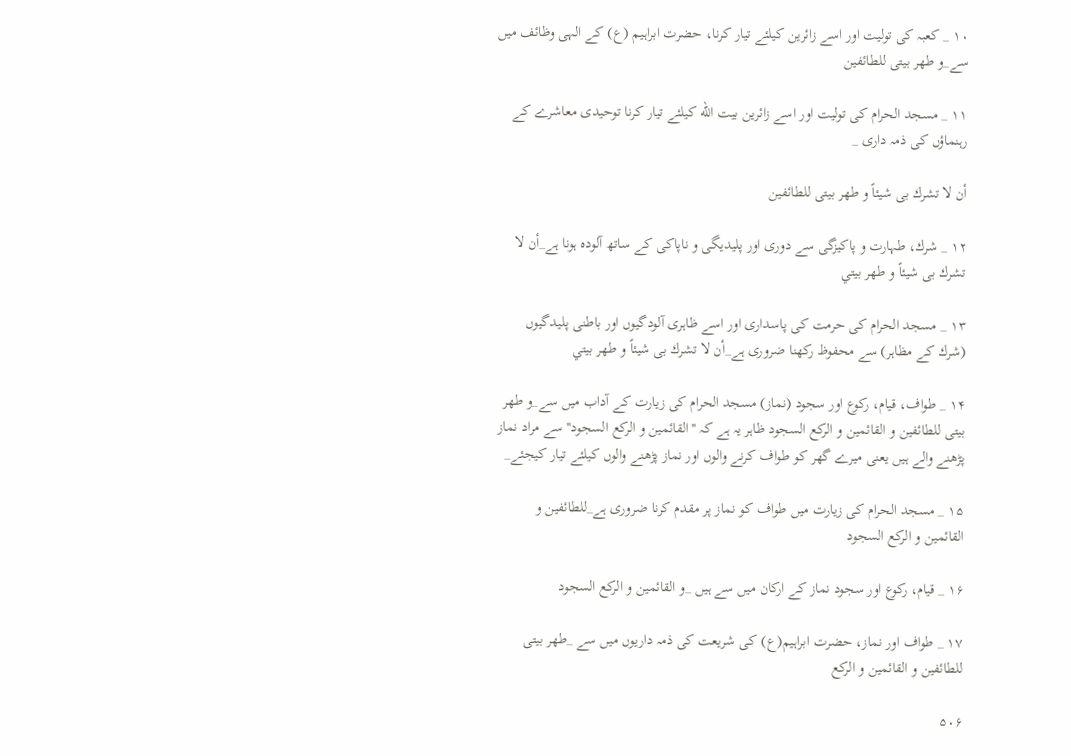۱۰ _ كعبہ كى توليت اور اسے زائرين كيلئے تيار كرنا، حضرت ابراہيم (ع) كے الہى وظائف ميں سے_و طهر بيتى للطائفين

۱۱ _ مسجد الحرام كى توليت اور اسے زائرين بيت الله كيلئے تيار كرنا توحيدى معاشرے كے رہنماؤں كى ذمہ دارى _

أن لا تشرك بى شيئاً و طهر بيتى للطائفين

۱۲ _ شرك، طہارت و پاكيزگى سے دورى اور پليديگى و ناپاكى كے ساتھ آلودہ ہونا ہے_أن لا تشرك بى شيئاً و طهر بيتي

۱۳ _ مسجد الحرام كى حرمت كى پاسدارى اور اسے ظاہرى آلودگيوں اور باطنى پليدگيوں (شرك كے مظاہر) سے محفوظ ركھنا ضرورى ہے_أن لا تشرك بى شيئاً و طهر بيتي

۱۴ _ طواف، قيام، ركوع اور سجود (نماز) مسجد الحرام كى زيارت كے آداب ميں سے_و طهر بيتى للطائفين و القائمين و الركع السجود ظاہر يہ ہے كہ ''القائمين و الركع السجود'' سے مراد نماز پڑھنے والے ہيں يعنى ميرے گھر كو طواف كرنے والوں اور نماز پڑھنے والوں كيلئے تيار كيجئے_

۱۵ _ مسجد الحرام كى زيارت ميں طواف كو نماز پر مقدم كرنا ضرورى ہے_للطائفين و القائمين و الركع السجود

۱۶ _ قيام، ركوع اور سجود نماز كے اركان ميں سے ہيں _و القائمين و الركع السجود

۱۷ _ طواف اور نماز، حضرت ابراہيم(ع) كى شريعت كى ذمہ داريوں ميں سے _طهر بيتى للطائفين و القائمين و الركع

۵۰۶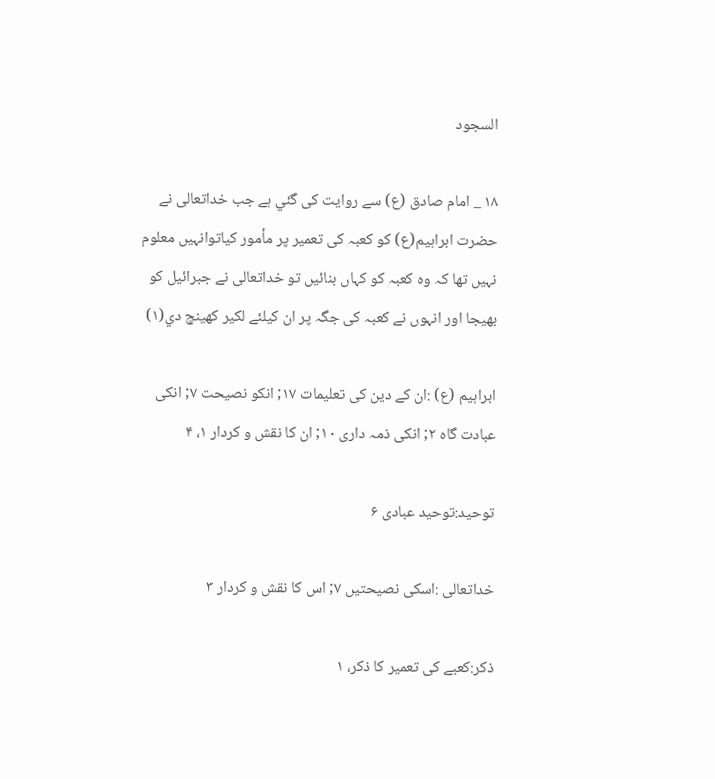السجود

۱۸ _ امام صادق (ع) سے روايت كى گئي ہے جب خداتعالى نے حضرت ابراہيم(ع) كو كعبہ كى تعمير پر مأمور كياتوانہيں معلوم نہيں تھا كہ وہ كعبہ كو كہاں بنائيں تو خداتعالى نے جبرائيل كو بھيجا اور انہوں نے كعبہ كى جگہ پر ان كيلئے لكير كھينچ دي(۱)

ابراہيم (ع) :ان كے دين كى تعليمات ۱۷; انكو نصيحت ۷; انكى عبادت گاہ ۲; انكى ذمہ دارى ۱۰; ان كا نقش و كردار ۱، ۴

توحيد:توحيد عبادى ۶

خداتعالى :اسكى نصيحتيں ۷; اس كا نقش و كردار ۳

ذكر:كعبے كى تعمير كا ذكر، ۱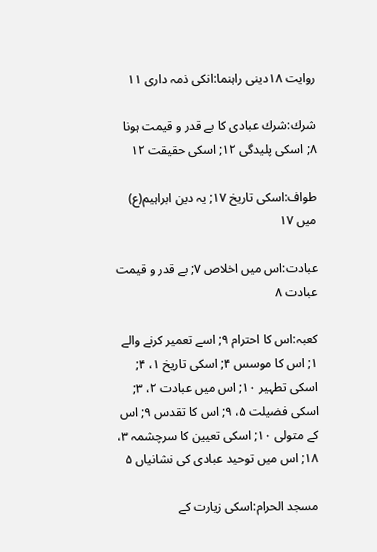روايت ۱۸دينى راہنما:انكى ذمہ دارى ۱۱

شرك:شرك عبادى كا بے قدر و قيمت ہونا ۸; اسكى پليدگى ۱۲; اسكى حقيقت ۱۲

طواف:اسكى تاريخ ۱۷; يہ دين ابراہيم(ع) ميں ۱۷

عبادت:اس ميں اخلاص ۷; بے قدر و قيمت عبادت ۸

كعبہ:اس كا احترام ۹; اسے تعمير كرنے والے ۱; اس كا موسس ۴; اسكى تاريخ ۱، ۴; اسكى تطہير ۱۰; اس ميں عبادت ۲، ۳; اسكى فضيلت ۵، ۹; اس كا تقدس ۹; اس كے متولى ۱۰; اسكى تعيين كا سرچشمہ ۳، ۱۸; اس ميں توحيد عبادى كى نشانياں ۵

مسجد الحرام:اسكى زيارت كے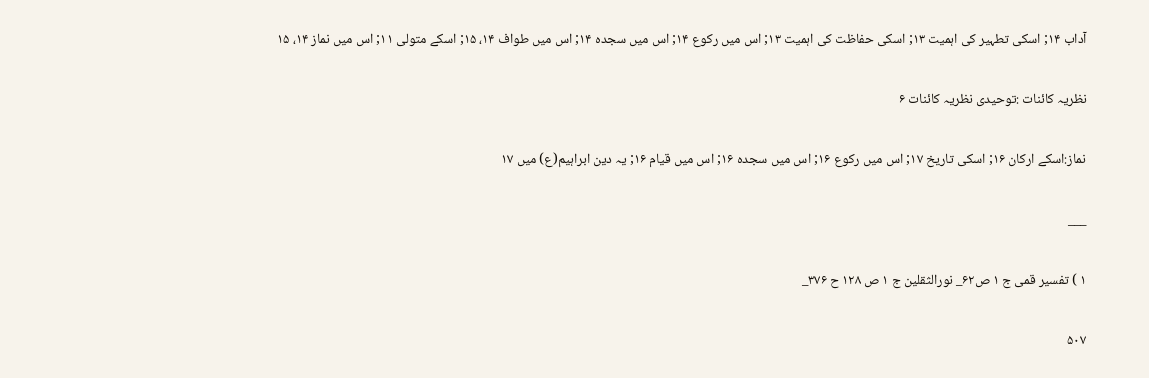آداب ۱۴; اسكى تطہير كى اہميت ۱۳; اسكى حفاظت كى اہميت ۱۳; اس ميں ركوع ۱۴; اس ميں سجدہ ۱۴; اس ميں طواف ۱۴، ۱۵; اسكے متولى ۱۱; اس ميں نماز ۱۴، ۱۵

نظريہ كائنات :توحيدى نظريہ كائنات ۶

نماز:اسكے اركان ۱۶; اسكى تاريخ ۱۷; اس ميں ركوع ۱۶; اس ميں سجدہ ۱۶; اس ميں قيام ۱۶; يہ دين ابراہيم(ع) ميں ۱۷

___

۱ ) تفسير قمى ج ۱ ص۶۲_ نورالثقلين ج ۱ ص ۱۲۸ ح ۳۷۶_

۵۰۷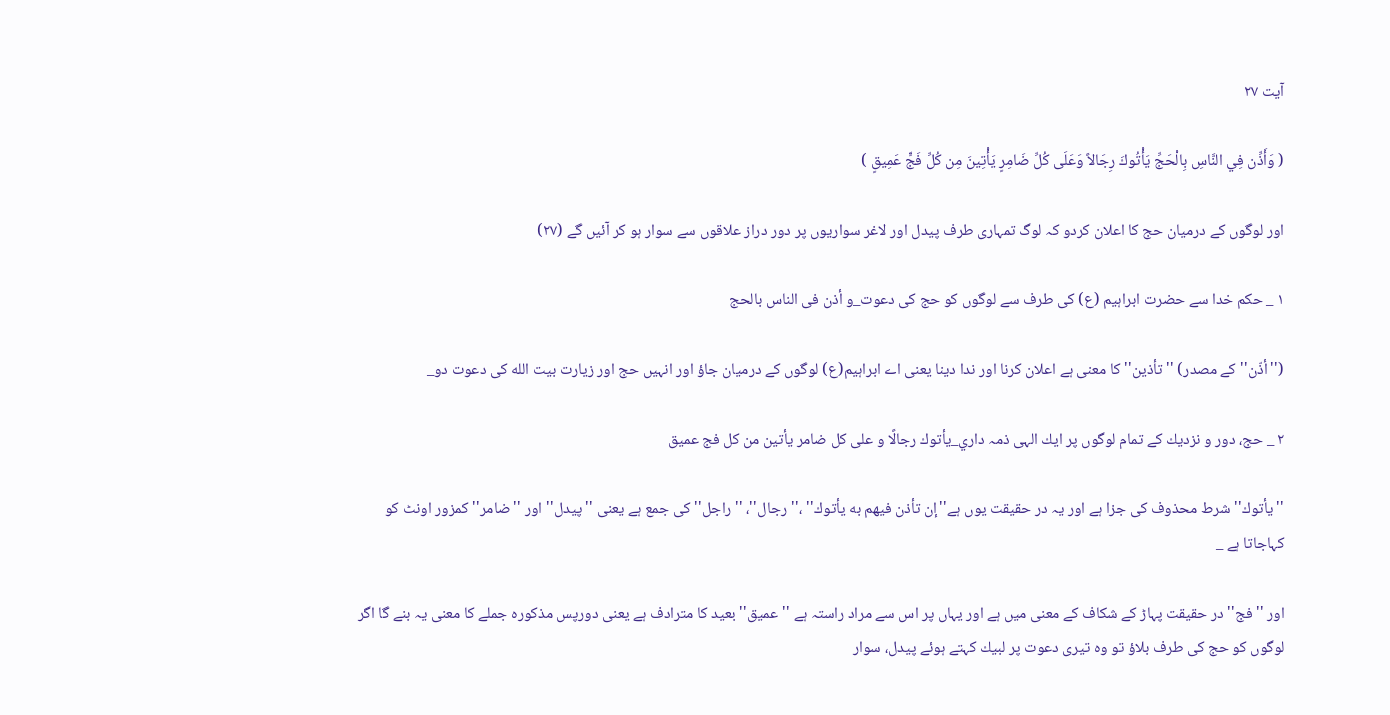آیت ۲۷

( وَأَذِّن فِي النَّاسِ بِالْحَجِّ يَأْتُوكَ رِجَالاً وَعَلَى كُلِّ ضَامِرٍ يَأْتِينَ مِن كُلِّ فَجٍّ عَمِيقٍ )

اور لوگوں كے درميان حج كا اعلان كردو كہ لوگ تمہارى طرف پيدل اور لاغر سواريوں پر دور دراز علاقوں سے سوار ہو كر آئيں گے (۲۷)

۱ _ حكم خدا سے حضرت ابراہيم (ع) كى طرف سے لوگوں كو حج كى دعوت_و أذن فى الناس بالحج

(''أذّن'' كے مصدر) ''تأذين'' كا معنى ہے اعلان كرنا اور ندا دينا يعنى اے ابراہيم(ع) لوگوں كے درميان جاؤ اور انہيں حج اور زيارت بيت الله كى دعوت دو_

۲ _ حج، دور و نزديك كے تمام لوگوں پر ايك الہى ذمہ داري_يأتوك رجالًا و على كل ضامر يأتين من كل فج عميق

''يأتوك'' شرط محذوف كى جزا ہے اور يہ در حقيقت يوں ہے''إن تأذن فيهم به يأتوك'' ،''رجال''، ''راجل'' كى جمع ہے يعنى ''پيدل'' اور ''ضامر'' كمزور اونٹ كو كہاجاتا ہے _

اور ''فج'' در حقيقت پہاڑ كے شكاف كے معنى ميں ہے اور يہاں پر اس سے مراد راستہ ہے ''عميق'' بعيد كا مترادف ہے يعنى دورپس مذكورہ جملے كا معنى يہ بنے گا اگر لوگوں كو حج كى طرف بلاؤ تو وہ تيرى دعوت پر لبيك كہتے ہوئے پيدل، سوار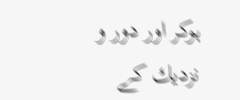ہوكر اور دور و نزديك كے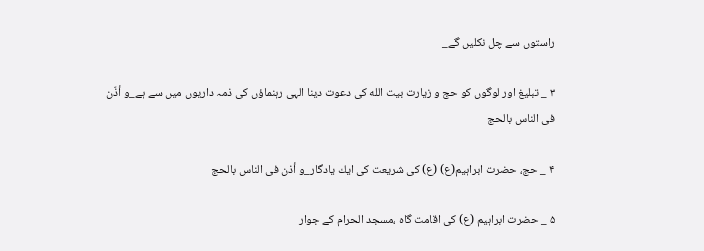راستوں سے چل نكليں گے_

۳ _ تبليغ اور لوگوں كو حج و زيارت بيت الله كى دعوت دينا الہى رہنماؤں كى ذمہ داريوں ميں سے ہے_و أذّن فى الناس بالحج

۴ _ حج، حضرت ابراہيم(ع) (ع) كى شريعت كى ايك يادگار_و أذن فى الناس بالحج

۵ _ حضرت ابراہيم (ع) كى اقامت گاہ ،مسجد الحرام كے جوار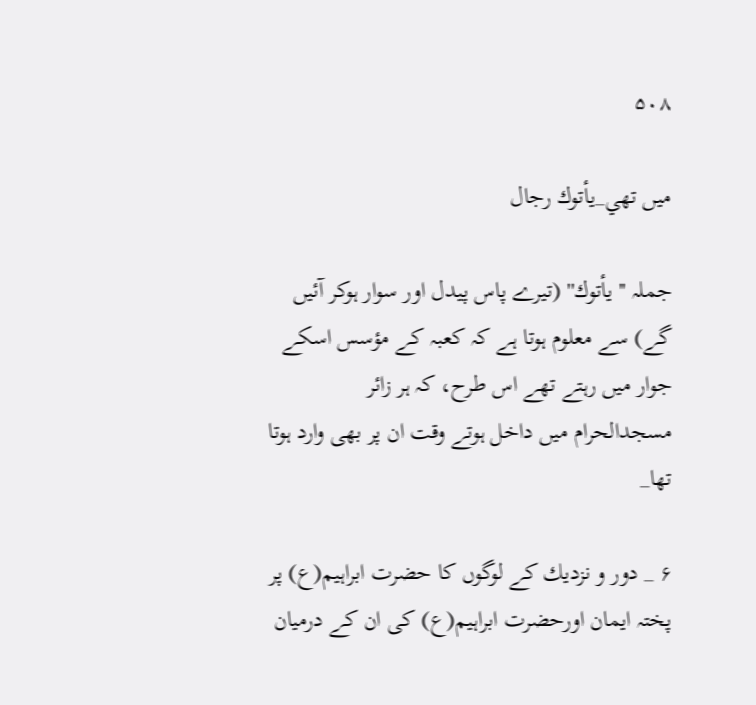۵۰۸

ميں تھي_يأتوك رجال

جملہ ''يأتوك'' (تيرے پاس پيدل اور سوار ہوكر آئيں گے) سے معلوم ہوتا ہے كہ كعبہ كے مؤسس اسكے جوار ميں رہتے تھے اس طرح، كہ ہر زائر مسجدالحرام ميں داخل ہوتے وقت ان پر بھى وارد ہوتا تھا_

۶ _ دور و نزديك كے لوگوں كا حضرت ابراہيم(ع) پر پختہ ايمان اورحضرت ابراہيم(ع) كى ان كے درميان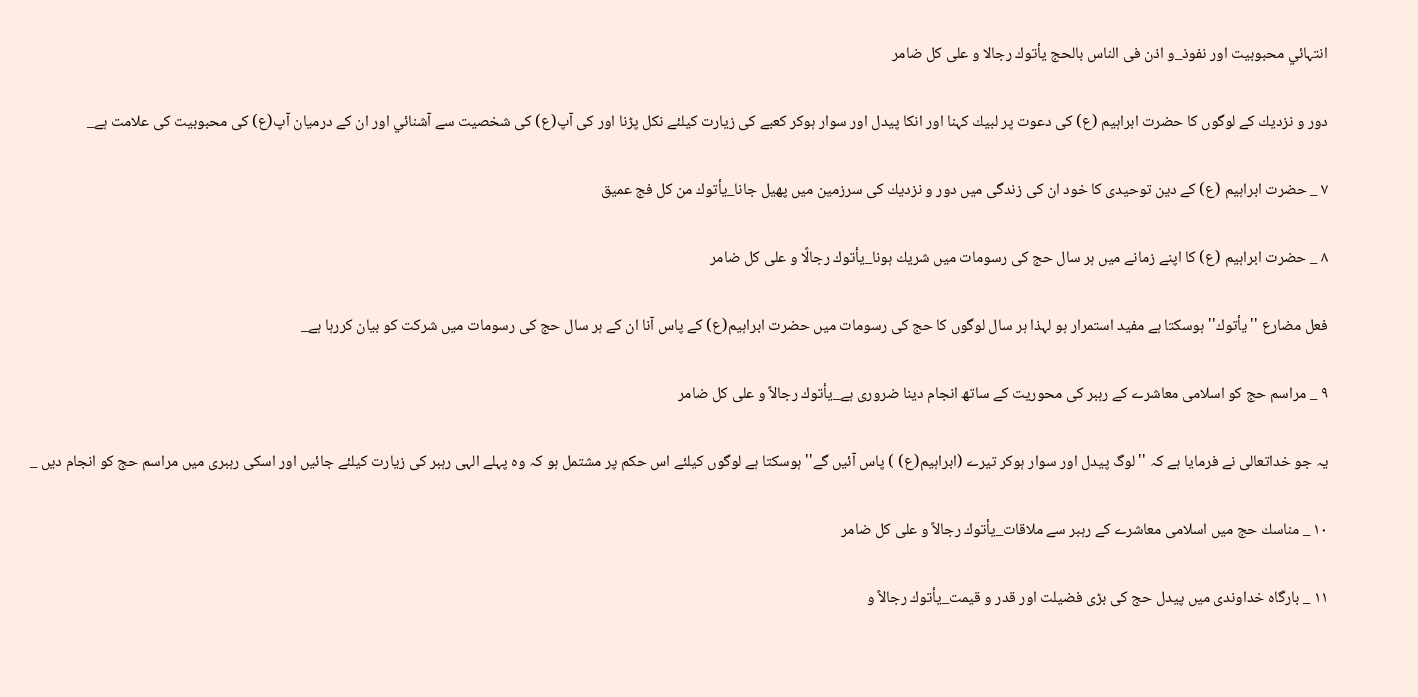انتہائي محبوبيت اور نفوذ_و اذن فى الناس بالحج يأتوك رجالا و على كل ضامر

دور و نزديك كے لوگوں كا حضرت ابراہيم (ع) كى دعوت پر لبيك كہنا اور انكا پيدل اور سوار ہوكر كعبے كى زيارت كيلئے نكل پڑنا اور كى آپ(ع) كى شخصيت سے آشنائي اور ان كے درميان آپ(ع) كى محبوبيت كى علامت ہے_

۷ _ حضرت ابراہيم (ع) كے دين توحيدى كا خود ان كى زندگى ميں دور و نزديك كى سرزمين ميں پھيل جانا_يأتوك من كل فج عميق

۸ _ حضرت ابراہيم (ع) كا اپنے زمانے ميں ہر سال حج كى رسومات ميں شريك ہونا_يأتوك رجالًا و على كل ضامر

فعل مضارع ''يأتوك'' ہوسكتا ہے مفيد استمرار ہو لہذا ہر سال لوگوں كا حج كى رسومات ميں حضرت ابراہيم(ع) كے پاس آنا ان كے ہر سال حج كى رسومات ميں شركت كو بيان كررہا ہے_

۹ _ مراسم حج كو اسلامى معاشرے كے رہبر كى محوريت كے ساتھ انجام دينا ضرورى ہے_يأتوك رجالاً و على كل ضامر

يہ جو خداتعالى نے فرمايا ہے كہ ''لوگ پيدل اور سوار ہوكر تيرے (ابراہيم(ع) ) پاس آئيں گے'' ہوسكتا ہے لوگوں كيلئے اس حكم پر مشتمل ہو كہ وہ پہلے الہى رہبر كى زيارت كيلئے جائيں اور اسكى رہبرى ميں مراسم حج كو انجام ديں _

۱۰ _ مناسك حج ميں اسلامى معاشرے كے رہبر سے ملاقات_يأتوك رجالاً و على كل ضامر

۱۱ _ بارگاہ خداوندى ميں پيدل حج كى بڑى فضيلت اور قدر و قيمت_يأتوك رجالاً و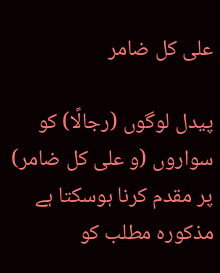على كل ضامر

پيدل لوگوں (رجالًا) كو سواروں (و على كل ضامر) پر مقدم كرنا ہوسكتا ہے مذكورہ مطلب كو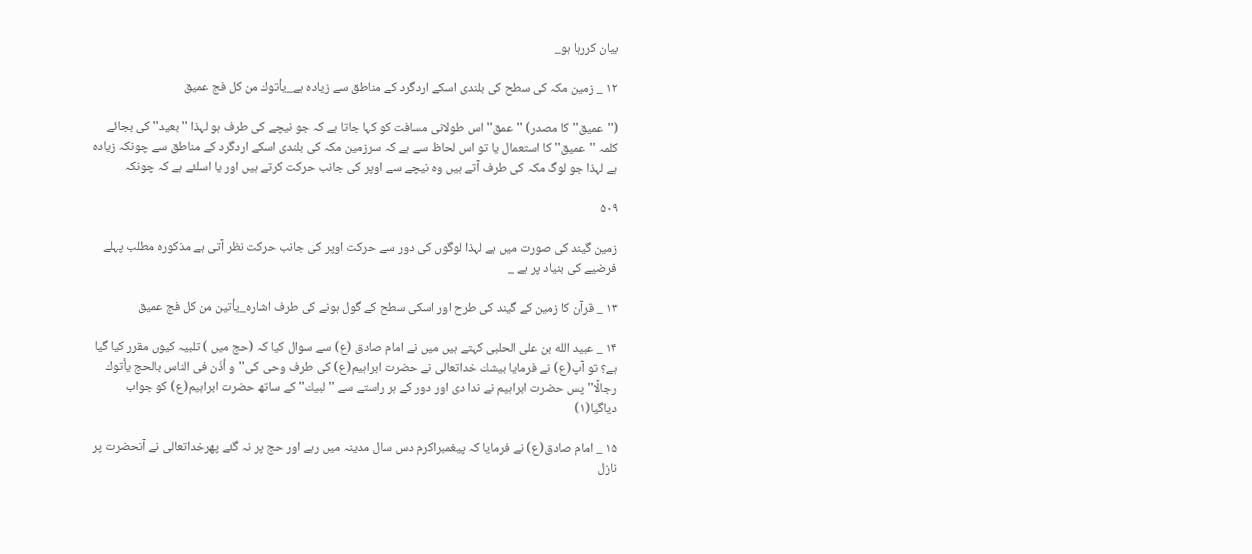بيان كررہا ہو_

۱۲ _ زمين مكہ كى سطح كى بلندى اسكے اردگرد كے مناطق سے زيادہ ہے_يأتوك من كل فج عميق

(''عميق'' كا مصدر) ''عمق'' اس طولانى مسافت كو كہا جاتا ہے كہ جو نيچے كى طرف ہو لہذا ''بعيد'' كى بجائے كلمہ ''عميق'' كا استعمال يا تو اس لحاظ سے ہے كہ سرزمين مكہ كى بلندى اسكے اردگرد كے مناطق سے چونكہ زيادہ ہے لہذا جو لوگ مكہ كى طرف آتے ہيں وہ نيچے سے اوپر كى جانب حركت كرتے ہيں اور يا اسلئے ہے كہ چونكہ

۵۰۹

زمين گيند كى صورت ميں ہے لہذا لوگوں كى دور سے حركت اوپر كى جانب حركت نظر آتى ہے مذكورہ مطلب پہلے فرضيے كى بنياد پر ہے _

۱۳ _ قرآن كا زمين كے گيند كى طرح اور اسكى سطح كے گول ہونے كى طرف اشارہ_يأتين من كل فج عميق

۱۴ _ عبيد الله بن على الحلبى كہتے ہيں ميں نے امام صادق (ع) سے سوال كيا كہ (حج ميں ) تلبيہ كيوں مقرر كيا گيا ہے؟ تو آپ(ع) نے فرمايا بيشك خداتعالى نے حضرت ابراہيم(ع) كى طرف وحى كى''و أذّن فى الناس بالحج يأتوك رجالًا'' پس حضرت ابراہيم نے ندا دى اور دور كے ہر راستے سے ''لبيك'' كے ساتھ حضرت ابراہيم(ع) كو جواب دياگيا(۱)

۱۵ _ امام صادق(ع) نے فرمايا كہ پيغمبراكرم دس سال مدينہ ميں رہے اور حج پر نہ گئے پھرخداتعالى نے آنحضرت پر نازل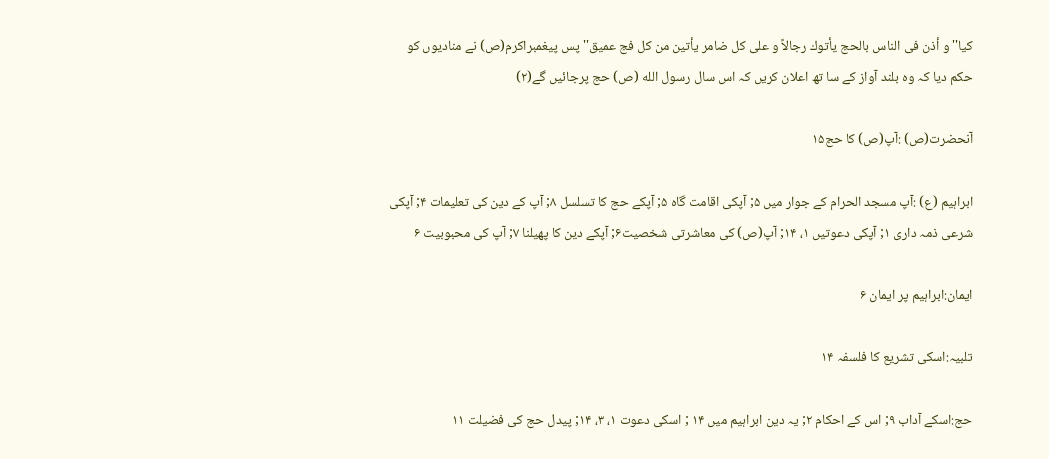كيا''و أذن فى الناس بالحج يأتوك رجالاً و على كل ضامر يأتين من كل فج عميق'' پس پيغمبراكرم(ص) نے مناديوں كو حكم ديا كہ وہ بلند آواز كے سا تھ اعلان كريں كہ اس سال رسول الله (ص) حج پرجائيں گے(۲)

آنحضرت(ص) :آپ(ص) كا حج۱۵

ابراہيم (ع) :آپ مسجد الحرام كے جوار ميں ۵; آپكى اقامت گاہ ۵; آپكے حج كا تسلسل ۸; آپ كے دين كى تعليمات ۴; آپكى شرعى ذمہ دارى ۱; آپكى دعوتيں ۱، ۱۴; آپ(ص) كى معاشرتى شخصيت۶; آپكے دين كا پھيلنا ۷; آپ كى محبوبيت ۶

ايمان:ابراہيم پر ايمان ۶

تلبيہ:اسكى تشريع كا فلسفہ ۱۴

حج:اسكے آداب ۹; اس كے احكام ۲; يہ دين ابراہيم ميں ۱۴ ; اسكى دعوت ۱، ۳، ۱۴; پيدل حج كى فضيلت ۱۱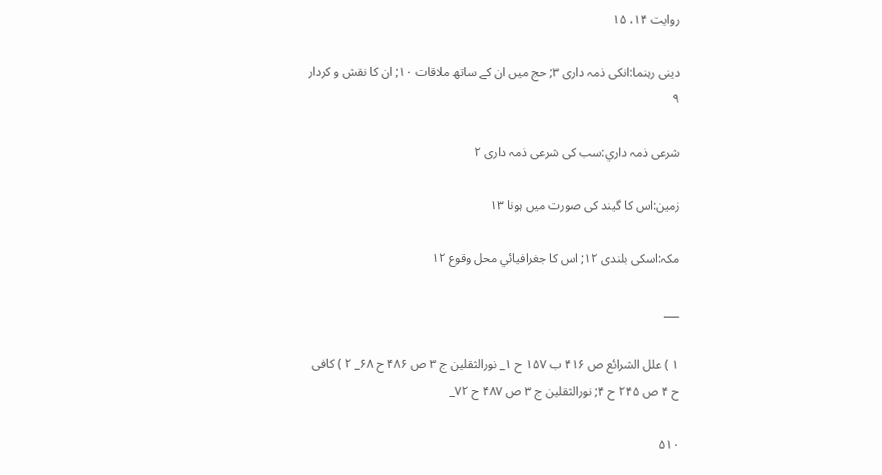روايت ۱۴، ۱۵

دينى رہنما:انكى ذمہ دارى ۳; حج ميں ان كے ساتھ ملاقات ۱۰; ان كا نقش و كردار ۹

شرعى ذمہ داري:سب كى شرعى ذمہ دارى ۲

زمين:اس كا گيند كى صورت ميں ہونا ۱۳

مكہ:اسكى بلندى ۱۲; اس كا جغرافيائي محل وقوع ۱۲

___

۱ ) علل الشرائع ص ۴۱۶ ب ۱۵۷ ح ۱_ نورالثقلين ج ۳ ص ۴۸۶ ح ۶۸_ ۲ ) كافى ح ۴ ص ۲۴۵ ح ۴; نورالثقلين ج ۳ ص ۴۸۷ ح ۷۲_

۵۱۰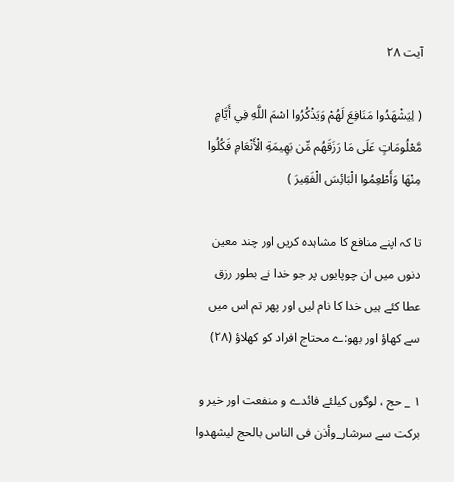آیت ۲۸

( لِيَشْهَدُوا مَنَافِعَ لَهُمْ وَيَذْكُرُوا اسْمَ اللَّهِ فِي أَيَّامٍ مَّعْلُومَاتٍ عَلَى مَا رَزَقَهُم مِّن بَهِيمَةِ الْأَنْعَامِ فَكُلُوا مِنْهَا وَأَطْعِمُوا الْبَائِسَ الْفَقِيرَ )

تا كہ اپنے منافع كا مشاہدہ كريں اور چند معين دنوں ميں ان چوپايوں پر جو خدا نے بطور رزق عطا كئے ہيں خدا كا نام ليں اور پھر تم اس ميں سے كھاؤ اور بھو:ے محتاج افراد كو كھلاؤ (۲۸)

۱ _ حج ، لوگوں كيلئے فائدے و منفعت اور خير و بركت سے سرشار_وأذن فى الناس بالحج ليشهدوا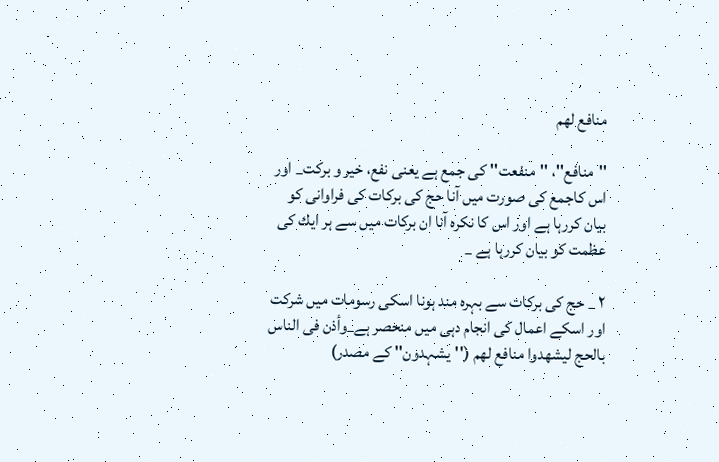منافع لهم

''منافع''، ''منفعت'' كى جمع ہے يعنى نفع، خير و بركت_ اور اس كاجمع كى صورت ميں آنا حج كى بركات كى فراوانى كو بيان كررہا ہے اور اس كا نكرہ آنا ان بركات ميں سے ہر ايك كى عظمت كو بيان كررہا ہے _

۲ _ حج كى بركات سے بہرہ مند ہونا اسكى رسومات ميں شركت اور اسكے اعمال كى انجام دہى ميں منحصر ہے_وأذن فى الناس بالحج ليشهدوا منافع لهم (''يشہدون'' كے مصدر)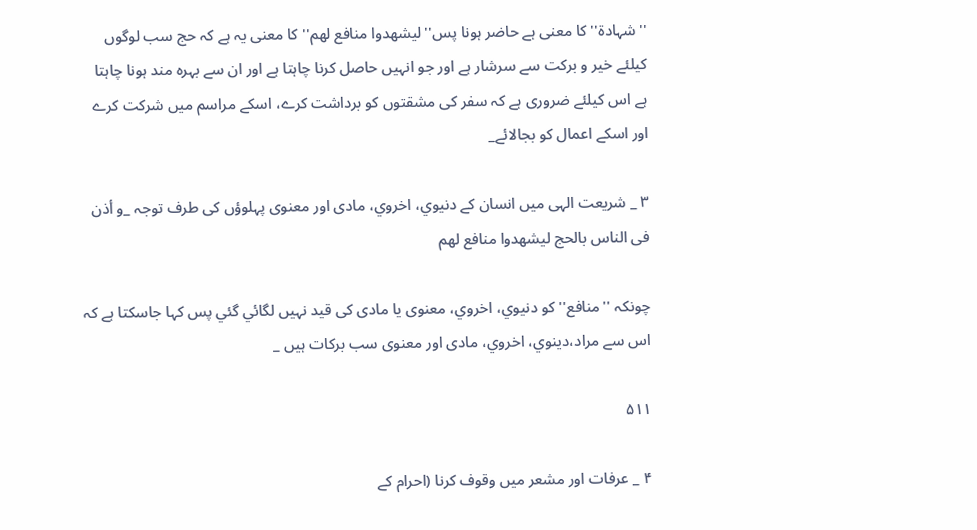''شہادة'' كا معنى ہے حاضر ہونا پس''ليشهدوا منافع لهم'' كا معنى يہ ہے كہ حج سب لوگوں كيلئے خير و بركت سے سرشار ہے اور جو انہيں حاصل كرنا چاہتا ہے اور ان سے بہرہ مند ہونا چاہتا ہے اس كيلئے ضرورى ہے كہ سفر كى مشقتوں كو برداشت كرے، اسكے مراسم ميں شركت كرے اور اسكے اعمال كو بجالائے_

۳ _ شريعت الہى ميں انسان كے دنيوي، اخروي، مادى اور معنوى پہلوؤں كى طرف توجہ _و أذن فى الناس بالحج ليشهدوا منافع لهم

چونكہ ''منافع'' كو دنيوي، اخروي، معنوى يا مادى كى قيد نہيں لگائي گئي پس كہا جاسكتا ہے كہ اس سے مراد،دينوي، اخروي، مادى اور معنوى سب بركات ہيں _

۵۱۱

۴ _ عرفات اور مشعر ميں وقوف كرنا (احرام كے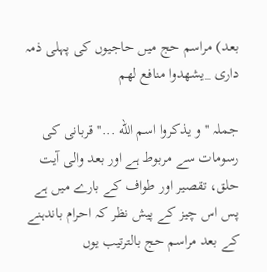بعد) مراسم حج ميں حاجيوں كى پہلى ذمہ دارى _يشهدوا منافع لهم

جملہ ''و يذكروا اسم الله ...'' قربانى كى رسومات سے مربوط ہے اور بعد والى آيت حلق، تقصير اور طواف كے بارے ميں ہے پس اس چيز كے پيش نظر كہ احرام باندہنے كے بعد مراسم حج بالترتيب يوں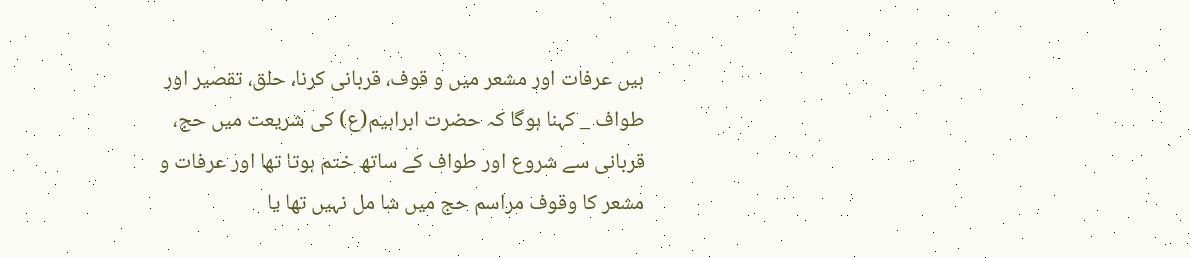ہيں عرفات اور مشعر ميں و قوف، قربانى كرنا، حلق، تقصير اور طواف _ كہنا ہوگا كہ حضرت ابراہيم(ع) كى شريعت ميں حج، قربانى سے شروع اور طواف كے ساتھ ختم ہوتا تھا اور عرفات و مشعر كا وقوف مراسم حج ميں شا مل نہيں تھا يا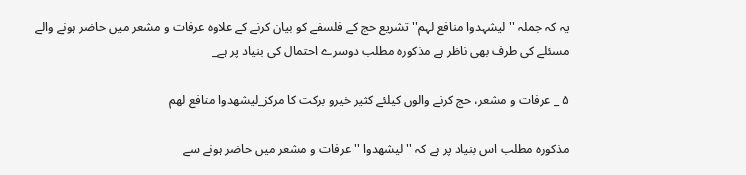يہ كہ جملہ ''ليشہدوا منافع لہم'' تشريع حج كے فلسفے كو بيان كرنے كے علاوہ عرفات و مشعر ميں حاضر ہونے والے مسئلے كى طرف بھى ناظر ہے مذكورہ مطلب دوسرے احتمال كى بنياد پر ہے_

۵ _ عرفات و مشعر، حج كرنے والوں كيلئے كثير خيرو بركت كا مركز_ليشهدوا منافع لهم

مذكورہ مطلب اس بنياد پر ہے كہ ''ليشهدوا '' عرفات و مشعر ميں حاضر ہونے سے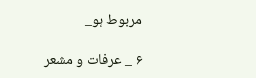مربوط ہو_

۶ _ عرفات و مشعر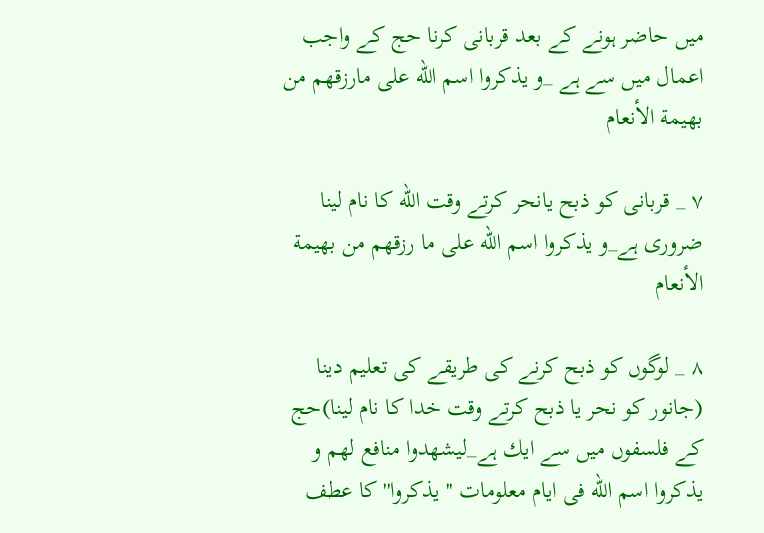ميں حاضر ہونے كے بعد قربانى كرنا حج كے واجب اعمال ميں سے ہے _و يذكروا اسم الله على مارزقهم من بهيمة الأنعام

۷ _ قربانى كو ذبح يانحر كرتے وقت الله كا نام لينا ضرورى ہے_و يذكروا اسم الله على ما رزقهم من بهيمة الأنعام

۸ _ لوگوں كو ذبح كرنے كى طريقے كى تعليم دينا (جانور كو نحر يا ذبح كرتے وقت خدا كا نام لينا)حج كے فلسفوں ميں سے ايك ہے_ليشهدوا منافع لهم و يذكروا اسم الله فى ايام معلومات ''يذكروا'' كا عطف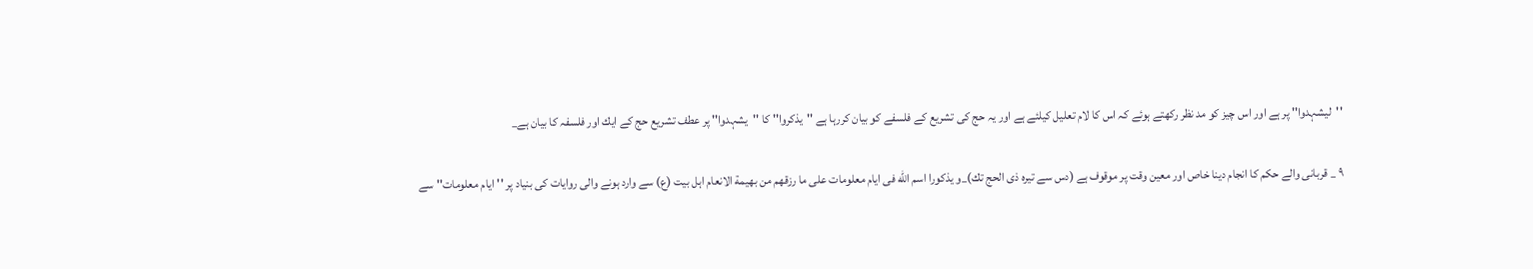''ليشہدوا'' پر ہے اور اس چيز كو مد نظر ركھتے ہوئے كہ اس كا لام تعليل كيلئے ہے اور يہ حج كى تشريع كے فلسفے كو بيان كررہا ہے ''يذكروا'' كا ''يشہدوا'' پر عطف تشريع حج كے ايك اور فلسفہ كا بيان ہے_

۹ _ قربانى والے حكم كا انجام دينا خاص اور معين وقت پر موقوف ہے (دس سے تيرہ ذى الحج تك)_و يذكورا اسم الله فى ايام معلومات على ما رزقهم من بهيمة الانعام اہل بيت (ع) سے وارد ہونے والى روايات كى بنياد پر ''ايام معلومات'' سے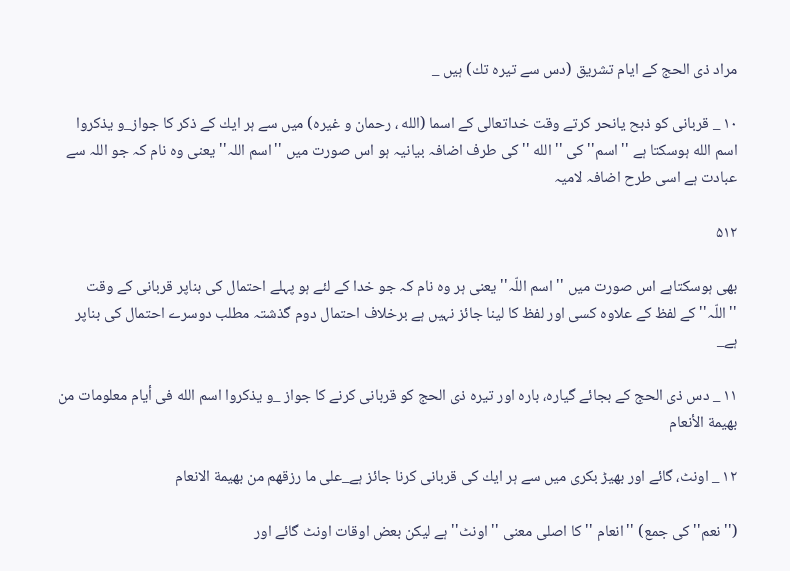مراد ذى الحج كے ايام تشريق (دس سے تيرہ تك) ہيں _

۱۰ _ قربانى كو ذبح يانحر كرتے وقت خداتعالى كے اسما (الله ، رحمان و غيرہ) ميں سے ہر ايك كے ذكر كا جواز_و يذكروا اسم الله ہوسكتا ہے ''اسم'' كى ''الله '' كى طرف اضافہ بيانيہ ہو اس صورت ميں ''اسم اللہ'' يعنى وہ نام كہ جو اللہ سے عبادت ہے اسى طرح اضافہ لاميہ

۵۱۲

بھى ہوسكتاہے اس صورت ميں '' اسم اللّہ'' يعنى ہر وہ نام كہ جو خدا كے لئے ہو پہلے احتمال كى بناپر قربانى كے وقت ''اللّہ'' كے لفظ كے علاوہ كسى اور لفظ كا لينا جائز نہيں ہے برخلاف احتمال دوم گذشتہ مطلب دوسرے احتمال كى بناپر ہے_

۱۱ _ دس ذى الحج كے بجائے گيارہ، بارہ اور تيرہ ذى الحج كو قربانى كرنے كا جواز _و يذكروا اسم الله فى أيام معلومات من بهيمة الأنعام

۱۲ _ اونٹ، گائے اور بھيڑ بكرى ميں سے ہر ايك كى قربانى كرنا جائز ہے_على ما رزقهم من بهيمة الانعام

(''نعم'' كى جمع) ''انعام ''كا اصلى معنى ''اونٹ'' ہے ليكن بعض اوقات اونٹ گائے اور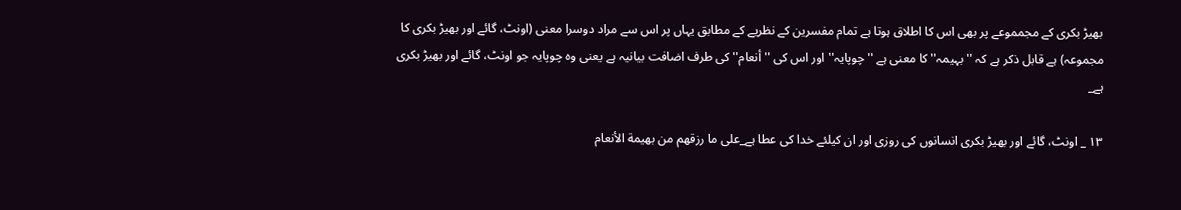بھيڑ بكرى كے مجمموعے پر بھى اس كا اطلاق ہوتا ہے تمام مفسرين كے نظريے كے مطابق يہاں پر اس سے مراد دوسرا معنى (اونٹ، گائے اور بھيڑ بكرى كا مجموعہ) ہے قابل ذكر ہے كہ ''بہيمہ'' كا معنى ہے ''چوپايہ'' اور اس كى ''أنعام'' كى طرف اضافت بيانيہ ہے يعنى وہ چوپايہ جو اونٹ، گائے اور بھيڑ بكرى ہے_

۱۳ _ اونٹ، گائے اور بھيڑ بكرى انسانوں كى روزى اور ان كيلئے خدا كى عطا ہے_على ما رزقهم من بهيمة الأنعام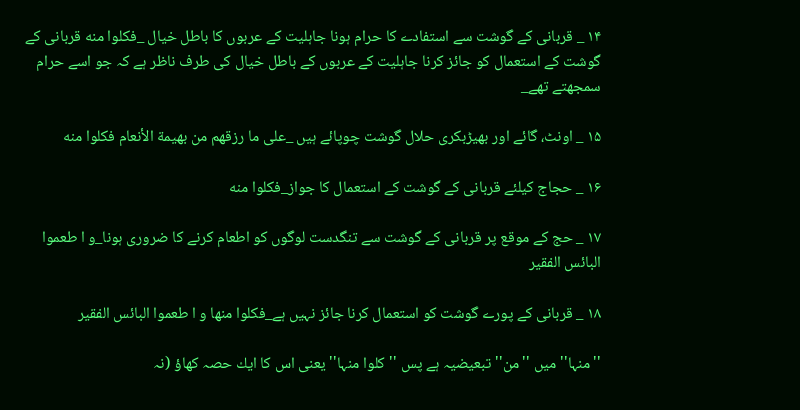۱۴ _ قربانى كے گوشت سے استفادے كا حرام ہونا جاہليت كے عربوں كا باطل خيال _فكلوا منه قربانى كے گوشت كے استعمال كو جائز كرنا جاہليت كے عربوں كے باطل خيال كى طرف ناظر ہے كہ جو اسے حرام سمجھتے تھے_

۱۵ _ اونٹ، گائے اور بھيڑبكرى حلال گوشت چوپائے ہيں _على ما رزقهم من بهيمة الأنعام فكلوا منه

۱۶ _ حجاج كيلئے قربانى كے گوشت كے استعمال كا جواز_فكلوا منه

۱۷ _ حج كے موقع پر قربانى كے گوشت سے تنگدست لوگوں كو اطعام كرنے كا ضرورى ہونا_و ا طعموا البائس الفقير

۱۸ _ قربانى كے پورے گوشت كو استعمال كرنا جائز نہيں ہے_فكلوا منها و ا طعموا البائس الفقير

''منہا'' ميں ''من'' تبعيضيہ ہے پس ''كلوا منہا'' يعنى اس كا ايك حصہ كھاؤ (نہ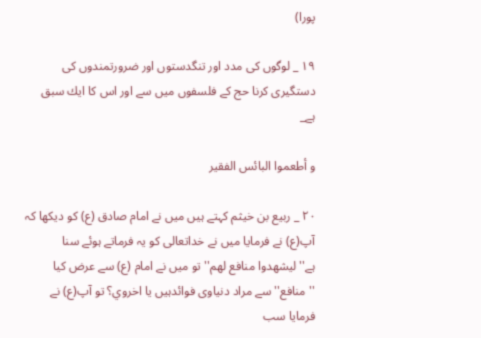پورا)

۱۹ _ لوگوں كى مدد اور تنگدستوں اور ضرورتمندوں كى دستگيرى كرنا حج كے فلسفوں ميں سے اور اس كا ايك سبق ہے_

و أطعموا البائس الفقير

۲۰ _ ربيع بن خيثم كہتے ہيں ميں نے امام صادق (ع) كو ديكھا كہ آپ(ع) نے فرمايا ميں نے خداتعالى كو يہ فرماتے ہوئے سنا ہے''ليشهدوا منافع لهم'' تو ميں نے امام (ع) سے عرض كيا ''منافع'' سے مراد دنياوى فوائدہيں يا اخروي؟ تو آپ(ع) نے فرمايا سب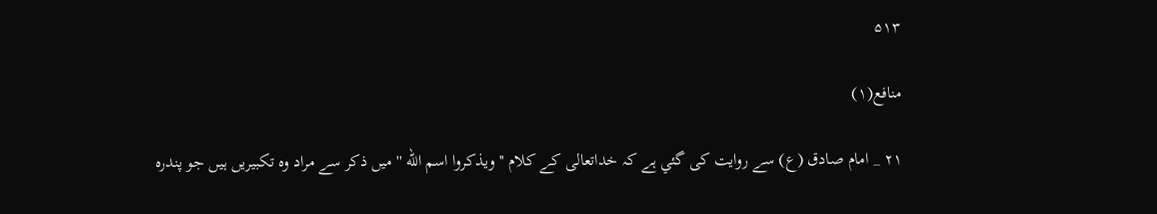۵۱۳

منافع(۱)

۲۱ _ امام صادق (ع) سے روايت كى گئي ہے كہ خداتعالى كے كلام ''ويذكروا اسم الله '' ميں ذكر سے مراد وہ تكبيريں ہيں جو پندرہ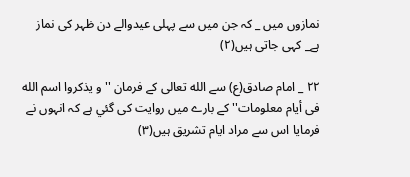نمازوں ميں _ كہ جن ميں سے پہلى عيدوالے دن ظہر كى نماز ہے_ كہى جاتى ہيں(۲)

۲۲ _ امام صادق(ع) سے الله تعالى كے فرمان ''و يذكروا اسم الله فى أيام معلومات'' كے بارے ميں روايت كى گئي ہے كہ انہوں نے فرمايا اس سے مراد ايام تشريق ہيں(۳)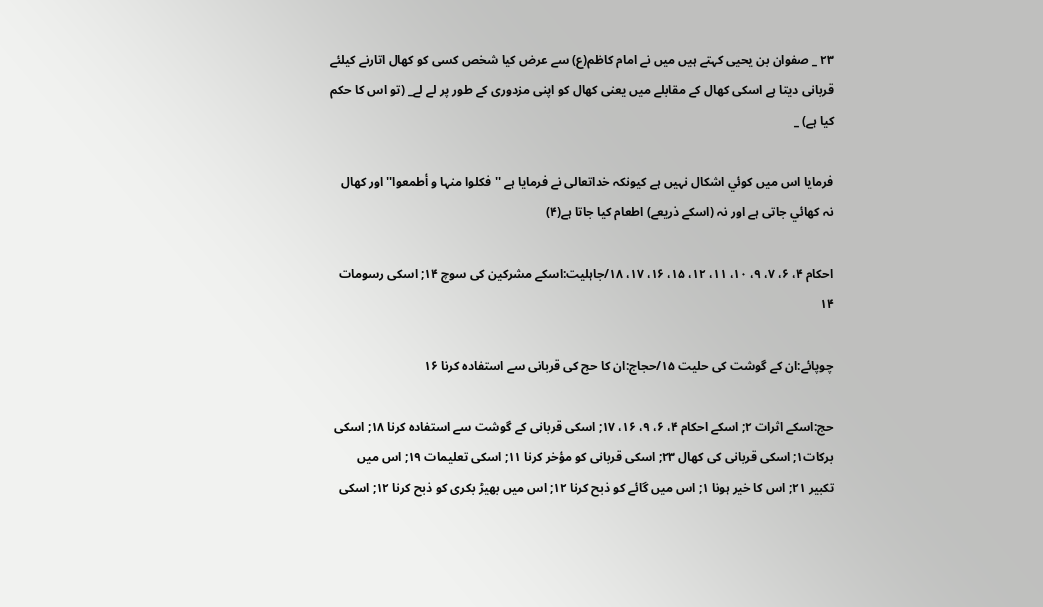۲۳ _ صفوان بن يحيى كہتے ہيں ميں نے امام كاظم(ع) سے عرض كيا شخص كسى كو كھال اتارنے كيلئے قربانى ديتا ہے اسكى كھال كے مقابلے ميں يعنى كھال كو اپنى مزدورى كے طور پر لے لے_ (تو اس كا حكم كيا ہے) _

فرمايا اس ميں كوئي اشكال نہيں ہے كيونكہ خداتعالى نے فرمايا ہے ''فكلوا منہا و أطمعوا'' اور كھال نہ كھائي جاتى ہے اور نہ (اسكے ذريعے) اطعام كيا جاتا ہے(۴)

احكام ۴، ۶، ۷، ۹، ۱۰، ۱۱، ۱۲، ۱۵، ۱۶، ۱۷، ۱۸/جاہليت:اسكے مشركين كى سوچ ۱۴; اسكى رسومات ۱۴

چوپائے:ان كے گوشت كى حليت ۱۵/حجاج:ان كا حج كى قربانى سے استفادہ كرنا ۱۶

حج:اسكے اثرات ۲; اسكے احكام ۴، ۶، ۹، ۱۶، ۱۷; اسكى قربانى كے گوشت سے استفادہ كرنا ۱۸; اسكى بركات۱; اسكى قربانى كى كھال ۲۳; اسكى قربانى كو مؤخر كرنا ۱۱; اسكى تعليمات ۱۹; اس ميں تكبير ۲۱; اس كا خير ہونا ۱; اس ميں گائے كو ذبح كرنا ۱۲; اس ميں بھيڑ بكرى كو ذبح كرنا ۱۲; اسكى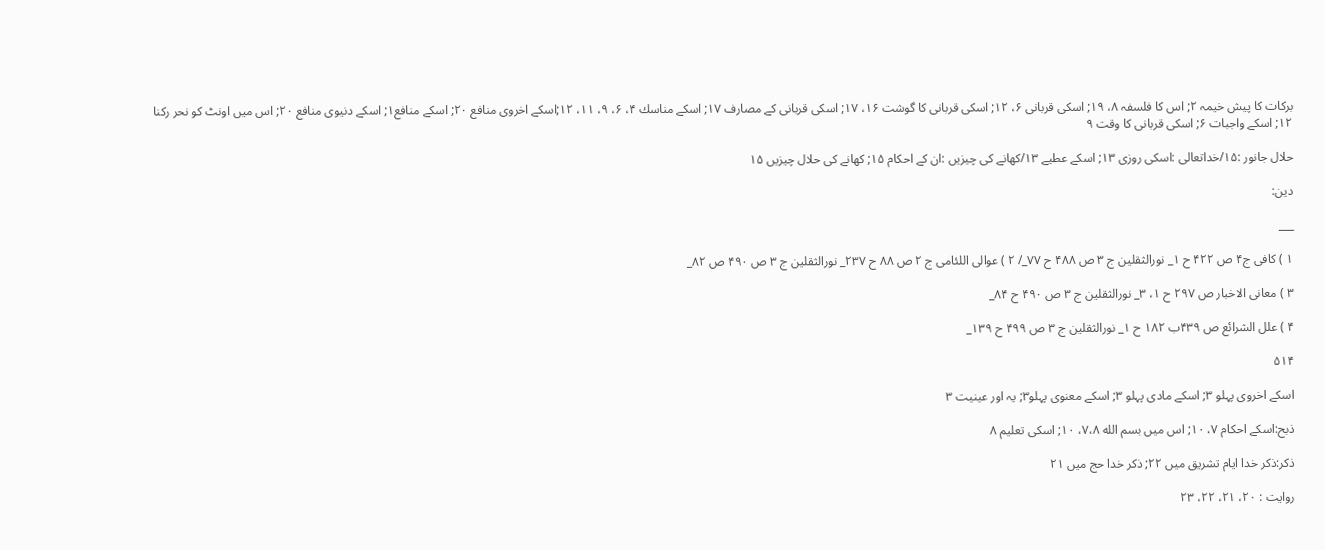بركات كا پيش خيمہ ۲; اس كا فلسفہ ۸، ۱۹; اسكى قربانى ۶، ۱۲; اسكى قربانى كا گوشت ۱۶، ۱۷; اسكى قربانى كے مصارف ۱۷; اسكے مناسك ۴، ۶، ۹، ۱۱، ۱۲;اسكے اخروى منافع ۲۰; اسكے منافع۱; اسكے دنيوى منافع ۲۰; اس ميں اونٹ كو نحر ركنا ۱۲; اسكے واجبات ۶; اسكى قربانى كا وقت ۹

حلال جانور :۱۵/خداتعالى :اسكى روزى ۱۳; اسكے عطيے ۱۳/كھانے كى چيزيں :ان كے احكام ۱۵; كھانے كى حلال چيزيں ۱۵

دين:

___

۱ ) كافى ج۴ ص ۴۲۲ ح ۱_ نورالثقلين ج ۳ ص ۴۸۸ ح ۷۷_/ ۲ ) عوالى اللئامى ج ۲ ص ۸۸ ح ۲۳۷_ نورالثقلين ج ۳ ص ۴۹۰ ص ۸۲_

۳ ) معانى الاخبار ص ۲۹۷ ح ۱، ۳_ نورالثقلين ج ۳ ص ۴۹۰ ح ۸۴_

۴ ) علل الشرائع ص ۴۳۹ب ۱۸۲ ح ۱_ نورالثقلين ج ۳ ص ۴۹۹ ح ۱۳۹_

۵۱۴

اسكے اخروى پہلو ۳; اسكے مادى پہلو ۳; اسكے معنوى پہلو۳; يہ اور عينيت ۳

ذبح:اسكے احكام ۷، ۱۰; اس ميں بسم الله ۷،۸، ۱۰; اسكى تعليم ۸

ذكر:ذكر خدا ايام تشريق ميں ۲۲; ذكر خدا حج ميں ۲۱

روايت : ۲۰، ۲۱، ۲۲، ۲۳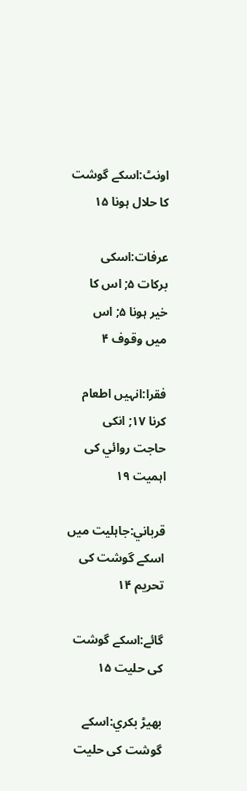اونٹ:اسكے گوشت كا حلال ہونا ۱۵

عرفات:اسكى بركات ۵; اس كا خير ہونا ۵; اس ميں وقوف ۴

فقرا:انہيں اطعام كرنا ۱۷; انكى حاجت روائي كى اہميت ۱۹

قرباني:جاہليت ميں اسكے گوشت كى تحريم ۱۴

گائے:اسكے گوشت كى حليت ۱۵

بھيڑ بكري:اسكے گوشت كى حليت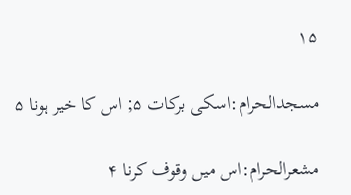۱۵

مسجدالحرام:اسكى بركات ۵; اس كا خير ہونا ۵

مشعرالحرام:اس ميں وقوف كرنا ۴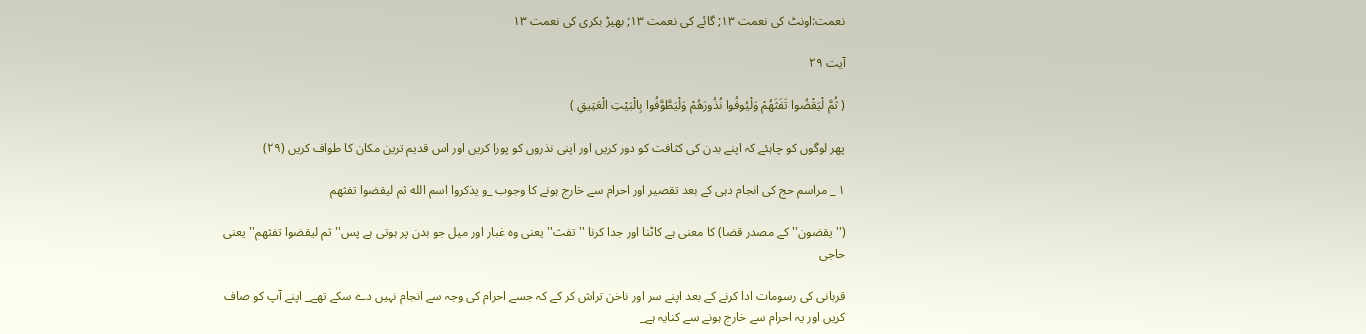نعمت:اونٹ كى نعمت ۱۳; گائے كى نعمت ۱۳; بھيڑ بكرى كى نعمت ۱۳

آیت ۲۹

( ثُمَّ لْيَقْضُوا تَفَثَهُمْ وَلْيُوفُوا نُذُورَهُمْ وَلْيَطَّوَّفُوا بِالْبَيْتِ الْعَتِيقِ )

پھر لوگوں كو چاہئے كہ اپنے بدن كى كثافت كو دور كريں اور اپنى نذروں كو پورا كريں اور اس قديم ترين مكان كا طواف كريں (۲۹)

۱ _ مراسم حج كى انجام دہى كے بعد تقصير اور احرام سے خارج ہونے كا وجوب _و يذكروا اسم الله ثم ليقضوا تفثهم

(''يقضون'' كے مصدر قضا) كا معنى ہے كاٹنا اور جدا كرنا ''تفث'' يعنى وہ غبار اور ميل جو بدن پر ہوتى ہے پس''ثم ليقضوا تفثهم'' يعنى حاجى

قربانى كى رسومات ادا كرنے كے بعد اپنے سر اور ناخن تراش كر كے كہ جسے احرام كى وجہ سے انجام نہيں دے سكے تھے_ اپنے آپ كو صاف كريں اور يہ احرام سے خارج ہونے سے كنايہ ہے_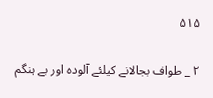۵۱۵

۲ _ طواف بجالانے كيلئے آلودہ اور بے ہنگم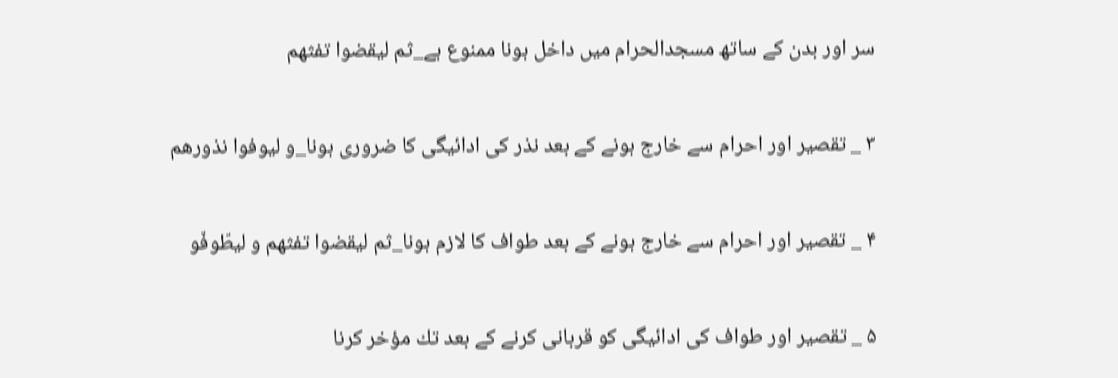سر اور بدن كے ساتھ مسجدالحرام ميں داخل ہونا ممنوع ہے_ثم ليقضوا تفثهم

۳ _ تقصير اور احرام سے خارج ہونے كے بعد نذر كى ادائيگى كا ضرورى ہونا_و ليوفوا نذورهم

۴ _ تقصير اور احرام سے خارج ہونے كے بعد طواف كا لازم ہونا_ثم ليقضوا تفثهم و ليطّوفّو

۵ _ تقصير اور طواف كى ادائيگى كو قربانى كرنے كے بعد تك مؤخر كرنا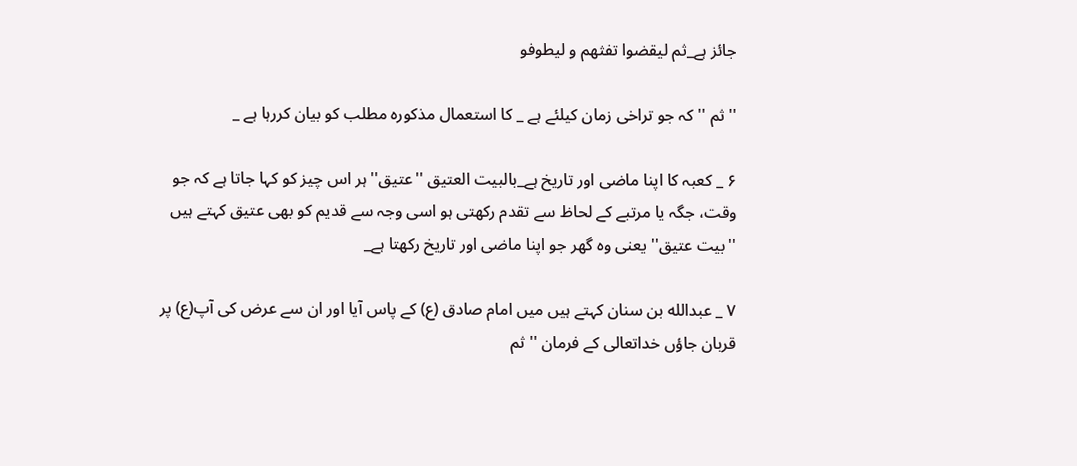جائز ہے_ثم ليقضوا تفثهم و ليطوفو

''ثم '' كہ جو تراخى زمان كيلئے ہے _ كا استعمال مذكورہ مطلب كو بيان كررہا ہے _

۶ _ كعبہ كا اپنا ماضى اور تاريخ ہے_بالبيت العتيق ''عتيق'' ہر اس چيز كو كہا جاتا ہے كہ جو وقت، جگہ يا مرتبے كے لحاظ سے تقدم ركھتى ہو اسى وجہ سے قديم كو بھى عتيق كہتے ہيں ''بيت عتيق'' يعنى وہ گھر جو اپنا ماضى اور تاريخ ركھتا ہے_

۷ _ عبدالله بن سنان كہتے ہيں ميں امام صادق (ع) كے پاس آيا اور ان سے عرض كى آپ(ع) پر قربان جاؤں خداتعالى كے فرمان ''ثم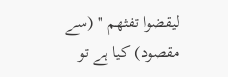ليقضوا تفثهم '' (سے مقصود) كيا ہے تو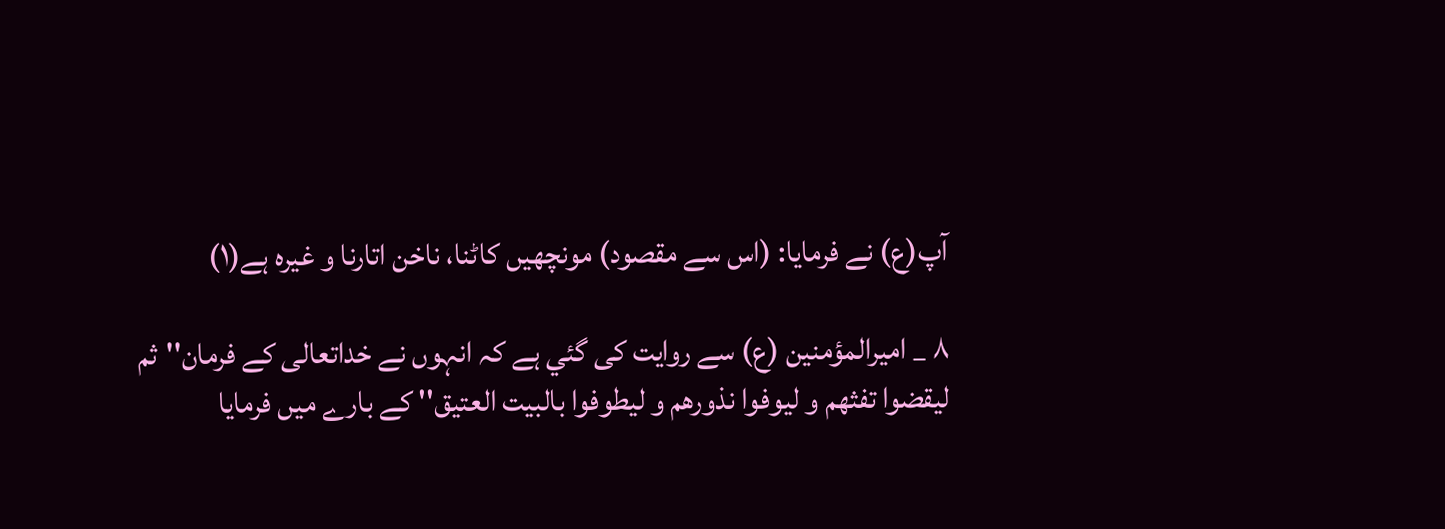آپ(ع) نے فرمايا: (اس سے مقصود) مونچھيں كاٹنا، ناخن اتارنا و غيرہ ہے(۱)

۸ _ اميرالمؤمنين (ع) سے روايت كى گئي ہے كہ انہوں نے خداتعالى كے فرمان''ثم ليقضوا تفثهم و ليوفوا نذورهم و ليطوفوا بالبيت العتيق'' كے بارے ميں فرمايا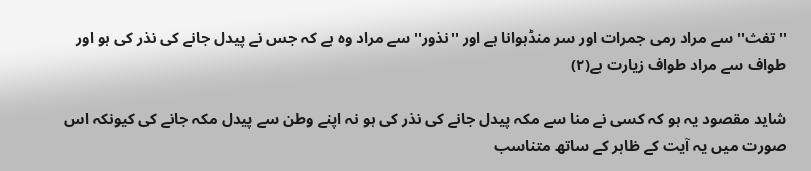''تفث'' سے مراد رمى جمرات اور سر منڈہوانا ہے اور ''نذور'' سے مراد وہ ہے كہ جس نے پيدل جانے كى نذر كى ہو اور طواف سے مراد طواف زيارت ہے(۲)

شايد مقصود يہ ہو كہ كسى نے منا سے مكہ پيدل جانے كى نذر كى ہو نہ اپنے وطن سے پيدل مكہ جانے كى كيونكہ اس صورت ميں يہ آيت كے ظاہر كے ساتھ متناسب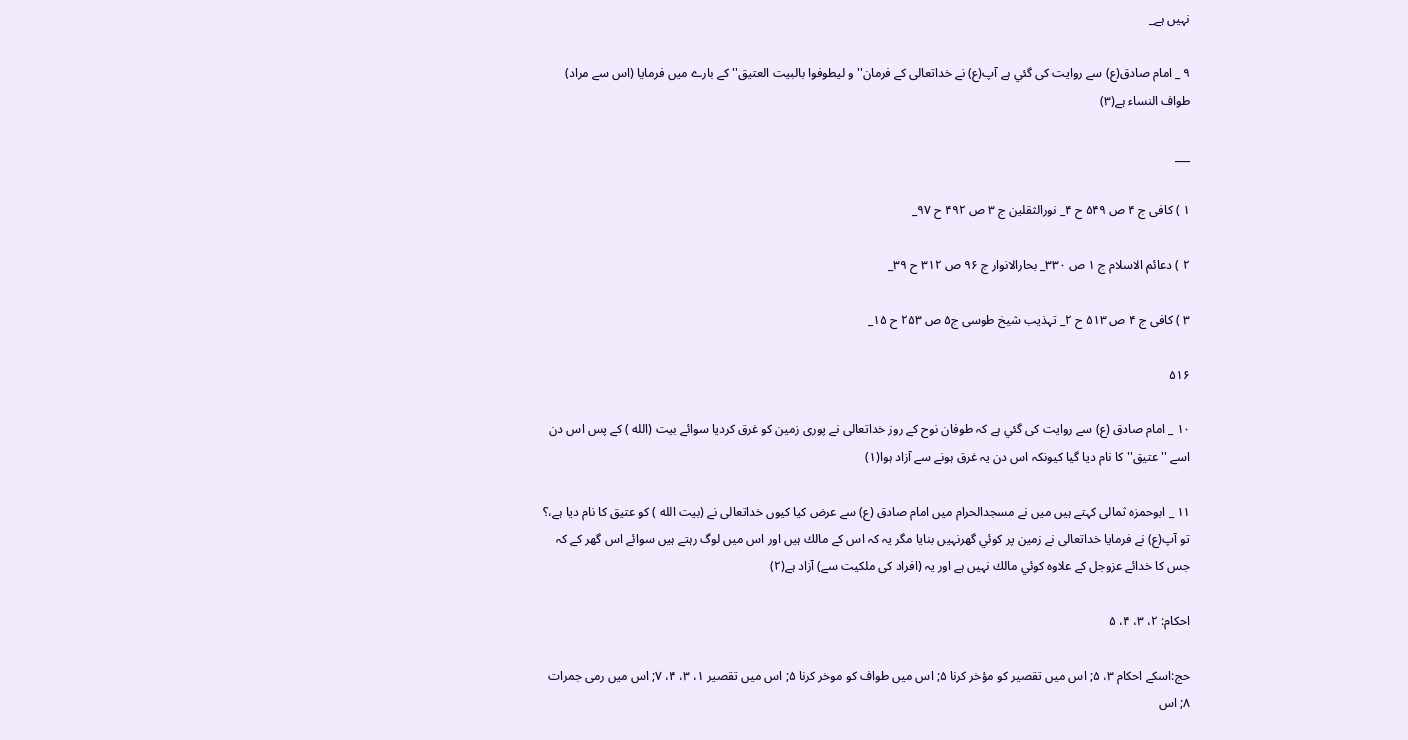نہيں ہے_

۹ _ امام صادق(ع) سے روايت كى گئي ہے آپ(ع) نے خداتعالى كے فرمان''و ليطوفوا بالبيت العتيق'' كے بارے ميں فرمايا (اس سے مراد) طواف النساء ہے(۳)

___

۱ ) كافى ج ۴ ص ۵۴۹ ح ۴_ نورالثقلين ج ۳ ص ۴۹۲ ح ۹۷_

۲ ) دعائم الاسلام ج ۱ ص ۳۳۰_ بحارالانوار ج ۹۶ ص ۳۱۲ ح ۳۹_

۳ ) كافى ج ۴ ص ۵۱۳ ح ۲_ تہذيب شيخ طوسى ج۵ ص ۲۵۳ ح ۱۵_

۵۱۶

۱۰ _ امام صادق (ع) سے روايت كى گئي ہے كہ طوفان نوح كے روز خداتعالى نے پورى زمين كو غرق كرديا سوائے بيت (الله ) كے پس اس دن اسے ''عتيق'' كا نام ديا گيا كيونكہ اس دن يہ غرق ہونے سے آزاد ہوا(۱)

۱۱ _ ابوحمزہ ثمالى كہتے ہيں ميں نے مسجدالحرام ميں امام صادق (ع) سے عرض كيا كيوں خداتعالى نے (بيت الله ) كو عتيق كا نام ديا ہے،؟ تو آپ(ع) نے فرمايا خداتعالى نے زمين پر كوئي گھرنہيں بنايا مگر يہ كہ اس كے مالك ہيں اور اس ميں لوگ رہتے ہيں سوائے اس گھر كے كہ جس كا خدائے عزوجل كے علاوہ كوئي مالك نہيں ہے اور يہ (افراد كى ملكيت سے) آزاد ہے(۲)

احكام: ۲، ۳، ۴، ۵

حج:اسكے احكام ۳، ۵; اس ميں تقصير كو مؤخر كرنا ۵; اس ميں طواف كو موخر كرنا ۵; اس ميں تقصير ۱، ۳، ۴، ۷; اس ميں رمى جمرات ۸; اس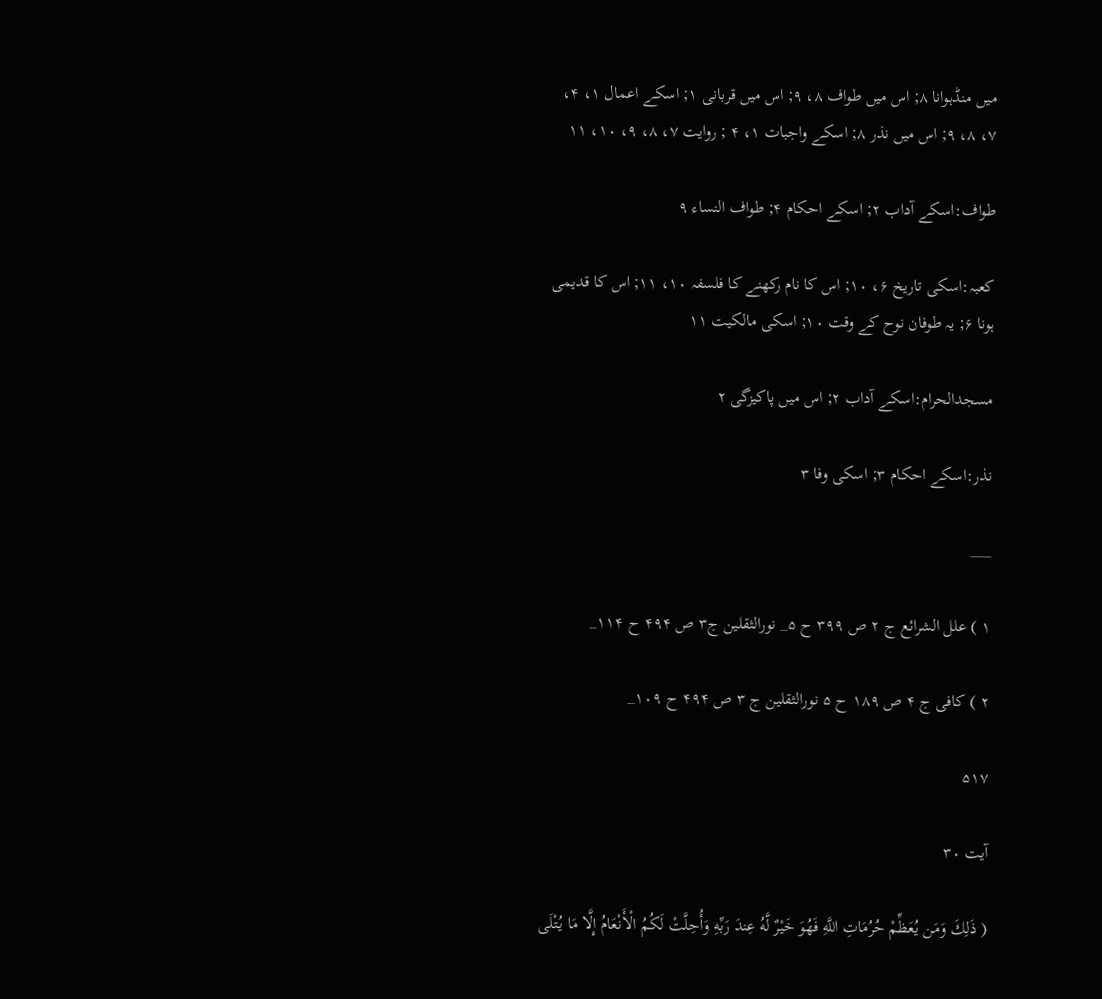ميں منڈہوانا ۸; اس ميں طواف ۸، ۹; اس ميں قربانى ۱; اسكے اعمال ۱، ۴، ۷، ۸، ۹; اس ميں نذر ۸; اسكے واجبات ۱، ۴ ; روايت ۷، ۸، ۹، ۱۰، ۱۱

طواف:اسكے آداب ۲; اسكے احكام ۴; طواف النساء ۹

كعبہ:اسكى تاريخ ۶، ۱۰; اس كا نام ركھنے كا فلسفہ ۱۰، ۱۱; اس كا قديمى ہونا ۶; يہ طوفان نوح كے وقت ۱۰; اسكى مالكيت ۱۱

مسجدالحرام:اسكے آداب ۲; اس ميں پاكيزگى ۲

نذر:اسكے احكام ۳; اسكى وفا ۳

___

۱ ) علل الشرائع ج ۲ ص ۳۹۹ ح ۵_ نورالثقلين ج۳ ص ۴۹۴ ح ۱۱۴_

۲ ) كافى ج ۴ ص ۱۸۹ ح ۵ نورالثقلين ج ۳ ص ۴۹۴ ح ۱۰۹_

۵۱۷

آیت ۳۰

( ذَلِكَ وَمَن يُعَظِّمْ حُرُمَاتِ اللَّهِ فَهُوَ خَيْرٌ لَّهُ عِندَ رَبِّهِ وَأُحِلَّتْ لَكُمُ الْأَنْعَامُ إِلَّا مَا يُتْلَى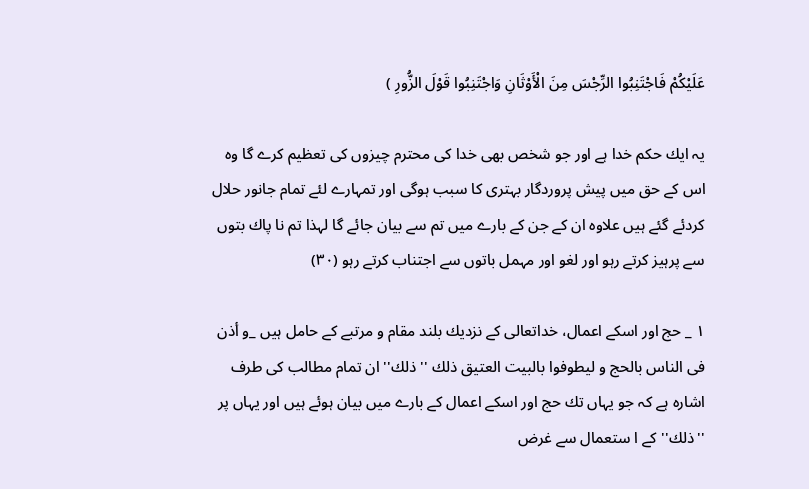عَلَيْكُمْ فَاجْتَنِبُوا الرِّجْسَ مِنَ الْأَوْثَانِ وَاجْتَنِبُوا قَوْلَ الزُّورِ )

يہ ايك حكم خدا ہے اور جو شخص بھى خدا كى محترم چيزوں كى تعظيم كرے گا وہ اس كے حق ميں پيش پروردگار بہترى كا سبب ہوگى اور تمہارے لئے تمام جانور حلال كردئے گئے ہيں علاوہ ان كے جن كے بارے ميں تم سے بيان جائے گا لہذا تم نا پاك بتوں سے پرہيز كرتے رہو اور لغو اور مہمل باتوں سے اجتناب كرتے رہو (۳۰)

۱ _ حج اور اسكے اعمال، خداتعالى كے نزديك بلند مقام و مرتبے كے حامل ہيں _و أذن فى الناس بالحج و ليطوفوا بالبيت العتيق ذلك ''ذلك'' ان تمام مطالب كى طرف اشارہ ہے كہ جو يہاں تك حج اور اسكے اعمال كے بارے ميں بيان ہوئے ہيں اور يہاں پر ''ذلك'' كے ا ستعمال سے غرض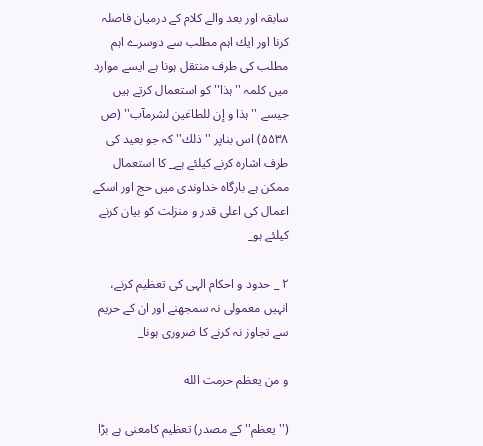سابقہ اور بعد والے كلام كے درميان فاصلہ كرنا اور ايك اہم مطلب سے دوسرے اہم مطلب كى طرف منتقل ہونا ہے ايسے موارد ميں كلمہ ''ہذا'' كو استعمال كرتے ہيں جيسے ''ہذا و إن للطاغين لشرمآب'' (ص ۵۵۳۸) اس بناپر ''ذلك'' كہ جو بعيد كى طرف اشارہ كرنے كيلئے ہے_ كا استعمال ممكن ہے بارگاہ خداوندى ميں حج اور اسكے اعمال كى اعلى قدر و منزلت كو بيان كرنے كيلئے ہو_

۲ _ حدود و احكام الہى كى تعظيم كرنے، انہيں معمولى نہ سمجھنے اور ان كے حريم سے تجاوز نہ كرنے كا ضرورى ہونا_

و من يعظم حرمت الله

('' يعظم'' كے مصدر) تعظيم كامعنى ہے بڑا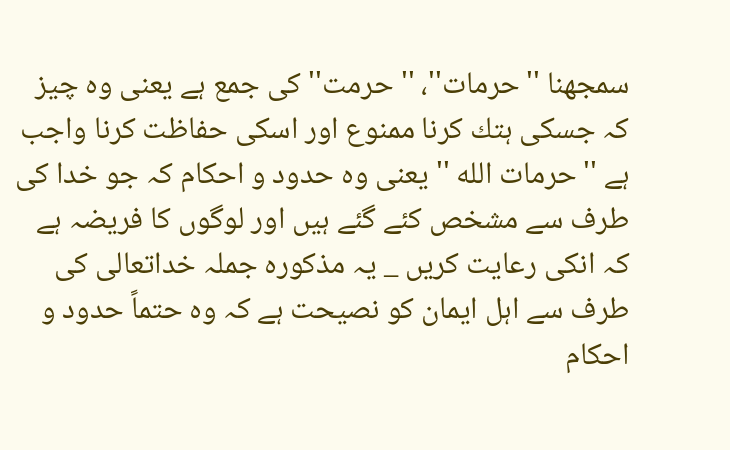سمجھنا ''حرمات''، ''حرمت'' كى جمع ہے يعنى وہ چيز كہ جسكى ہتك كرنا ممنوع اور اسكى حفاظت كرنا واجب ہے ''حرمات الله '' يعنى وہ حدود و احكام كہ جو خدا كى طرف سے مشخص كئے گئے ہيں اور لوگوں كا فريضہ ہے كہ انكى رعايت كريں _ يہ مذكورہ جملہ خداتعالى كى طرف سے اہل ايمان كو نصيحت ہے كہ وہ حتماً حدود و احكام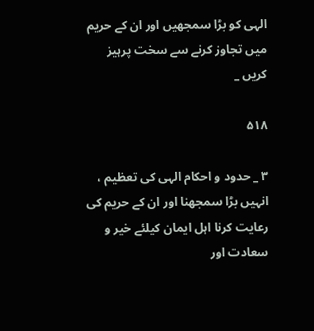الہى كو بڑا سمجھيں اور ان كے حريم ميں تجاوز كرنے سے سخت پرہيز كريں _

۵۱۸

۳ _ حدود و احكام الہى كى تعظيم ، انہيں بڑا سمجھنا اور ان كے حريم كى رعايت كرنا اہل ايمان كيلئے خير و سعادت اور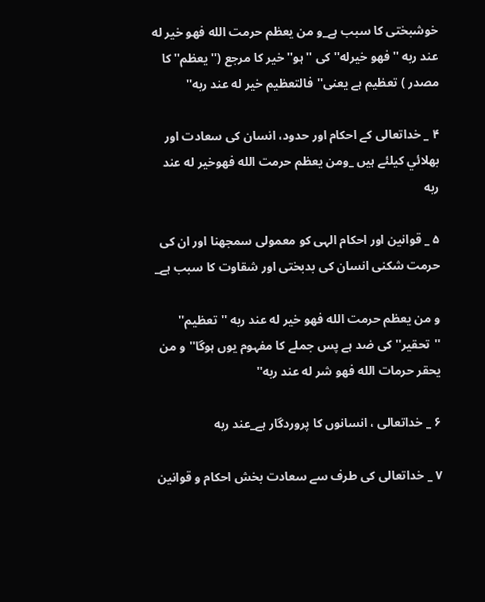خوشبختى كا سبب ہے_و من يعظم حرمت الله فهو خير له عند ربه ''فهو خيرله'' كى ''ہو'' خير كا مرجع (''يعظم'' كا مصدر ) تعظيم ہے يعنى''فالتعظيم خير له عند ربه''

۴ _ خداتعالى كے احكام اور حدود، انسان كى سعادت اور بھلائي كيلئے ہيں _ومن يعظم حرمت الله فهوخير له عند ربه

۵ _ قوانين اور احكام الہى كو معمولى سمجھنا اور ان كى حرمت شكنى انسان كى بدبختى اور شقاوت كا سبب ہے_

و من يعظم حرمت الله فهو خير له عند ربه ''تعظيم'' ''تحقير'' كى ضد ہے پس جملے كا مفہوم يوں ہوگا''و من يحقر حرمات الله فهو شر له عند ربه''

۶ _ خداتعالى ، انسانوں كا پروردگار ہے_عند ربه

۷ _ خداتعالى كى طرف سے سعادت بخش احكام و قوانين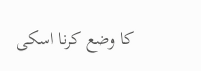كا وضع كرنا اسكى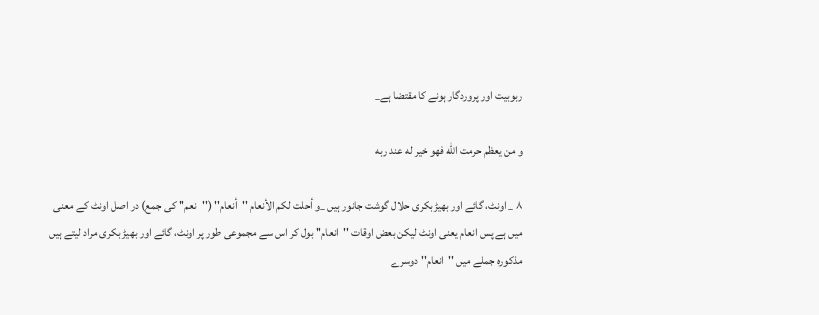ربوبيت اور پروردگار ہونے كا مقتضا ہے_

و من يعظم حرمت الله فهو خير له عند ربه

۸ _ اونٹ، گائے اور بھيڑبكرى حلال گوشت جانور ہيں _و أحلت لكم الأنعام ''أنعام'' (''نعم'' كى جمع) در اصل اونٹ كے معنى ميں ہے پس انعام يعنى اونٹ ليكن بعض اوقات ''انعام'' بول كر اس سے مجموعى طور پر اونٹ، گائے اور بھيڑ بكرى مراد ليتے ہيں مذكورہ جملے ميں ''انعام'' دوسرے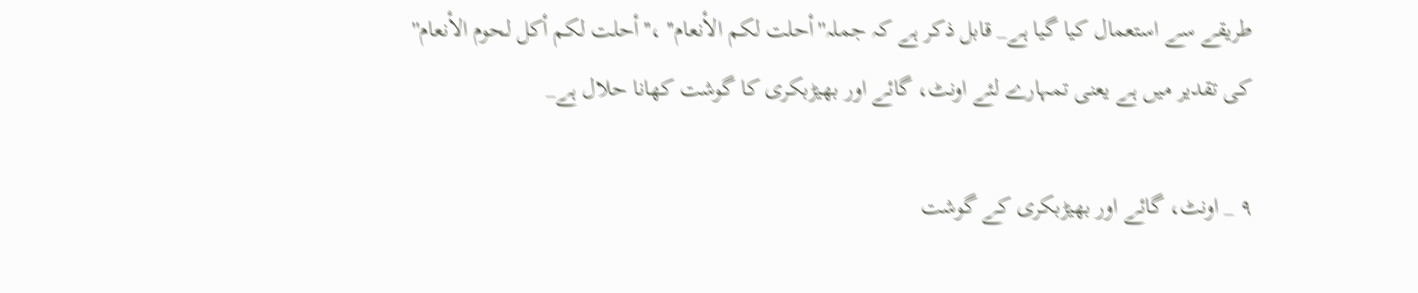طريقے سے استعمال كيا گيا ہے_ قابل ذكر ہے كہ جملہ''أحلت لكم الأنعام'' ،''أحلت لكم أكل لحوم الأنعام'' كى تقدير ميں ہے يعنى تمہارے لئے اونٹ، گائے اور بھيڑبكرى كا گوشت كھانا حلال ہے_

۹ _ اونٹ، گائے اور بھيڑبكرى كے گوشت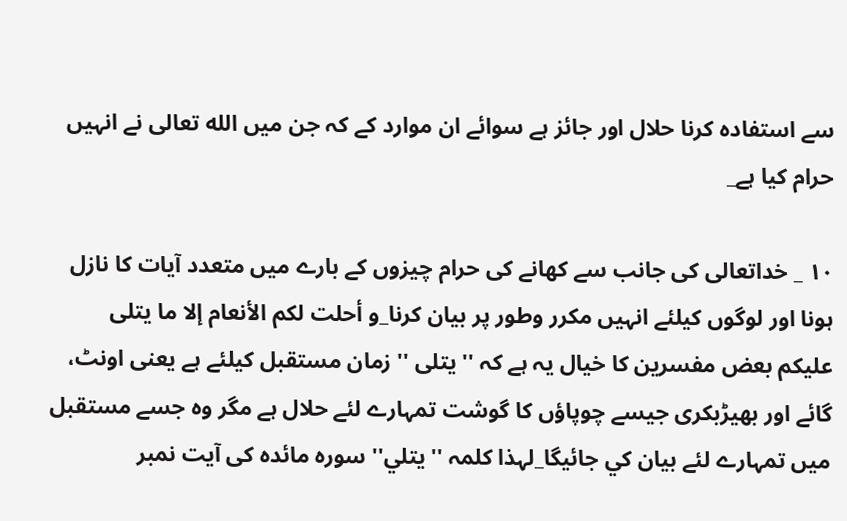سے استفادہ كرنا حلال اور جائز ہے سوائے ان موارد كے كہ جن ميں الله تعالى نے انہيں حرام كيا ہے_

۱۰ _ خداتعالى كى جانب سے كھانے كى حرام چيزوں كے بارے ميں متعدد آيات كا نازل ہونا اور لوگوں كيلئے انہيں مكرر وطور پر بيان كرنا_و أحلت لكم الأنعام إلا ما يتلى عليكم بعض مفسرين كا خيال يہ ہے كہ ''يتلى '' زمان مستقبل كيلئے ہے يعنى اونٹ، گائے اور بھيڑبكرى جيسے چوپاؤں كا گوشت تمہارے لئے حلال ہے مگر وہ جسے مستقبل ميں تمہارے لئے بيان كي جائيگا_لہذا كلمہ ''يتلي'' سورہ مائدہ كى آيت نمبر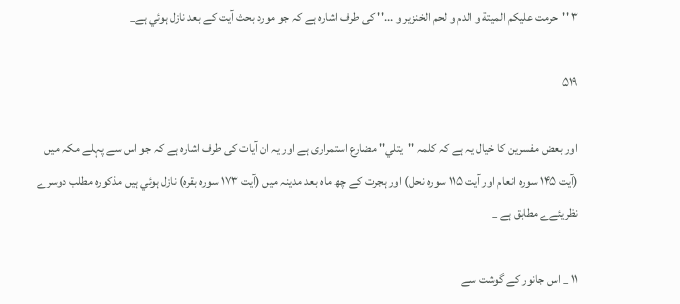۳ ''حرمت عليكم الميتة و الدم و لحم الخنزير و ...'' كى طرف اشارہ ہے كہ جو مورد بحث آيت كے بعد نازل ہوئي ہے_

۵۱۹

اور بعض مفسرين كا خيال يہ ہے كہ كلمہ ''يتلي'' مضارع استمرارى ہے اور يہ ان آيات كى طرف اشارہ ہے كہ جو اس سے پہلے مكہ ميں (آيت ۱۴۵ سورہ انعام اور آيت ۱۱۵ سورہ نحل) اور ہجرت كے چھ ماہ بعد مدينہ ميں (آيت ۱۷۳ سورہ بقرہ) نازل ہوئي ہيں مذكورہ مطلب دوسرے نظريئےے مطابق ہے _

۱۱ _ اس جانور كے گوشت سے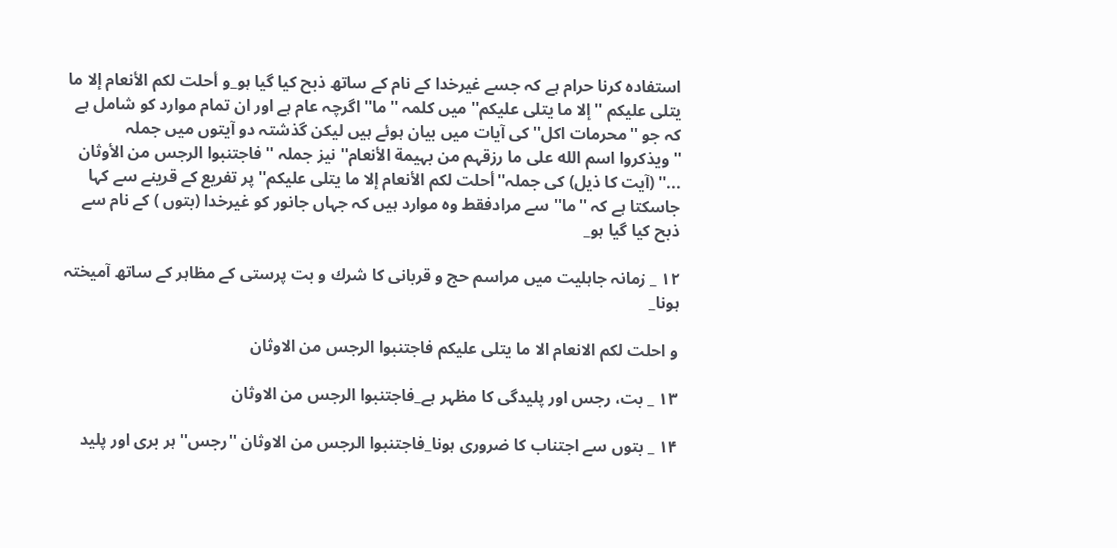استفادہ كرنا حرام ہے كہ جسے غيرخدا كے نام كے ساتھ ذبح كيا گيا ہو_و أحلت لكم الأنعام إلا ما يتلى عليكم ''إلا ما يتلى عليكم'' ميں كلمہ ''ما'' اگرچہ عام ہے اور ان تمام موارد كو شامل ہے كہ جو ''محرمات اكل''كى آيات ميں بيان ہوئے ہيں ليكن گذشتہ دو آيتوں ميں جملہ ''ويذكروا اسم الله على ما رزقہم من بہيمة الأنعام'' نيز جملہ ''فاجتنبوا الرجس من الأوثان ...'' (آيت كا ذيل) كى جملہ''أحلت لكم الأنعام إلا ما يتلى عليكم'' پر تفريع كے قرينے سے كہا جاسكتا ہے كہ ''ما'' سے مرادفقط وہ موارد ہيں كہ جہاں جانور كو غيرخدا (بتوں ) كے نام سے ذبح كيا گيا ہو_

۱۲ _ زمانہ جاہليت ميں مراسم حج و قربانى كا شرك و بت پرستى كے مظاہر كے ساتھ آميختہ ہونا_

و احلت لكم الانعام الا ما يتلى عليكم فاجتنبوا الرجس من الاوثان

۱۳ _ بت، رجس اور پليدگى كا مظہر ہے_فاجتنبوا الرجس من الاوثان

۱۴ _ بتوں سے اجتناب كا ضرورى ہونا_فاجتنبوا الرجس من الاوثان ''رجس'' ہر برى اور پليد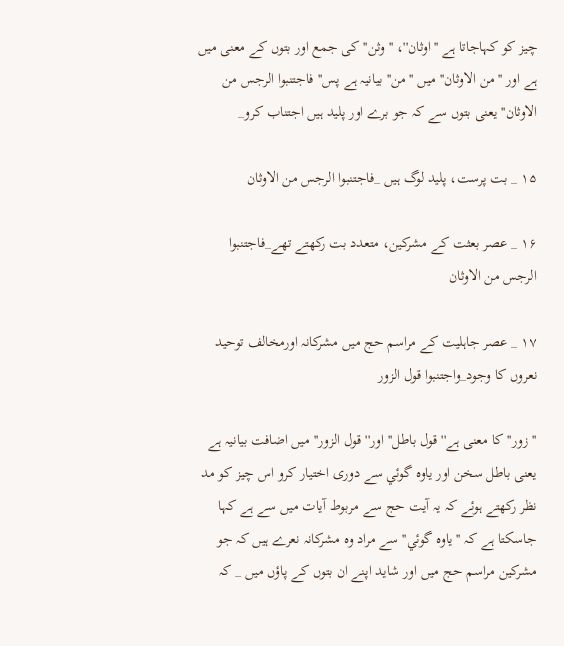چيز كو كہاجاتا ہے ''اوثان''، ''وثن'' كى جمع اور بتوں كے معنى ميں ہے اور ''من الاوثان'' ميں ''من'' بيانيہ ہے پس''فاجتنبوا الرجس من الاوثان'' يعنى بتوں سے كہ جو برے اور پليد ہيں اجتناب كرو_

۱۵ _ بت پرست، پليد لوگ ہيں _فاجتنبوا الرجس من الاوثان

۱۶ _ عصر بعثت كے مشركين، متعدد بت ركھتے تھے_فاجتنبوا الرجس من الاوثان

۱۷ _ عصر جاہليت كے مراسم حج ميں مشركانہ اورمخالف توحيد نعروں كا وجود_واجتنبوا قول الزور

''زور'' كا معنى ہے''قول باطل'' اور''قول الزور'' ميں اضافت بيانيہ ہے يعنى باطل سخن اور ياوہ گوئي سے دورى اختيار كرو اس چيز كو مد نظر ركھتے ہوئے كہ يہ آيت حج سے مربوط آيات ميں سے ہے كہا جاسكتا ہے كہ ''ياوہ گوئي'' سے مراد وہ مشركانہ نعرے ہيں كہ جو مشركين مراسم حج ميں اور شايد اپنے ان بتوں كے پاؤں ميں _ كہ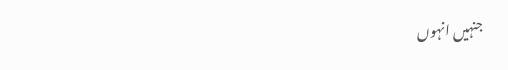جنہيں انہوں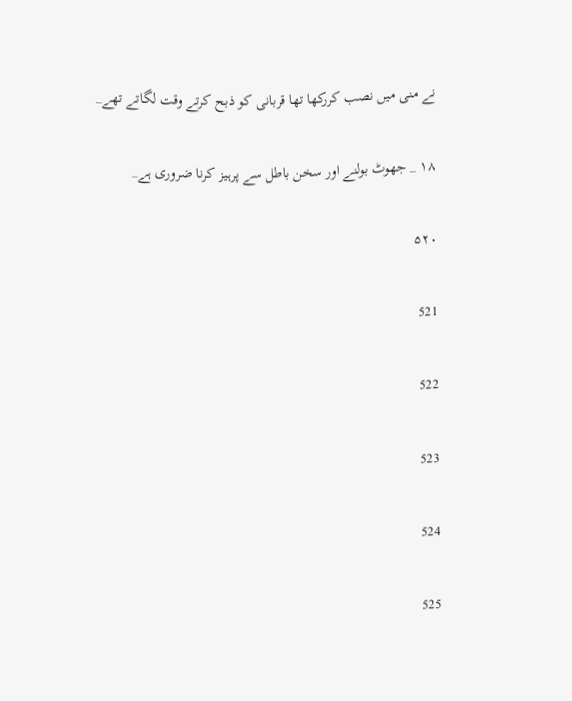نے منى ميں نصب كرركھا تھا قربانى كو ذبح كرتے وقت لگاتے تھے_

۱۸ _ جھوٹ بولنے اور سخن باطل سے پرہيز كرنا ضرورى ہے_

۵۲۰

521

522

523

524

525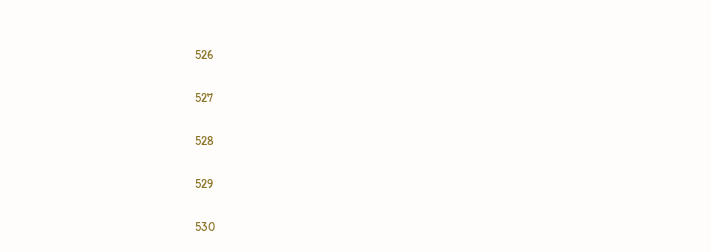526

527

528

529

530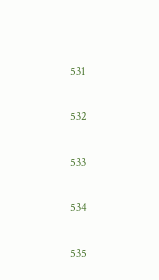531

532

533

534

535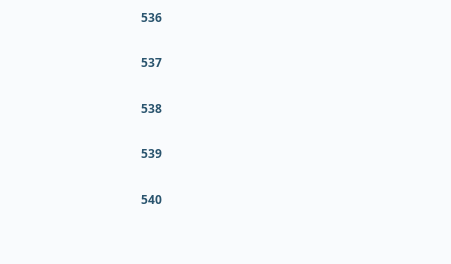536

537

538

539

540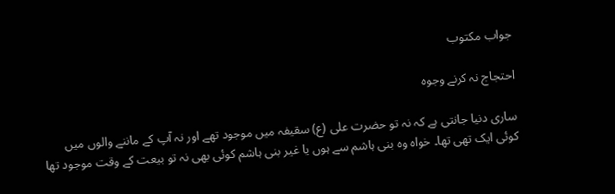جواب مکتوب

احتجاج نہ کرنے وجوہ

ساری دنیا جانتی ہے کہ نہ تو حضرت علی (ع) سقیفہ میں موجود تھے اور نہ آپ کے ماننے والوں میں کوئی ایک تھی تھا۔ خواہ وہ بنی ہاشم سے ہوں یا غیر بنی ہاشم کوئی بھی نہ تو بیعت کے وقت موجود تھا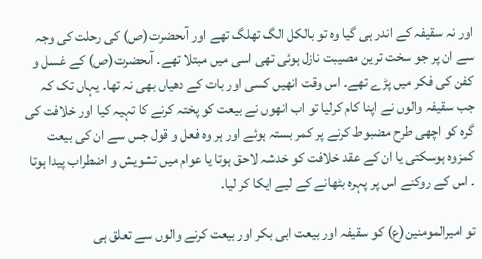اور نہ سقیفہ کے اندر ہی گیا وہ تو بالکل الگ تھلگ تھے اور آںحضرت(ص) کی رحلت کی وجہ سے ان پر جو سخت ترین مصیبت نازل ہوئی تھی اسی میں مبتلا تھے۔ آںحضرت(ص) کے غسل و کفن کی فکر میں پڑے تھے۔ اس وقت انھیں کسی اور بات کے دھیاں بھی نہ تھا۔ یہاں تک کہ جب سقیفہ والوں نے اپنا کام کرلیا تو اب انھوں نے بیعت کو پختہ کرنے کا تہیہ کیا اور خلافت کی گرہ کو اچھی طرح مضبوط کرنے پر کمر بستہ ہوئے اور ہر وہ فعل و قول جس سے ان کی بیعت کمزوہ ہوسکتی یا ان کے عقد خلافت کو خدشہ لاحق ہوتا یا عوام میں تشویش و اضطراب پیدا ہوتا ۔ اس کے روکنے اس پر پہرہ بٹھانے کے لیے ایکا کر لیا۔

تو امیرالمومنین(ع) کو سقیفہ اور بیعت ابی بکر اور بیعت کرنے والوں سے تعلق ہی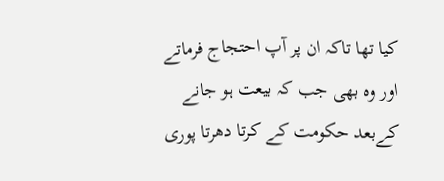کیا تھا تاکہ ان پر آپ احتجاج فرماتے اور وہ بھی جب کہ بیعت ہو جانے کےبعد حکومت کے کرتا دھرتا پوری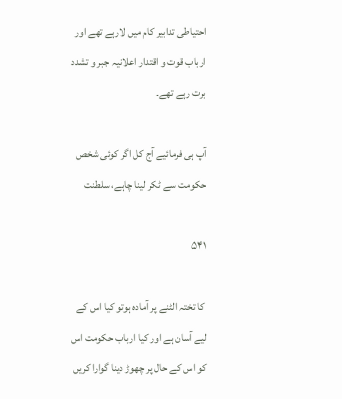احتیاطی تدابیر کام میں لارہے تھے اور ارباب قوت و اقتدار اعلانیہ جبر و تشدد برت رہے تھے۔

آپ ہی فرمائیے آج کل اگر کوئی شخص حکومت سے ٹکر لینا چاہے، سلطنت

۵۴۱

 کا تختہ الٹنے پر آمادہ ہوتو کیا اس کے لیے آسان ہے اور کیا ارباب حکومت اس کو اس کے حال پر چھوڑ دینا گوارا کریں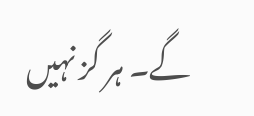گے۔ ہر گز نہیں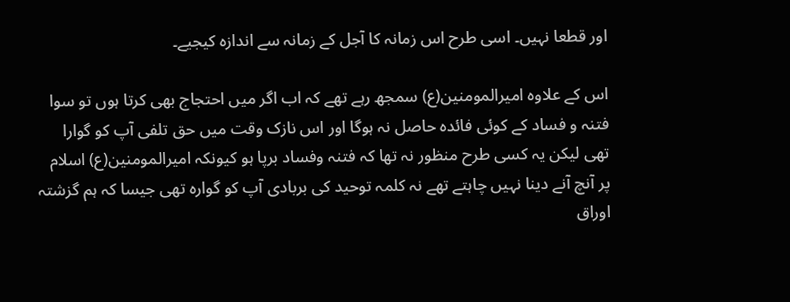اور قطعا نہیں۔ اسی طرح اس زمانہ کا آجل کے زمانہ سے اندازہ کیجیے۔

اس کے علاوہ امیرالمومنین(ع) سمجھ رہے تھے کہ اب اگر میں احتجاج بھی کرتا ہوں تو سوا فتنہ و فساد کے کوئی فائدہ حاصل نہ ہوگا اور اس نازک وقت میں حق تلفی آپ کو گوارا تھی لیکن یہ کسی طرح منظور نہ تھا کہ فتنہ وفساد برپا ہو کیونکہ امیرالمومنین(ع) اسلام پر آنچ آنے دینا نہیں چاہتے تھے نہ کلمہ توحید کی بربادی آپ کو گوارہ تھی جیسا کہ ہم گزشتہ اوراق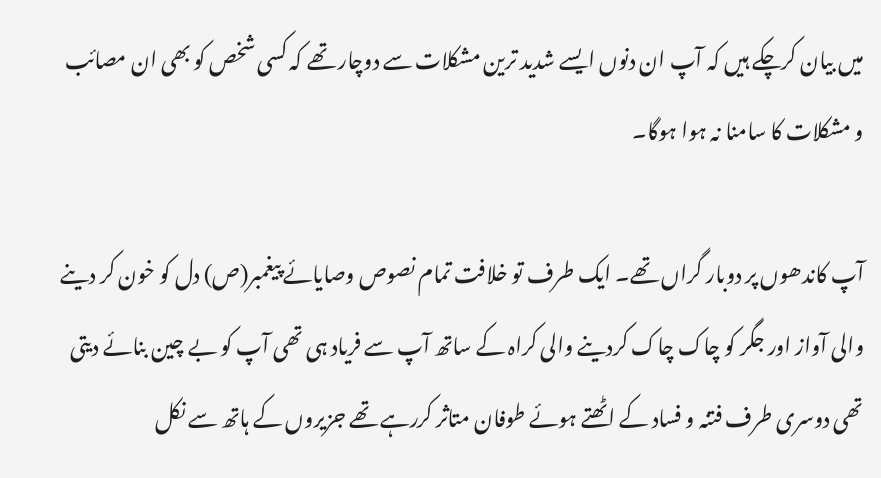میں بیان کرچکے ہیں کہ آپ ان دنوں ایسے شدید ترین مشکلات سے دوچار تھے کہ کسی شخص کو بھی ان مصائب و مشکلات کا سامنا نہ ہوا ہوگا۔

آپ کاندھوں پر دوبار گراں تھے۔ ایک طرف تو خلافت تمام نصوص وصایائے پیغمبر(ص) دل کو خون کر دینے والی آواز اور جگر کو چاک چاک کردینے والی کراہ کے ساتھ آپ سے فریاد ہی تھی آپ کو بے چین بنائے دیتی تھی دوسری طرف فتنہ و فساد کے اٹھتے ہوئے طوفان متاثر کررہے تھے جزیروں کے ہاتھ سے نکل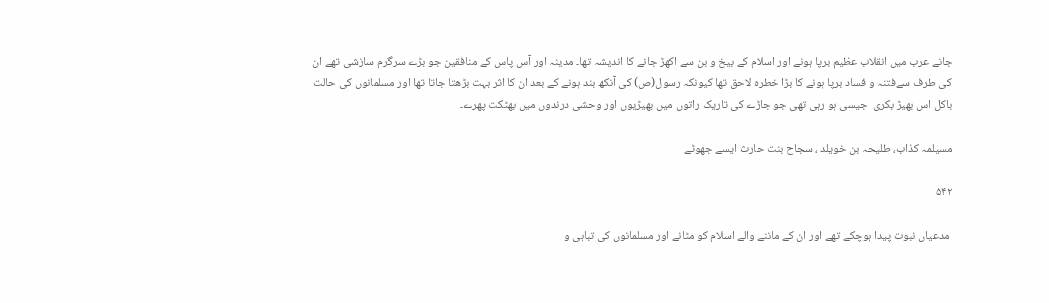جانے عرب میں انقلاب عظیم برپا ہونے اور اسلام کے بیخ و بن سے اکھڑ جانے کا اندیشہ تھا۔ مدینہ اور آس پاس کے منافقین جو بڑے سرگرم سازشی تھے ان کی طرف سےفتنہ و فساد برپا ہونے کا بڑا خطرہ لاحق تھا کیونکہ رسول(ص) کی آنکھ بند ہونے کے بعد ان کا اثر بہت بڑھتا جاتا تھا اور مسلمانوں کی حالت باکل اس بھیڑ بکری  جیسی ہو رہی تھی جو جاڑے کی تاریک راتوں میں بھیڑیوں اور وحشی درندوں میں بھٹکت پھرے۔

مسیلمہ کذاب، طلیحہ بن خویلد ، سجاح بنت حارث ایسے جھوٹے

۵۴۲

 مدعیاں نبوت پیدا ہوچکے تھے اور ان کے ماننے والے اسلام کو مٹانے اور مسلمانوں کی تباہی و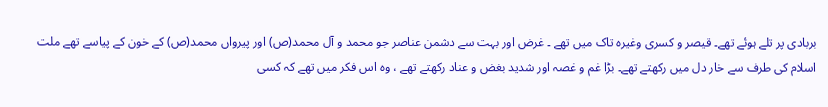بربادی پر تلے ہوئے تھے۔ قیصر و کسری وغیرہ تاک میں تھے ۔ غرض اور بہت سے دشمن عناصر جو محمد و آل محمد(ص) اور پیرواں محمد(ص) کے خون کے پیاسے تھے ملت اسلام کی طرف سے خار دل میں رکھتے تھے۔ بڑا غم و غصہ اور شدید بغض و عناد رکھتے تھے ، وہ اس فکر میں تھے کہ کسی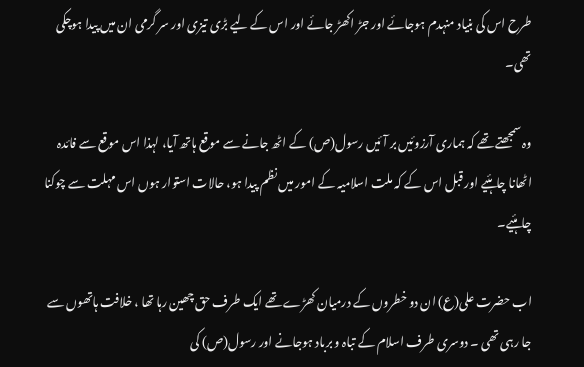طرح اس کی بنیاد منہدم ہوجائے اور جڑ اکھڑ جائے اور اس کے لیے بڑی تیزی اور سر گرمی ان میں پیدا ہوچکی تھی۔

وہ سمجھتے تھے کہ ہماری آرزوئیں بر آئیں رسول(ص) کے اٹھ جانے سے موقع ہاتھ آیا، لہذا اس موقع سے فائدہ اٹھانا چاہئیے اور قبل اس کے کہ ملت اسلامیہ کے امور میں نظم پیدا ہو، حالات استوار ہوں اس مہلت سے چوکنا چاہئیے۔

اب حضرت علی(ع) ان دو خطروں کے درمیان کھڑے تھے ایک طرف حق چھین رہا تھا ، خلافت ہاتھوں سے جا رہی تھی ۔ دوسری طرف اسلام کے تباہ و برباد ہوجانے اور رسول(ص) کی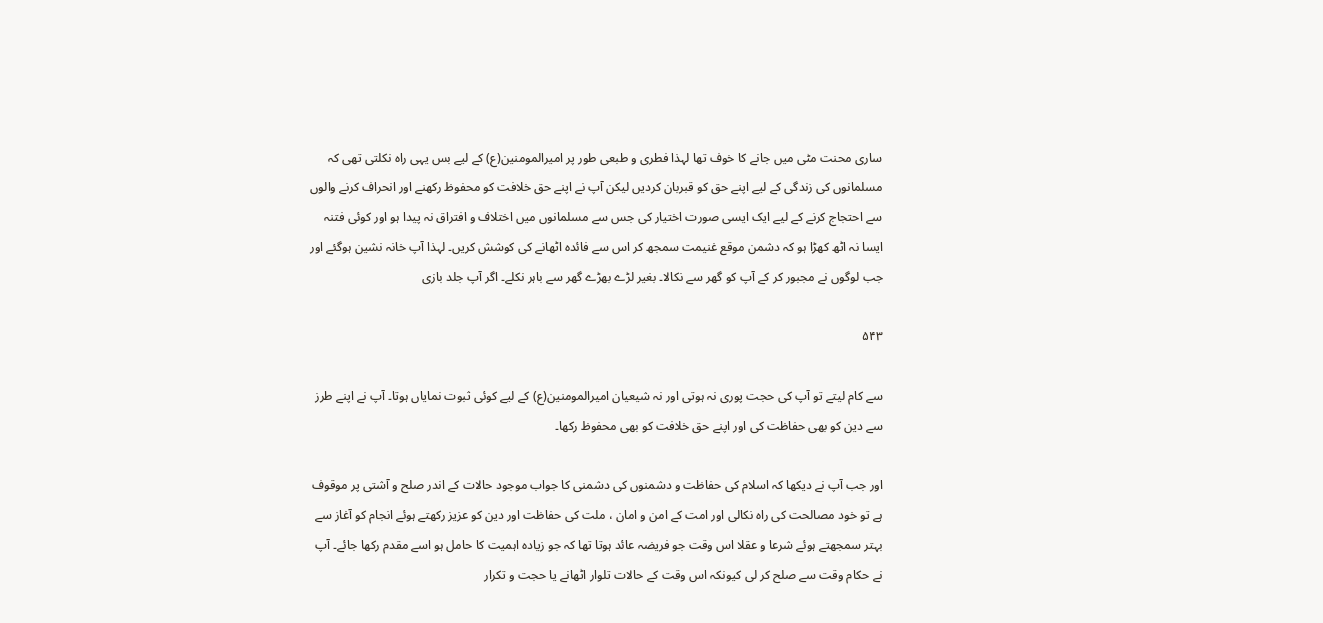ساری محنت مٹی میں جانے کا خوف تھا لہذا فطری و طبعی طور پر امیرالمومنین(ع) کے لیے بس یہی راہ نکلتی تھی کہ مسلمانوں کی زندگی کے لیے اپنے حق کو قبربان کردیں لیکن آپ نے اپنے حق خلافت کو محفوظ رکھنے اور انحراف کرنے والوں سے احتجاج کرنے کے لیے ایک ایسی صورت اختیار کی جس سے مسلمانوں میں اختلاف و افتراق نہ پیدا ہو اور کوئی فتنہ ایسا نہ اٹھ کھڑا ہو کہ دشمن موقع غنیمت سمجھ کر اس سے فائدہ اٹھانے کی کوشش کریں۔ لہذا آپ خانہ نشین ہوگئے اور جب لوگوں نے مجبور کر کے آپ کو گھر سے نکالا۔ بغیر لڑے بھڑے گھر سے باہر نکلے۔ اگر آپ جلد بازی

۵۴۳

سے کام لیتے تو آپ کی حجت پوری نہ ہوتی اور نہ شیعیان امیرالمومنین(ع) کے لیے کوئی ثبوت نمایاں ہوتا۔ آپ نے اپنے طرز سے دین کو بھی حفاظت کی اور اپنے حق خلافت کو بھی محفوظ رکھا۔

اور جب آپ نے دیکھا کہ اسلام کی حفاظت و دشمنوں کی دشمنی کا جواب موجود حالات کے اندر صلح و آشتی پر موقوف ہے تو خود مصالحت کی راہ نکالی اور امت کے امن و امان ، ملت کی حفاظت اور دین کو عزیز رکھتے ہوئے انجام کو آغاز سے بہتر سمجھتے ہوئے شرعا و عقلا اس وقت جو فریضہ عائد ہوتا تھا کہ جو زیادہ اہمیت کا حامل ہو اسے مقدم رکھا جائے۔ آپ نے حکام وقت سے صلح کر لی کیونکہ اس وقت کے حالات تلوار اٹھانے یا حجت و تکرار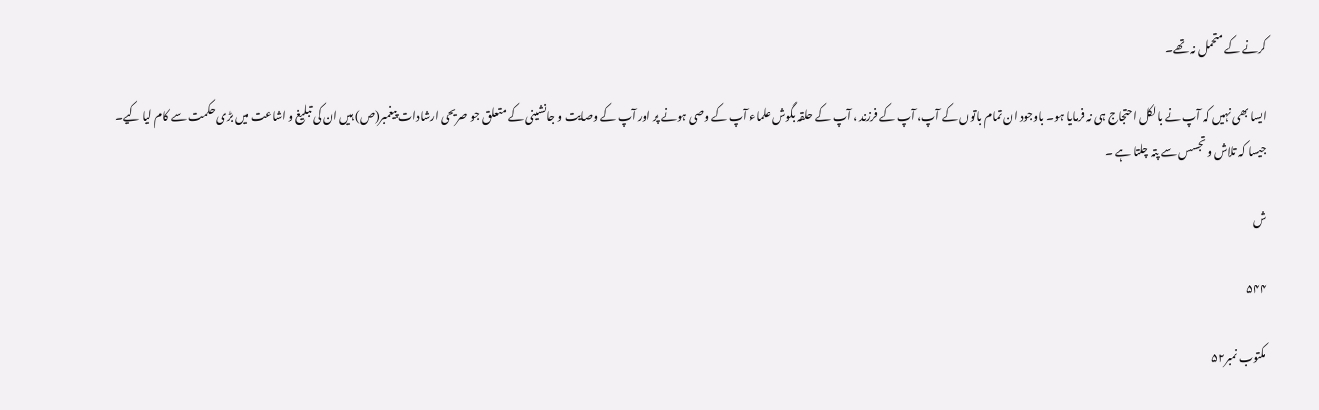کرنے کے متحمل نہ تھے۔

ایسا بھی نہیں کہ آپ نے بالکل احتجاج ہی نہ فرمایا ہو۔ باوجود ان تمام باتوں کے آپ، آپ کے فرزند ، آپ کے حلقہ بگوش علماء آپ کے وصی ہونے پر اور آپ کے وصایت و جانشینی کے متعلق جو صریحی ارشادات پیغمبر(ص) ہیں ان کی تبلیغ و اشاعت میں بڑی حکمت سے کام لیا کیے۔ جیسا کہ تلاش و تجسس سے پتہ چلتا ہے ۔

ش

۵۴۴

مکتوب نمبر۵۲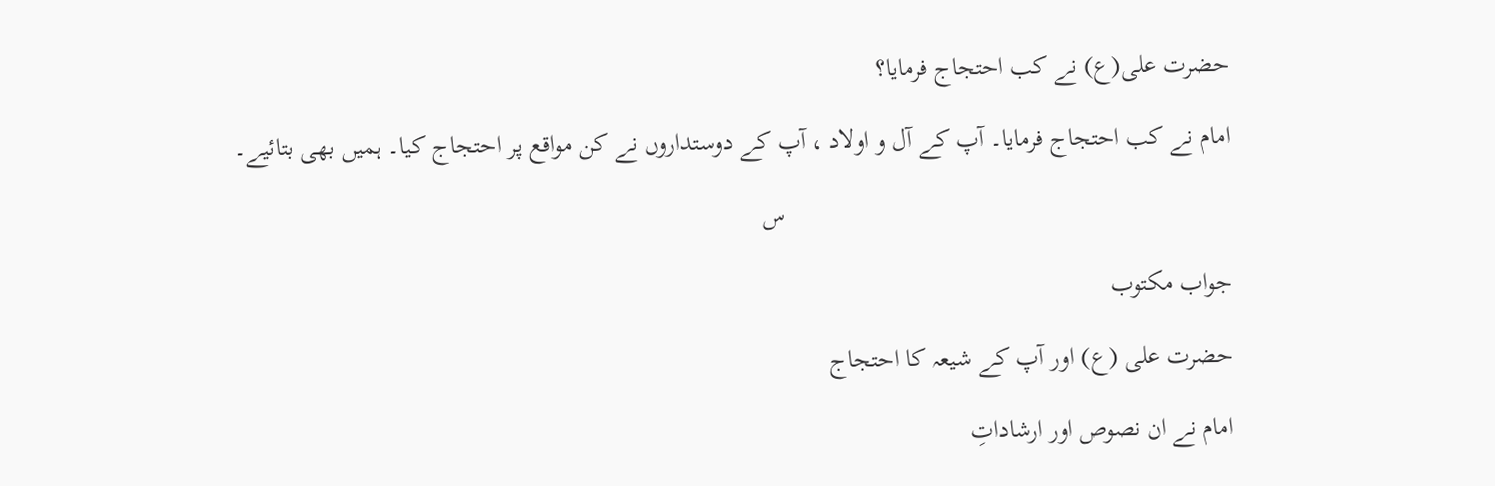حضرت علی(ع) نے کب احتجاج فرمایا؟

امام نے کب احتجاج فرمایا۔ آپ کے آل و اولاد ، آپ کے دوستداروں نے کن مواقع پر احتجاج کیا۔ ہمیں بھی بتائیے۔

                                                                     س

جواب مکتوب

حضرت علی (ع) اور آپ کے شیعہ کا احتجاج

امام نے ان نصوص اور ارشاداتِ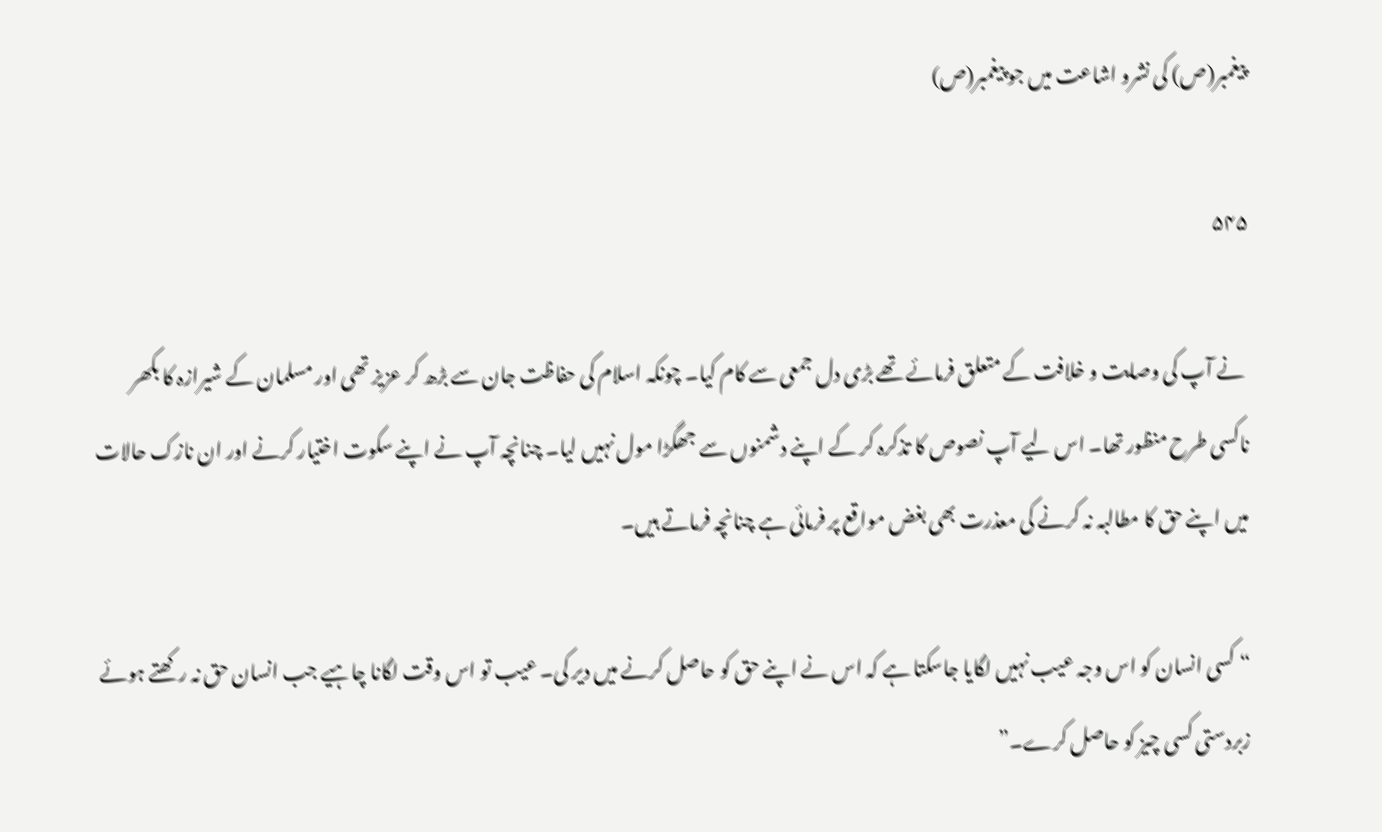پیغمبر(ص) کی نشرو اشاعت میں جو پیغمبر(ص)

۵۴۵

 نے آپ کی وصایت و خلافت کے متعلق فرمائے تھے بڑی دل جمعی سے کام کیا۔ چونکہ اسلام کی حفاظت جان سے بڑھ کر عزیز تھی اور مسلمان کے شیرازہ کا بکھر ناکسی طرح منظور تھا۔ اس لیے آپ نصوص کا تذکرہ کر کے اپنے دشمنوں سے جھگڑا مول نہیں لیا۔ چنانچہ آپ نے اپنے سکوت اختیار کرنے اور ان نازک حالات میں اپنے حق کا مطالبہ نہ کرنے کی معذرت بھی بغض مواقع پر فرمائی ہے چنانچہ فرماتے ہیں۔

“ کسی انسان کو اس وجہ عیب نہیں لگایا جاسکتا ہے کہ اس نے اپنے حق کو حاصل کرنے میں دیر کی۔ عیب تو اس وقت لگانا چاہیے جب انسان حق نہ رکھتے ہوئے زبردستی کسی چیز کو حاصل کرے۔”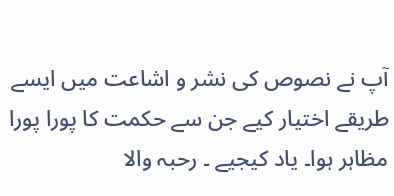آپ نے نصوص کی نشر و اشاعت میں ایسے طریقے اختیار کیے جن سے حکمت کا پورا پورا مظاہر ہوا۔ یاد کیجیے ۔ رحبہ والا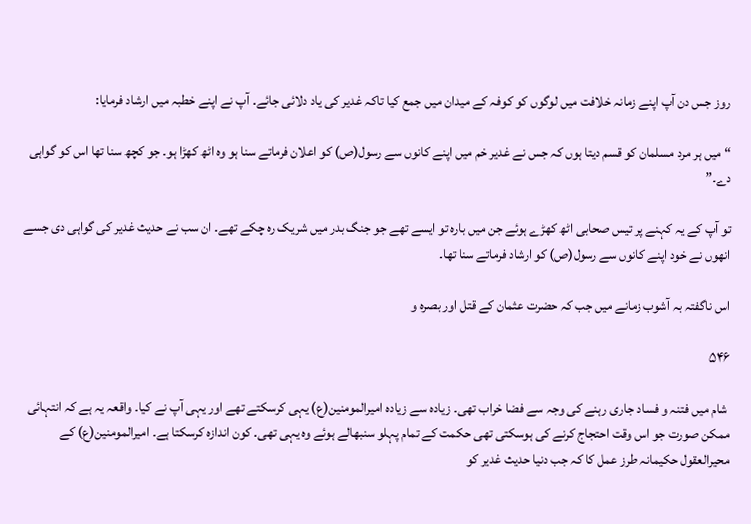روز جس دن آپ اپنے زمانہ خلافت میں لوگوں کو کوفہ کے میدان میں جمع کیا تاکہ غدیر کی یاد دلائی جائے۔ آپ نے اپنے خطبہ میں ارشاد فرمایا:

“ میں ہر مرد مسلمان کو قسم دیتا ہوں کہ جس نے غدیر خم میں اپنے کانوں سے رسول(ص) کو اعلان فرماتے سنا ہو وہ اٹھ کھڑا ہو۔ جو کچھ سنا تھا اس کو گواہی دے۔”

تو آپ کے یہ کہنے پر تیس صحابی اٹھ کھڑے ہوئے جن میں بارہ تو ایسے تھے جو جنگ بدر میں شریک رہ چکے تھے۔ ان سب نے حدیث غدیر کی گواہی دی جسے انھوں نے خود اپنے کانوں سے رسول(ص) کو ارشاد فرماتے سنا تھا۔

اس ناگفتہ بہ آشوب زمانے میں جب کہ حضرت عثمان کے قتل اور بصرہ و

۵۴۶

 شام میں فتنہ و فساد جاری رہنے کی وجہ سے فضا خراب تھی۔ زیادہ سے زیادہ امیرالمومنین(ع) یہی کرسکتے تھے اور یہی آپ نے کیا۔ واقعہ یہ ہے کہ انتہائی ممکن صورت جو اس وقت احتجاج کرنے کی ہوسکتی تھی حکمت کے تمام پہلو سنبھالے ہوئے وہ یہی تھی۔ کون اندازہ کرسکتا ہے۔ امیرالمومنین(ع) کے محیرالعقول حکیمانہ طرز عمل کا کہ جب دنیا حدیث غدیر کو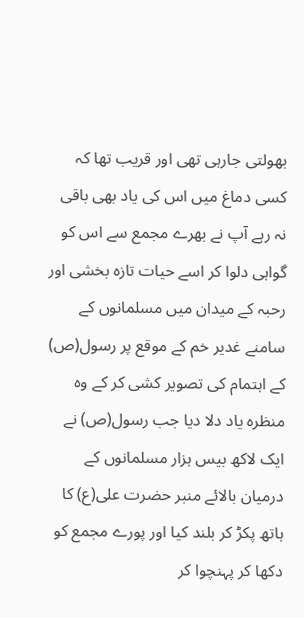بھولتی جارہی تھی اور قریب تھا کہ کسی دماغ میں اس کی یاد بھی باقی نہ رہے آپ نے بھرے مجمع سے اس کو گواہی دلوا کر اسے حیات تازہ بخشی اور رحبہ کے میدان میں مسلمانوں کے سامنے غدیر خم کے موقع پر رسول(ص) کے اہتمام کی تصویر کشی کر کے وہ منظرہ یاد دلا دیا جب رسول(ص) نے ایک لاکھ بیس ہزار مسلمانوں کے درمیان بالائے منبر حضرت علی(ع) کا ہاتھ پکڑ کر بلند کیا اور پورے مجمع کو دکھا کر پہنچوا کر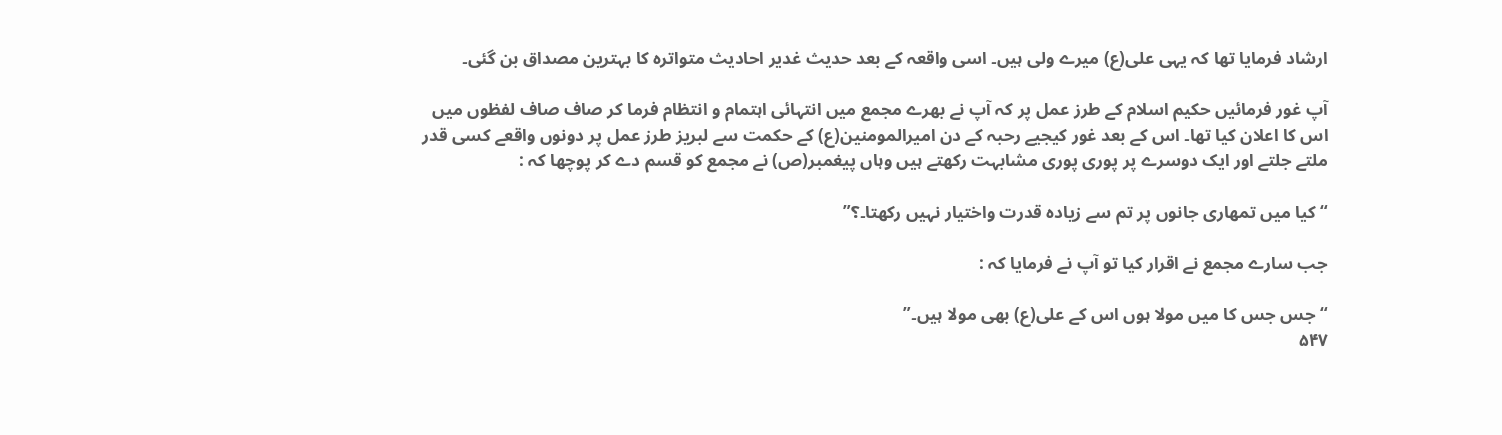ارشاد فرمایا تھا کہ یہی علی(ع) میرے ولی ہیں۔ اسی واقعہ کے بعد حدیث غدیر احادیث متواترہ کا بہترین مصداق بن گئی۔

آپ غور فرمائیں حکیم اسلام کے طرز عمل پر کہ آپ نے بھرے مجمع میں انتہائی اہتمام و انتظام فرما کر صاف صاف لفظوں میں اس کا اعلان کیا تھا۔ اس کے بعد غور کیجیے رحبہ کے دن امیرالمومنین(ع) کے حکمت سے لبریز طرز عمل پر دونوں واقعے کسی قدر ملتے جلتے اور ایک دوسرے پر پوری پوری مشابہت رکھتے ہیں وہاں پیغمبر(ص) نے مجمع کو قسم دے کر پوچھا کہ :

“ کیا میں تمھاری جانوں پر تم سے زیادہ قدرت واختیار نہیں رکھتا۔؟”

جب سارے مجمع نے اقرار کیا تو آپ نے فرمایا کہ :

“ جس جس کا میں مولا ہوں اس کے علی(ع) بھی مولا ہیں۔”
۵۴۷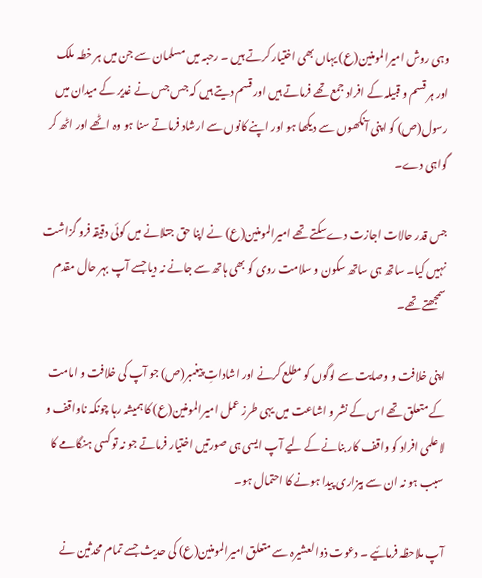وہی روش امیرالمومنین(ع) یہاں بھی اختیار کرتے ہیں ۔ رحبہ میں مسلمان سے جن میں ہر خطہ ملک اور ہر قسم و قبیلہ کے افراد جمع تھے فرماتے ہیں اور قسم دیتے ہیں کہ جس جس نے غدیر کے میدان میں رسول(ص) کو اپنی آنکھوں سے دیکھا ہو اور اپنے کانوں سے ارشاد فرماتے سنا ہو وہ اٹھے اور اٹھ کر گواہی دے۔

جس قدر حالات اجازت دےسکتے تھے امیرالمومنین(ع) نے اپنا حق جتلانے میں کوئی دقیقہ فرو گزاشت نہیں کیا۔ ساتھ ہی ساتھ سکون و سلامت روی کو بھی ہاتھ سے جانے نہ دیا جسے آپ بہر حال مقدم سمجھتے تھے۔

اپنی خلافت و وصایت سے لوگوں کو مطلع کرنے اور اشاداتِ پیغمبر(ص) جو آپ کی خلافت و امامت کے متعلق تھے اس کے نشر و اشاعت میں یہی طرز عمل امیرالمومنین(ع) کا ہمیشہ رہا چونکہ ناواقف و لا علمی افراد کو واقف کار بنانے کے لیے آپ ایسی ہی صورتیں اختیار فرماتے جو نہ تو کسی ہنگامے کا سبب ہو نہ ان سے بیزاری پیدا ہونے کا احتمال ہو۔

آپ ملاحظہ فرمائیے ۔ دعوت ذوالعشیرہ سے متعلق امیرالمومنین(ع) کی حدیث جسے تمام محدثین نے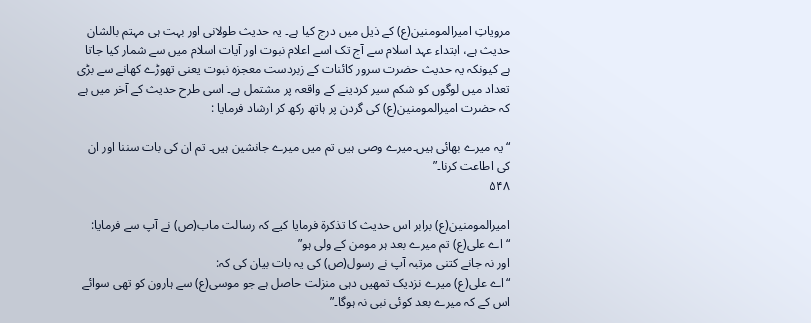مرویاتِ امیرالمومنین(ع) کے ذیل میں درج کیا ہے۔ یہ حدیث طولانی اور بہت ہی مہتم بالشان حدیث ہے، ابتداء عہد اسلام سے آج تک اسے اعلام نبوت اور آیات اسلام میں سے شمار کیا جاتا ہے کیونکہ یہ حدیث حضرت سرور کائنات کے زبردست معجزہ نبوت یعنی تھوڑے کھانے سے بڑی تعداد میں لوگوں کو شکم سیر کردینے کے واقعہ پر مشتمل ہے۔ اسی طرح حدیث کے آخر میں ہے کہ حضرت امیرالمومنین(ع) کی گردن پر ہاتھ رکھ کر ارشاد فرمایا :

“ یہ میرے بھائی ہیں۔میرے وصی ہیں تم میں میرے جانشین ہیں۔ تم ان کی بات سننا اور ان کی اطاعت کرنا۔”
۵۴۸

امیرالمومنین(ع) برابر اس حدیث کا تذکرة فرمایا کیے کہ رسالت ماب(ص) نے آپ سے فرمایا:
“ اے علی(ع) تم میرے بعد ہر مومن کے ولی ہو”
اور نہ جانے کتنی مرتبہ آپ نے رسول(ص) کی یہ بات بیان کی کہ:
“اے علی(ع) میرے نزدیک تمھیں دہی منزلت حاصل ہے جو موسی(ع) سے ہارون کو تھی سوائے اس کے کہ میرے بعد کوئی نبی نہ ہوگا۔”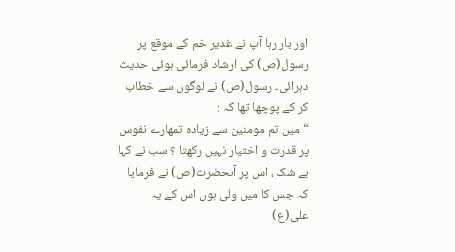اور بار رہا آپ نے غدیر خم کے موقع پر رسول(ص) کی ارشاد فرمائی ہوئی حدیث دہرائی۔ رسول(ص) نے لوگوں سے خطاب کر کے پوچھا تھا کہ :
“ میں تم مومنین سے زیادہ تمھارے نفوس پر قدرت و اختیار نہیں رکھتا ؟ سب نے کہا بے شک ، اس پر آںحضرت(ص) نے فرمایا کہ جس کا میں ولی ہوں اس کے یہ علی(ع)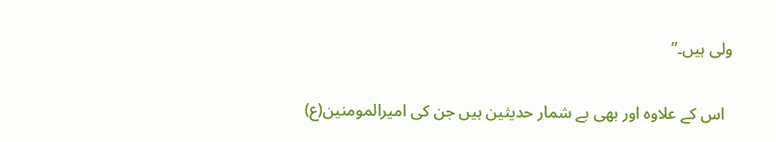ولی ہیں۔”

  اس کے علاوہ اور بھی بے شمار حدیثین ہیں جن کی امیرالمومنین(ع)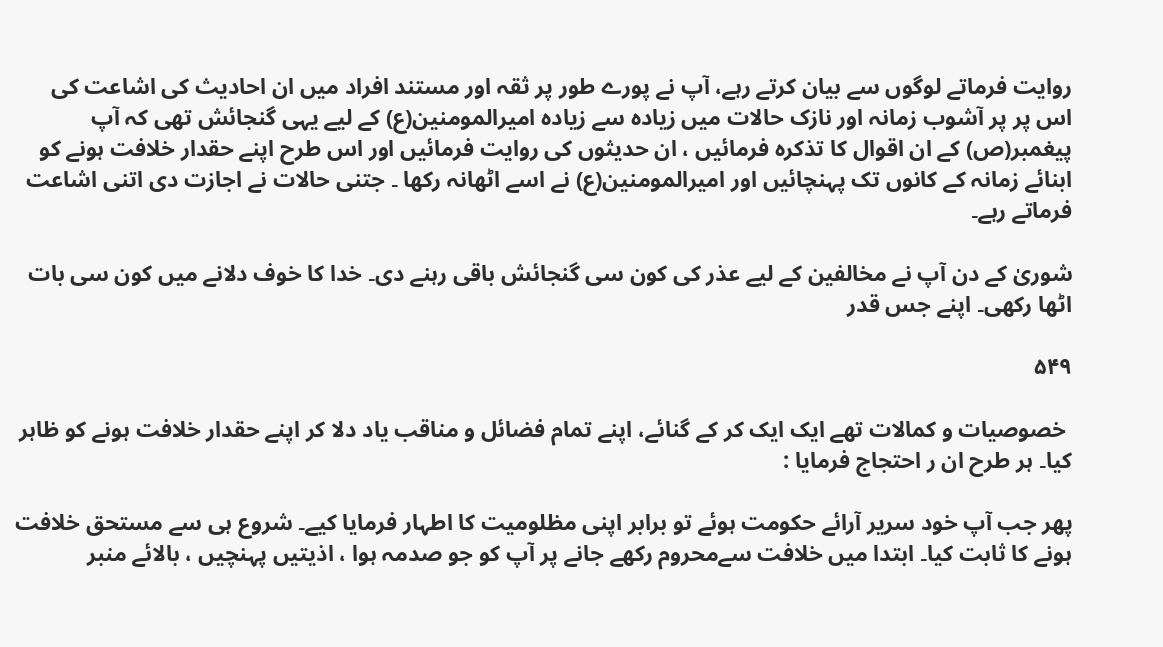روایت فرماتے لوگوں سے بیان کرتے رہے، آپ نے پورے طور پر ثقہ اور مستند افراد میں ان احادیث کی اشاعت کی  اس پر پر آشوب زمانہ اور نازک حالات میں زیادہ سے زیادہ امیرالمومنین(ع) کے لیے یہی گنجائش تھی کہ آپ پیغمبر(ص) کے ان اقوال کا تذکرہ فرمائیں ، ان حدیثوں کی روایت فرمائیں اور اس طرح اپنے حقدار خلافت ہونے کو ابنائے زمانہ کے کانوں تک پہنچائیں اور امیرالمومنین(ع) نے اسے اٹھانہ رکھا ۔ جتنی حالات نے اجازت دی اتنی اشاعت فرماتے رہے۔

شوریٰ کے دن آپ نے مخالفین کے لیے عذر کی کون سی گنجائش باقی رہنے دی۔ خدا کا خوف دلانے میں کون سی بات اٹھا رکھی۔ اپنے جس قدر

۵۴۹

 خصوصیات و کمالات تھے ایک ایک کر کے گنائے، اپنے تمام فضائل و مناقب یاد دلا کر اپنے حقدار خلافت ہونے کو ظاہر کیا۔ ہر طرح ان ر احتجاج فرمایا :

پھر جب آپ خود سریر آرائے حکومت ہوئے تو برابر اپنی مظلومیت کا اطہار فرمایا کیے۔ شروع ہی سے مستحق خلافت ہونے کا ثابت کیا۔ ابتدا میں خلافت سےمحروم رکھے جانے پر آپ کو جو صدمہ ہوا ، اذیتیں پہنچیں ، بالائے منبر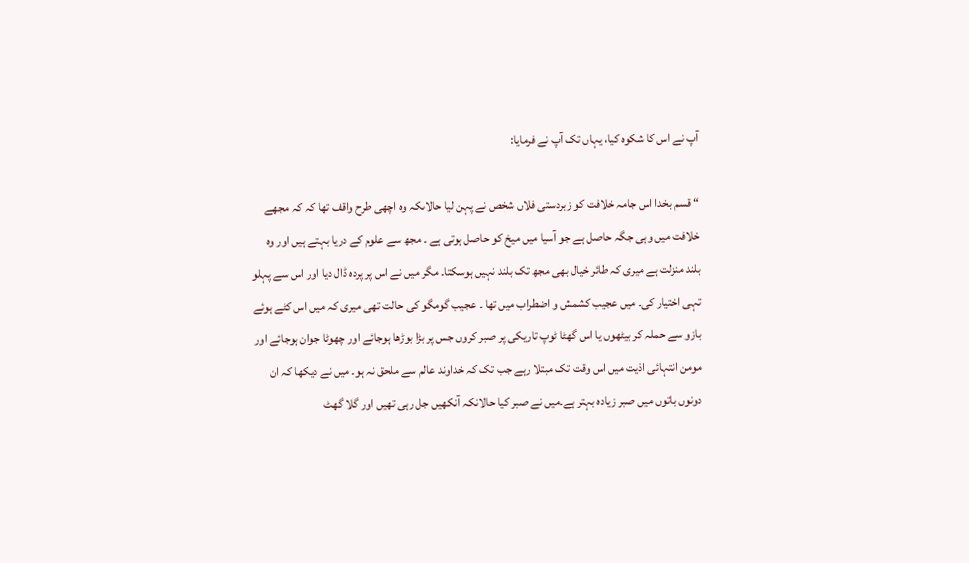آپ نے اس کا شکوہ کیا، یہاں تک آپ نے فرمایا:

“ قسم بخدا اس جامہ خلافت کو زبردستی فلاں شخص نے پہن لیا حالاںکہ وہ اچھی طرح واقف تھا کہ کہ مجھے خلافت میں وہی جگہ حاصل ہے جو آسیا میں میخ کو حاصل ہوتی ہے ۔ مجھ سے علوم کے دریا بہتے ہیں اور وہ بلند منزلت ہے میری کہ طائر خیال بھی مجھ تک بلند نہیں ہوسکتا۔ مگر میں نے اس پر پردہ ڈال دیا اور اس سے پہلو تہی اختیار کی۔ میں عجیب کشمش و اضطراب میں تھا ۔ عجیب گومگو کی حالت تھی میری کہ میں اس کٹے ہوئے بازو سے حملہ کر بیٹھوں یا اس گھٹا ٹوپ تاریکی پر صبر کروں جس پر بڑا بوڑھا ہوجائے اور چھوٹا جوان ہوجائے اور مومن انتہائی اذیت میں اس وقت تک مبتلا رہے جب تک کہ خداوند عالم سے ملحق نہ ہو۔ میں نے دیکھا کہ ان دونوں باتوں میں صبر زیادہ بہتر ہے۔میں نے صبر کیا حالانکہ آنکھیں جل رہی تھیں اور گلا گھٹ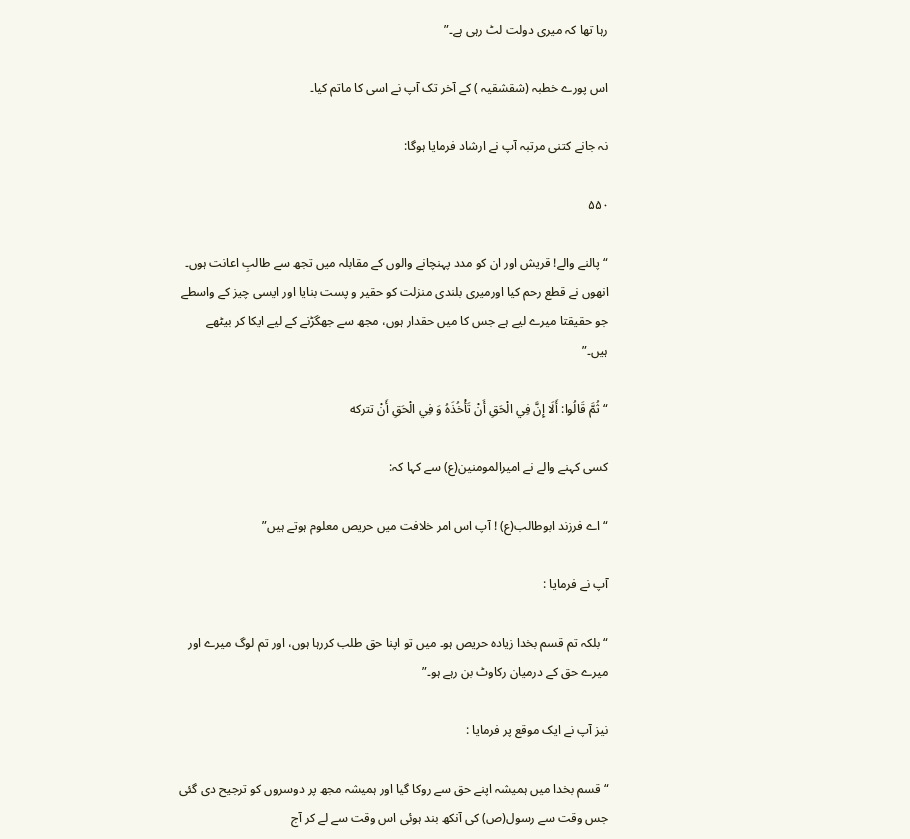رہا تھا کہ میری دولت لٹ رہی ہے۔”

اس پورے خطبہ (شقشقیہ ) کے آخر تک آپ نے اسی کا ماتم کیا۔

نہ جانے کتنی مرتبہ آپ نے ارشاد فرمایا ہوگا:

۵۵۰

“ پالنے والے! قریش اور ان کو مدد پہنچانے والوں کے مقابلہ میں تجھ سے طالبِ اعانت ہوں۔ انھوں نے قطع رحم کیا اورمیری بلندی منزلت کو حقیر و پست بنایا اور ایسی چیز کے واسطے جو حقیقتا میرے لیے ہے جس کا میں حقدار ہوں، مجھ سے جھگڑنے کے لیے ایکا کر بیٹھے ہیں۔”

“ثُمَّ قَالُوا: أَلَا إِنَّ فِي الْحَقِ أَنْ تَأْخُذَهُ وَ فِي الْحَقِ أَنْ تتركه

کسی کہنے والے نے امیرالمومنین(ع) سے کہا کہ:

“ اے فرزند ابوطالب(ع) ! آپ اس امر خلافت میں حریص معلوم ہوتے ہیں”

آپ نے فرمایا :

“ بلکہ تم قسم بخدا زیادہ حریص ہو۔ میں تو اپنا حق طلب کررہا ہوں، اور تم لوگ میرے اور میرے حق کے درمیان رکاوٹ بن رہے ہو۔”

نیز آپ نے ایک موقع پر فرمایا :

“ قسم بخدا میں ہمیشہ اپنے حق سے روکا گیا اور ہمیشہ مجھ پر دوسروں کو ترجیح دی گئی جس وقت سے رسول(ص) کی آنکھ بند ہوئی اس وقت سے لے کر آج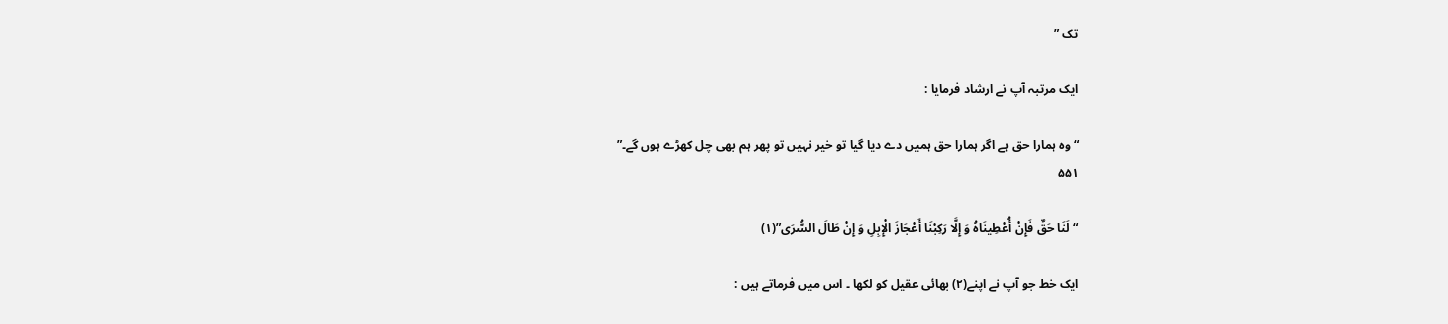تک ”

ایک مرتبہ آپ نے ارشاد فرمایا :

“ وہ ہمارا حق ہے اگر ہمارا حق ہمیں دے دیا گیا تو خیر نہیں تو پھر ہم بھی چل کھڑے ہوں گے۔”
۵۵۱

“لَنَا حَقٌ فَإِنْ أُعْطِينَاهُ وَ إِلَّا رَكِبْنَا أَعْجَازَ الْإِبِلِ وَ إِنْ طَالَ السُّرَى”(۱)

ایک خط جو آپ نے اپنے(۲) بھائی عقیل کو لکھا ۔ اس میں فرماتے ہیں :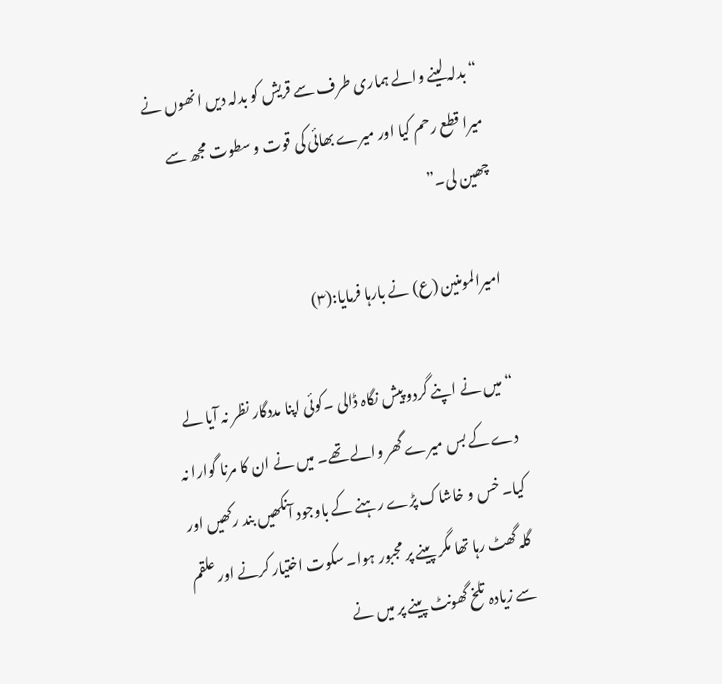“ بدلہ لینے والے ہماری طرف سے قریش کو بدلہ دیں انھوں نے میرا قطع رحم کیا اور میرے بھائی کی قوت و سطوت مجھ سے چھین لی۔”

امیرالمومنین (ع) نے بارہا فرمایا:(۳)

“ میں نے اپنے گردو پیش نگاہ ڈالی ۔کوئی اپنا مددگار نظر نہ آیا لے دے کے بس میرے گھر والے تھے۔ میں نے ان کا مرنا گوارا نہ کیا۔ خس و خاشاک پڑے رہنے کے باوجود آنکھیں بند رکھیں اور گلہ گھٹ رہا تھا مگر پینے پر مجبور ہوا۔ سکوت اختیار کرنے اور علقم سے زیادہ تلخ گھونٹ پینے پر میں نے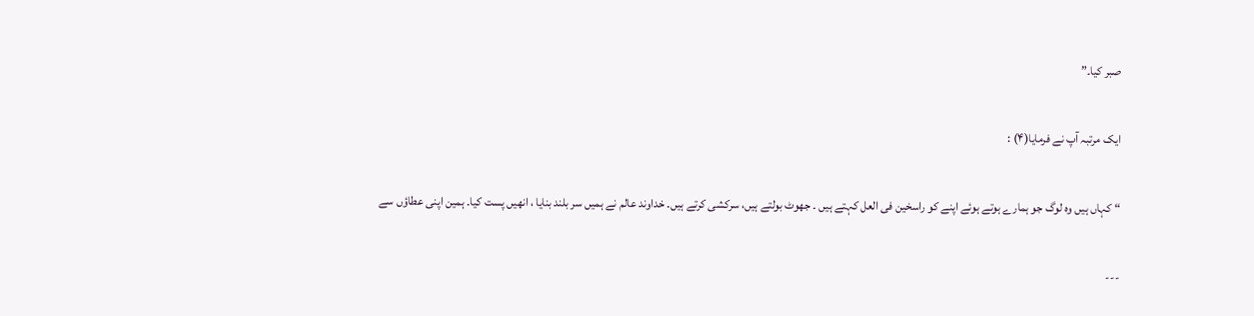صبر کیا۔”

ایک مرتبہ آپ نے فرمایا(۴) :

“ کہاں ہیں وہ لوگ جو ہمارے ہوتے ہوئے اپنے کو راسخین فی العل کہتے ہیں ۔ جھوٹ بولتے ہیں، سرکشی کرتے ہیں۔ خداوند عالم نے ہمیں سر بلند بنایا ، انھیں پست کیا۔ ہمین اپنی عطاؤں سے

---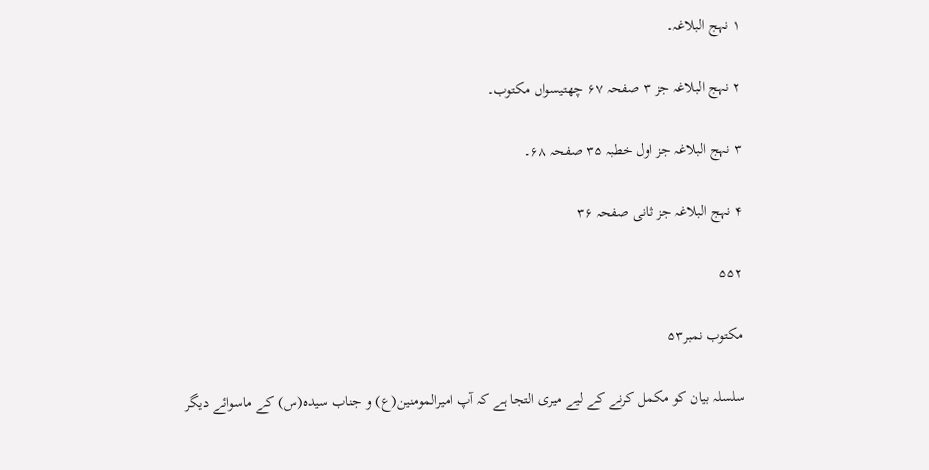۱ نہج البلاغہ۔

۲ نہج البلاغہ جز ۳ صفحہ ۶۷ چھتیسواں مکتوب۔

۳ نہج البلاغہ جز اول خطبہ ۳۵ صفحہ ۶۸۔

۴ نہج البلاغہ جز ثانی صفحہ ۳۶

۵۵۲

مکتوب نمبر۵۳

سلسلہ بیان کو مکمل کرنے کے لیے میری التجا ہے کہ آپ امیرالمومنین(ع) و جناب سیدہ(س) کے ماسوائے دیگر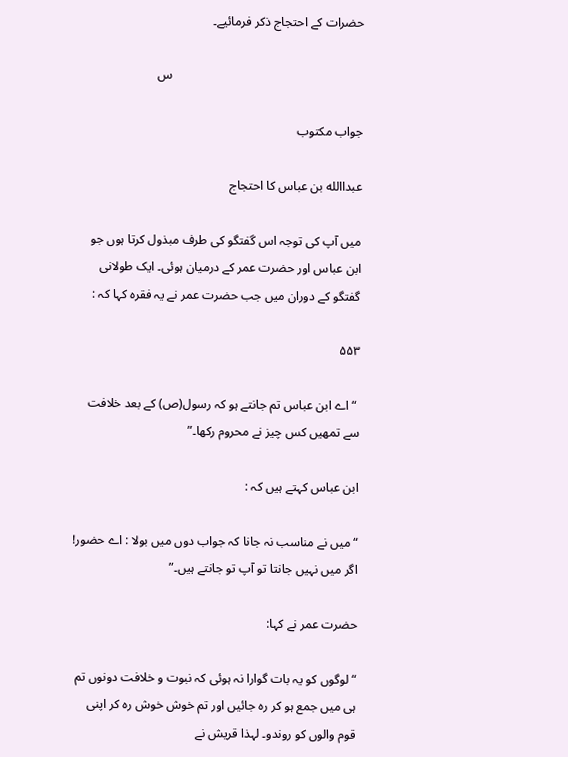حضرات کے احتجاج ذکر فرمائیے۔

                                                             س

جواب مکتوب

عبداالله بن عباس کا احتجاج

میں آپ کی توجہ اس گفتگو کی طرف مبذول کرتا ہوں جو ابن عباس اور حضرت عمر کے درمیان ہوئی۔ ایک طولانی گفتگو کے دوران میں جب حضرت عمر نے یہ فقرہ کہا کہ :

۵۵۳

 “ اے ابن عباس تم جانتے ہو کہ رسول(ص) کے بعد خلافت سے تمھیں کس چیز نے محروم رکھا۔”

ابن عباس کہتے ہیں کہ :

“ میں نے مناسب نہ جانا کہ جواب دوں میں بولا : اے حضور! اگر میں نہیں جانتا تو آپ تو جانتے ہیں۔”

حضرت عمر نے کہا:

“ لوگوں کو یہ بات گوارا نہ ہوئی کہ نبوت و خلافت دونوں تم ہی میں جمع ہو کر رہ جائیں اور تم خوش خوش رہ کر اپنی قوم والوں کو روندو۔ لہذا قریش نے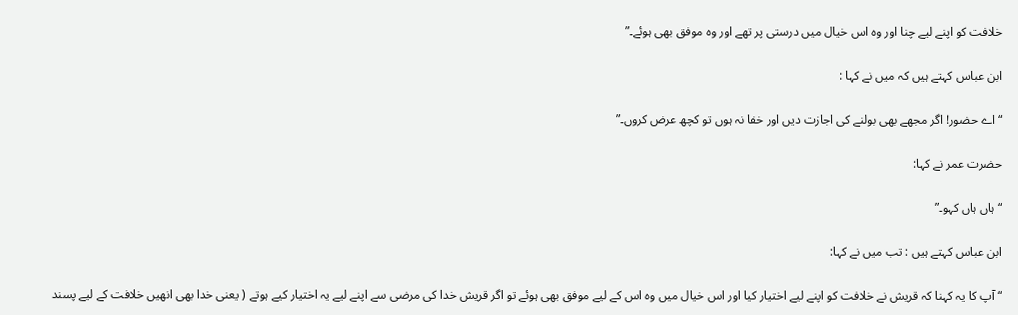خلافت کو اپنے لیے چنا اور وہ اس خیال میں درستی پر تھے اور وہ موفق بھی ہوئے۔”

ابن عباس کہتے ہیں کہ میں نے کہا :

“ اے حضور! اگر مجھے بھی بولنے کی اجازت دیں اور خفا نہ ہوں تو کچھ عرض کروں۔”

حضرت عمر نے کہا:

“ ہاں ہاں کہو۔”

ابن عباس کہتے ہیں : تب میں نے کہا:

“ آپ کا یہ کہنا کہ قریش نے خلافت کو اپنے لیے اختیار کیا اور اس خیال میں وہ اس کے لیے موفق بھی ہوئے تو اگر قریش خدا کی مرضی سے اپنے لیے یہ اختیار کیے ہوتے ( یعنی خدا بھی انھیں خلافت کے لیے پسند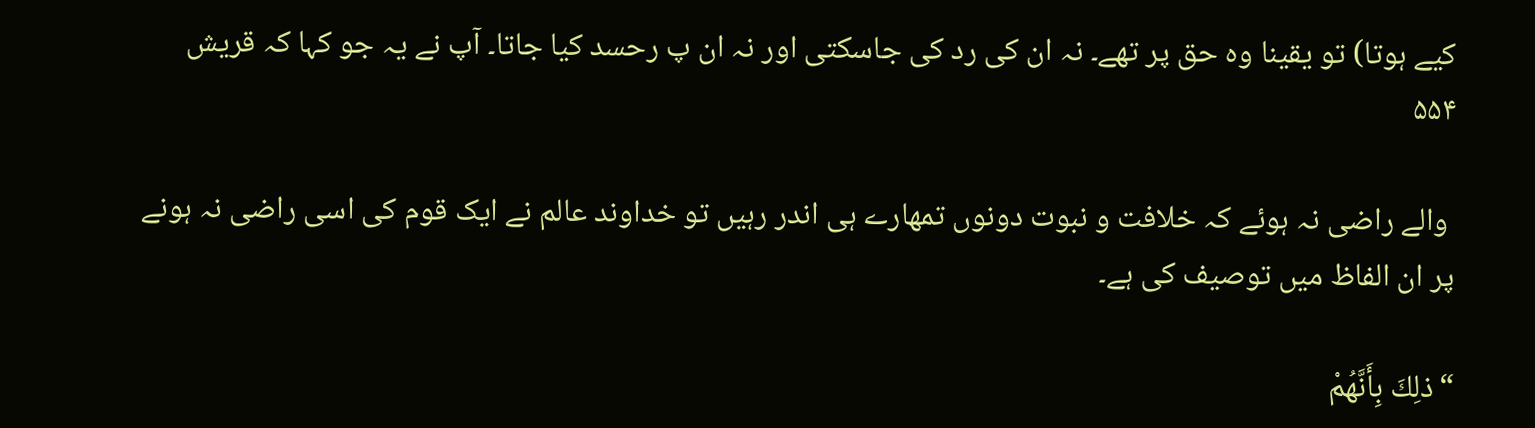کیے ہوتا) تو یقینا وہ حق پر تھے۔ نہ ان کی رد کی جاسکتی اور نہ ان پ رحسد کیا جاتا۔ آپ نے یہ جو کہا کہ قریش
۵۵۴

 والے راضی نہ ہوئے کہ خلافت و نبوت دونوں تمھارے ہی اندر رہیں تو خداوند عالم نے ایک قوم کی اسی راضی نہ ہونے پر ان الفاظ میں توصیف کی ہے۔

“ذلِكَ بِأَنَّهُمْ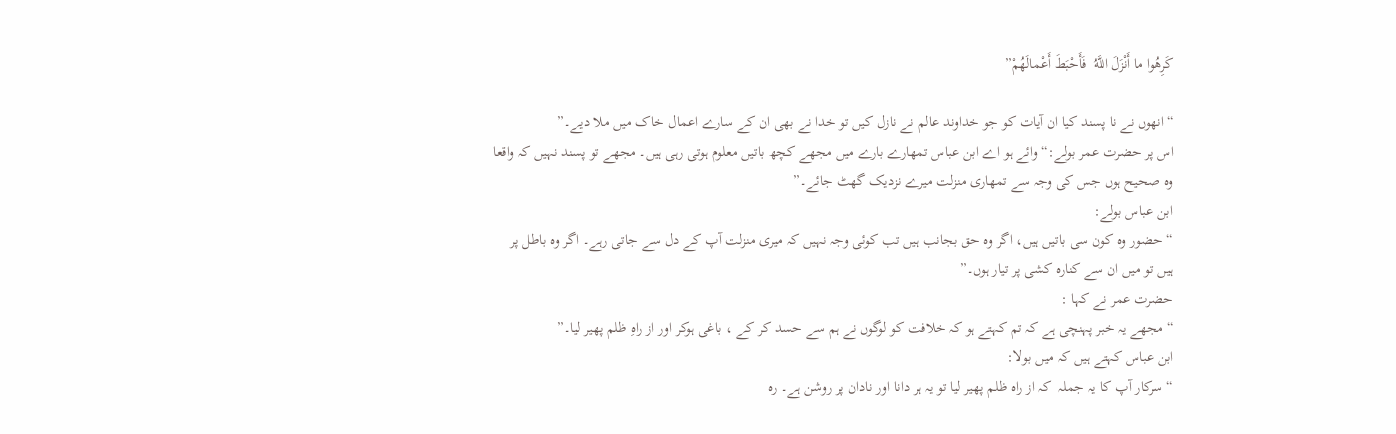كَرِهُوا ما أَنْزَلَ اللَّهُ  فَأَحْبَطَ أَعْمالَهُمْ”

“انھوں نے نا پسند کیا ان آیات کو جو خداوند عالم نے نازل کیں تو خدا نے بھی ان کے سارے اعمال خاک میں ملا دیے۔”
اس پر حضرت عمر بولے:“ وائے ہو اے ابن عباس تمھارے بارے میں مجھے کچھ باتیں معلوم ہوتی رہی ہیں۔ مجھے تو پسند نہیں کہ واقعا وہ صحیح ہوں جس کی وجہ سے تمھاری منزلت میرے نزدیک گھٹ جائے۔”
ابن عباس بولے:
“ حضور وہ کون سی باتیں ہیں، اگر وہ حق بجانب ہیں تب کوئی وجہ نہیں کہ میری منزلت آپ کے دل سے جاتی رہے۔ اگر وہ باطل پر ہیں تو میں ان سے کنارہ کشی پر تیار ہوں۔”
حضرت عمر نے کہا :
“ مجھے یہ خبر پہنچی ہے کہ تم کہتے ہو کہ خلافت کو لوگوں نے ہم سے حسد کر کے ، باغی ہوکر اور از راہِ ظلم پھیر لیا۔”
ابن عباس کہتے ہیں کہ میں بولا:
“ سرکار آپ کا یہ جملہ  کہ از راہ ظلم پھیر لیا تو یہ ہر دانا اور نادان پر روشن ہے۔ رہ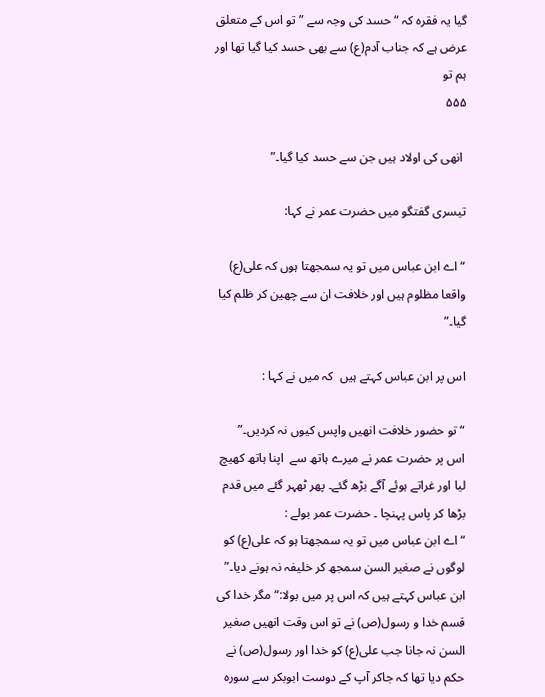گیا یہ فقرہ کہ “ حسد کی وجہ سے ” تو اس کے متعلق عرض ہے کہ جناب آدم(ع) سے بھی حسد کیا گیا تھا اور ہم تو
۵۵۵

 انھی کی اولاد ہیں جن سے حسد کیا گیا۔”

تیسری گفتگو میں حضرت عمر نے کہا:

“ اے ابن عباس میں تو یہ سمجھتا ہوں کہ علی(ع) واقعا مظلوم ہیں اور خلافت ان سے چھین کر ظلم کیا گیا۔”

اس پر ابن عباس کہتے ہیں  کہ میں نے کہا :

“ تو حضور خلافت انھیں واپس کیوں نہ کردیں۔”
اس پر حضرت عمر نے میرے ہاتھ سے  اپنا ہاتھ کھیچ لیا اور غراتے ہوئے آگے بڑھ گئے۔ پھر ٹھہر گئے میں قدم بڑھا کر پاس پہنچا ۔ حضرت عمر بولے :
“ اے ابن عباس میں تو یہ سمجھتا ہو کہ علی(ع) کو لوگوں نے صغیر السن سمجھ کر خلیفہ نہ ہونے دیا۔”
ابن عباس کہتے ہیں کہ اس پر میں بولا:“ مگر خدا کی قسم خدا و رسول(ص) نے تو اس وقت انھیں صغیر السن نہ جانا جب علی(ع) کو خدا اور رسول(ص) نے حکم دیا تھا کہ جاکر آپ کے دوست ابوبکر سے سورہ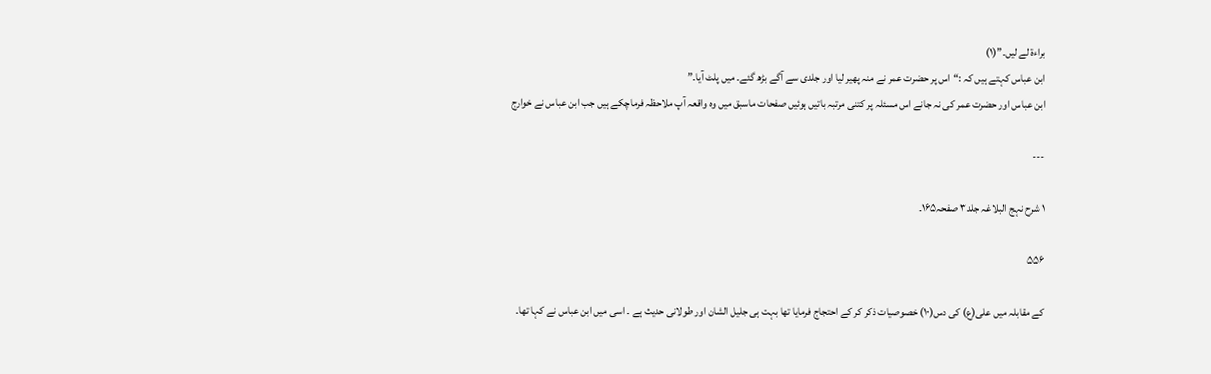براءة لے لیں۔”(۱)
ابن عباس کہتے ہیں کہ :“اس پر حضرت عمر نے منہ پھیر لیا اور جلدی سے آگے بڑھ گئے۔ میں پلٹ آیا۔”
ابن عباس اور حضرت عمر کی نہ جانے اس مسئلہ پر کتنی مرتبہ باتیں ہوئیں صفحات ماسبق میں وہ واقعہ آپ ملاحظہ فرماچکے ہیں جب ابن عباس نے خوارج

---

۱ شرح نہج البلاغہ جلد۳ صفحہ۱۶۵۔

۵۵۶

کے مقابلہ میں علی(ع) کی دس(۱۰) خصوصیات ذکر کر کے احتجاج فرمایا تھا بہت ہی جلیل الشان اور طولانی حدیث ہے ۔ اسی میں ابن عباس نے کہا تھا۔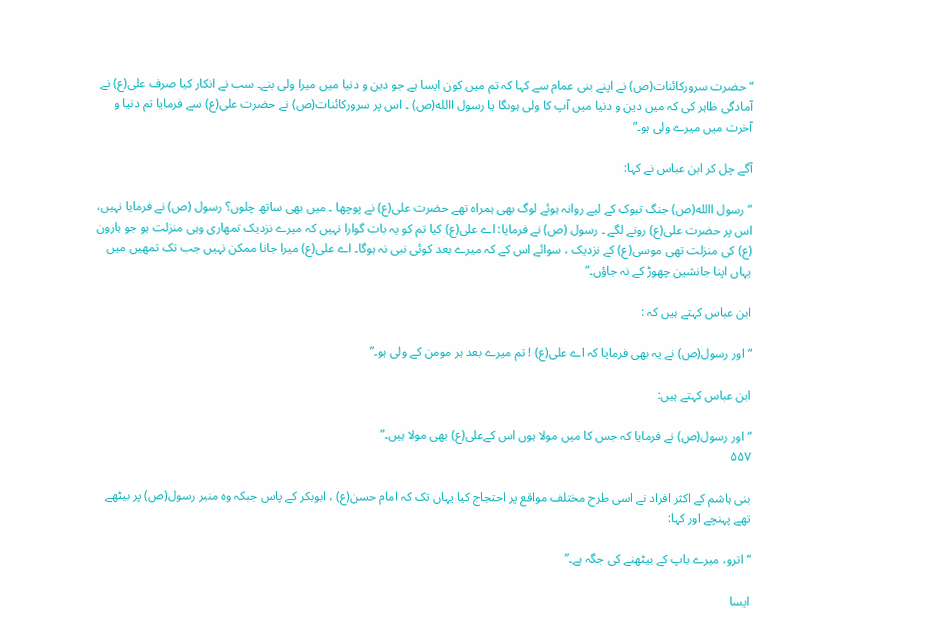“ حضرت سرورکائنات(ص) نے اپنے بنی عمام سے کہا کہ تم میں کون ایسا ہے جو دین و دنیا میں میرا ولی بنے۔ سب نے انکار کیا صرف علی(ع) نے آمادگی ظاہر کی کہ میں دین و دنیا میں آپ کا ولی ہوںگا یا رسول االله(ص) ۔ اس پر سرورکائنات(ص) نے حضرت علی(ع) سے فرمایا تم دنیا و آخرت میں میرے ولی ہو۔”

آگے چل کر ابن عباس نے کہا:

“ رسول االله(ص) جنگ تبوک کے لیے روانہ ہوئے لوگ بھی ہمراہ تھے حضرت علی(ع) نے پوچھا ۔ میں بھی ساتھ چلوں؟ رسول (ص) نے فرمایا نہیں، اس پر حضرت علی(ع) رونے لگے ۔ رسول (ص) نے فرمایا: اے علی(ع) کیا تم کو یہ بات گوارا نہیں کہ میرے نزدیک تمھاری وہی منزلت ہو جو ہارون (ع) کی منزلت تھی موسی(ع) کے نزدیک ، سوائے اس کے کہ میرے بعد کوئی نبی نہ ہوگا۔ اے علی(ع) میرا جانا ممکن نہیں جب تک تمھیں میں یہاں اپنا جانشین چھوڑ کے نہ جاؤں۔”

ابن عباس کہتے ہیں کہ :

“ اور رسول(ص) نے یہ بھی فرمایا کہ اے علی(ع) ! تم میرے بعد ہر مومن کے ولی ہو۔”

ابن عباس کہتے ہیں:

“ اور رسول(ص) نے فرمایا کہ جس کا میں مولا ہوں اس کےعلی(ع) بھی مولا ہیں۔”
۵۵۷

بنی ہاشم کے اکثر افراد نے اسی طرح مختلف مواقع پر احتجاج کیا یہاں تک کہ امام حسن(ع) ، ابوبکر کے پاس جبکہ وہ منبر رسول(ص) پر بیٹھے تھے پہنچے اور کہا:

“ اترو، میرے باپ کے بیٹھنے کی جگہ ہے۔”

ایسا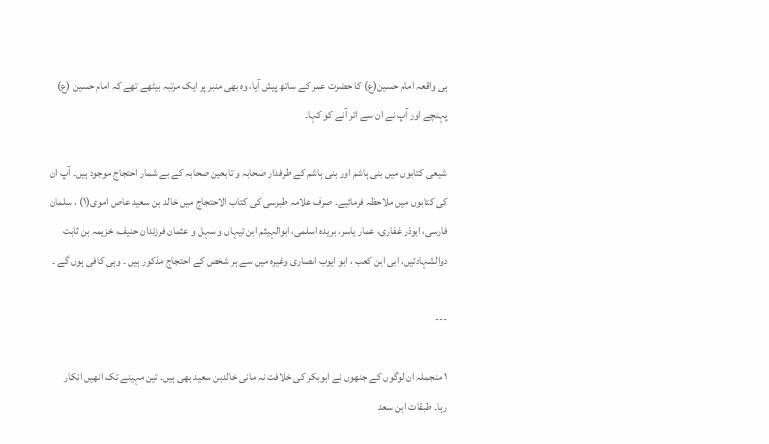ہی واقعہ امام حسین(ع) کا حضرت عمر کے ساتھ پیش آیا، وہ بھی منبر پر ایک مرتبہ بیٹھے تھے کہ امام حسین (ع) پہنچے اور آپ نے ان سے اتر آنے کو کہا۔

شیعی کتابوں میں بنی ہاشم اور بنی ہاشم کے طرفدار صحابہ و تابعین صحابہ کے بے شمار احتجاج موجود ہیں۔ آپ ان کی کتابوں میں ملاحظہ فرمائیے۔ صرف علامہ طبرسی کی کتاب الاحتجاج میں خالد بن سعید عاص اموی(۱) ، سلمان فارسی، ابوذر غفاری، عمار یاسر، بریدہ اسلمی، ابوالہیثم ابن تیہاں و سہل و عثمان فرزندان حنیف، خزیمہ بن ثابت دوالشہادتیں، ابی ابن کعب ، ابو ایوب اںصاری وغیرہ میں سے ہر شخص کے احتجاج مذکور ہیں ۔ وہی کافی ہوں گے ۔

---

۱ منجملہ ان لوگوں کے جنھوں نے ابوبکر کی خلافت نہ مانی خالدبن سعید بھی ہیں۔ تین مہینے تک انھیں انکار رہا۔ طبقات ابن سعد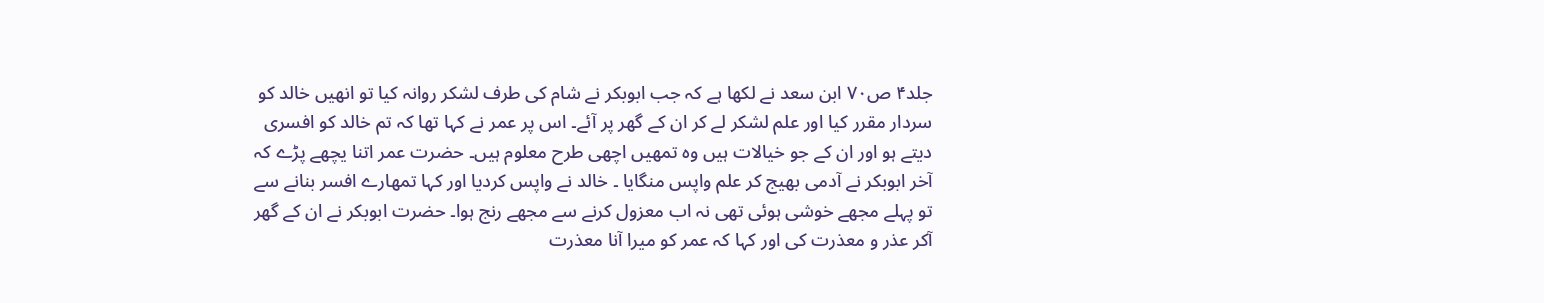جلد۴ ص۷۰ ابن سعد نے لکھا ہے کہ جب ابوبکر نے شام کی طرف لشکر روانہ کیا تو انھیں خالد کو سردار مقرر کیا اور علم لشکر لے کر ان کے گھر پر آئے۔ اس پر عمر نے کہا تھا کہ تم خالد کو افسری دیتے ہو اور ان کے جو خیالات ہیں وہ تمھیں اچھی طرح معلوم ہیں۔ حضرت عمر اتنا یچھے پڑے کہ آخر ابوبکر نے آدمی بھیج کر علم واپس منگایا ۔ خالد نے واپس کردیا اور کہا تمھارے افسر بنانے سے تو پہلے مجھے خوشی ہوئی تھی نہ اب معزول کرنے سے مجھے رنج ہوا۔ حضرت ابوبکر نے ان کے گھر آکر عذر و معذرت کی اور کہا کہ عمر کو میرا آنا معذرت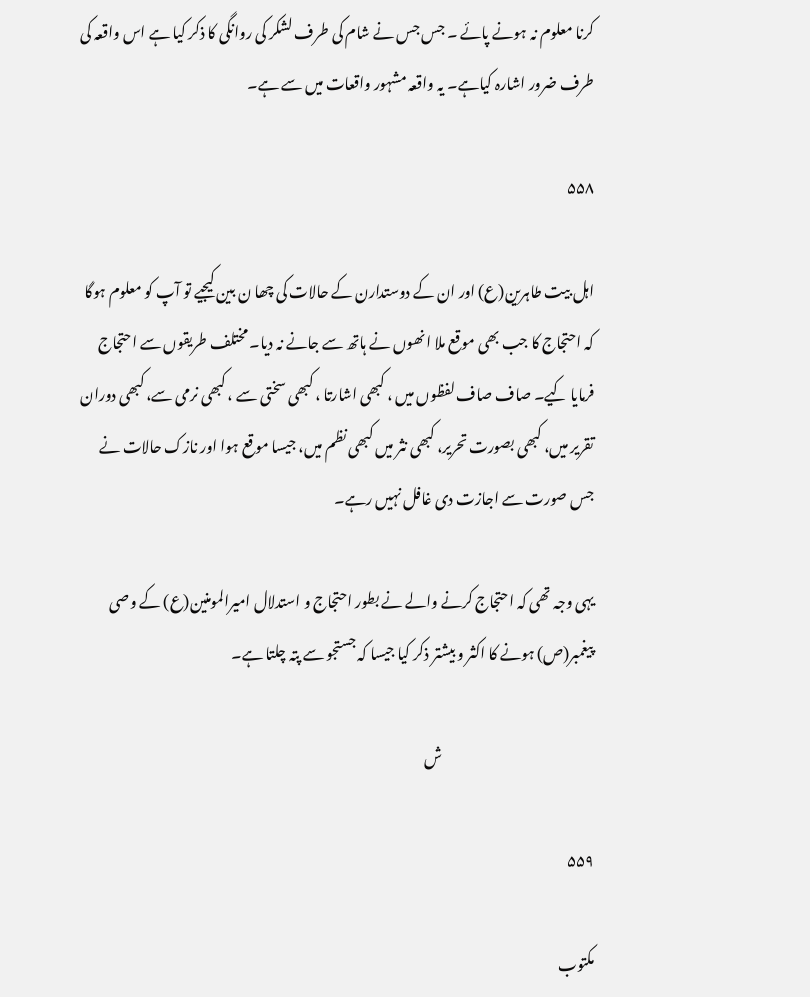کرنا معلوم نہ ہونے پائے ۔ جس جس نے شام کی طرف لشکر کی روانگی کا ذکر کیا ہے اس واقعہ کی طرف ضرور اشارہ کیاہے۔ یہ واقعہ مشہور واقعات میں سے ہے۔

۵۵۸

اہل بیت طاہرین(ع) اور ان کے دوستدارن کے حالات کی چھا ن بین کیجیے تو آپ کو معلوم ہوگا کہ احتجاج کا جب بھی موقع ملا انھوں نے ہاتھ سے جانے نہ دیا۔ مختلف طریقوں سے احتجاج فرمایا کیے۔ صاف صاف لفظوں میں ، کبھی اشارتا ، کبھی سختی سے ، کبھی نرمی سے، کبھی دوران تقریر میں، کبھی بصورت تحریر، کبھی نثر میں کبھی نظم میں، جیسا موقع ہوا اور نازک حالات نے جس صورت سے اجازت دی غافل نہیں رہے۔

یہی وجہ تھی کہ احتجاج کرنے والے نے بطور احتجاج و استدلال امیرالمومنین(ع) کے وصی پیغمبر(ص) ہونے کا اکثر و بیشتر ذکر کیا جیسا کہ جستجو سے پتہ چلتا ہے۔

                                                     ش

۵۵۹

مکتوب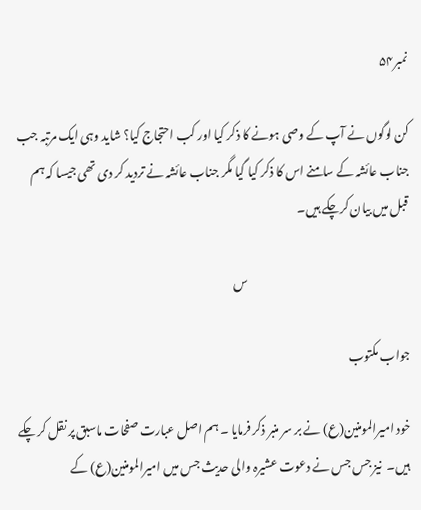نمبر۵۴

کن لوگوں نے آپ کے وصی ہونے کا ذکر کیا اور کب احتجاج کیا؟ شاید وہی ایک مرتبہ جب جناب عائشہ کے سامنے اس کا ذکر کیا گیا مگر جناب عائشہ نے تردید کر دی تھی جیسا کہ ہم قبل میں بیان کرچکے ہیں۔

                                                                     س

جواب مکتوب

خود امیرالمومنین(ع) نے بر سر منبر ذکر فرمایا ۔ ہم اصل عبارت صفحات ماسبق پر نقل کر چکے ہیں۔  نیز جس جس نے دعوت عشیرہ والی حدیث جس میں امیرالمومنین(ع) کے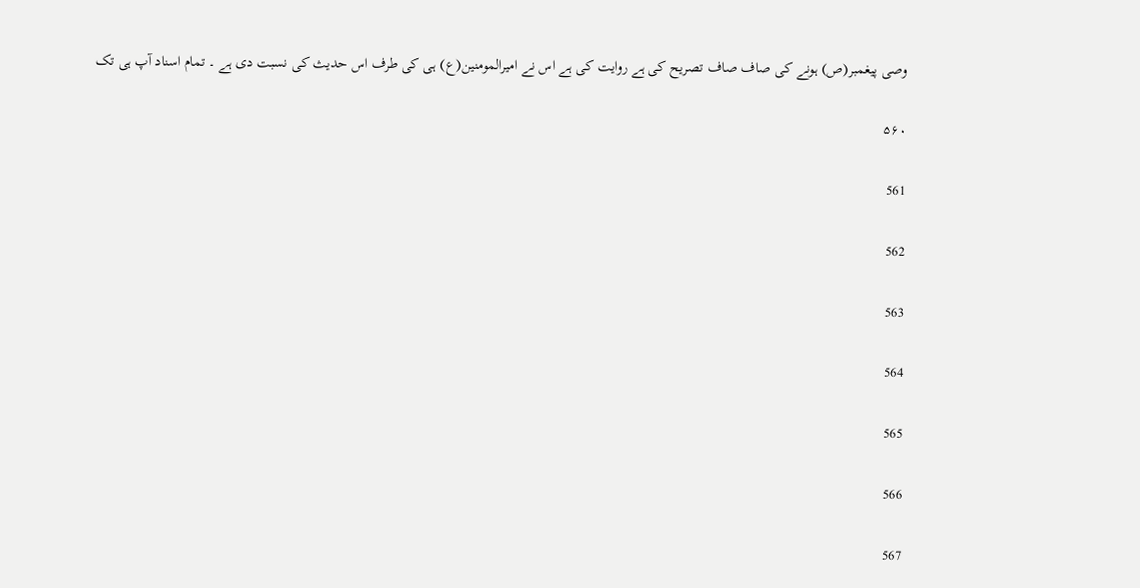وصی پیغمبر(ص) ہونے کی صاف صاف تصریح کی ہے روایت کی ہے اس نے امیرالمومنین(ع) ہی کی طرف اس حدیث کی نسبت دی ہے ۔ تمام اسناد آپ ہی تک

۵۶۰

561

562

563

564

565

566

567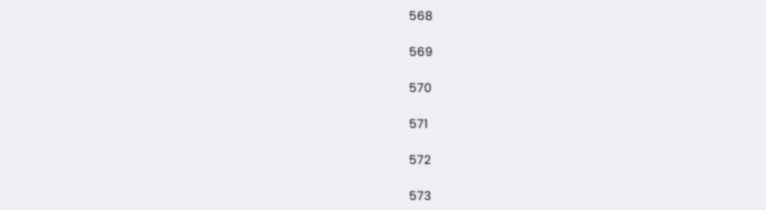568

569

570

571

572

573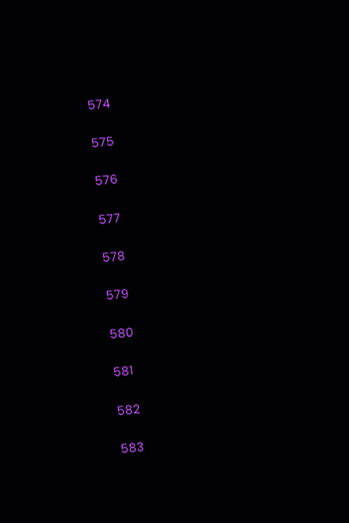574

575

576

577

578

579

580

581

582

583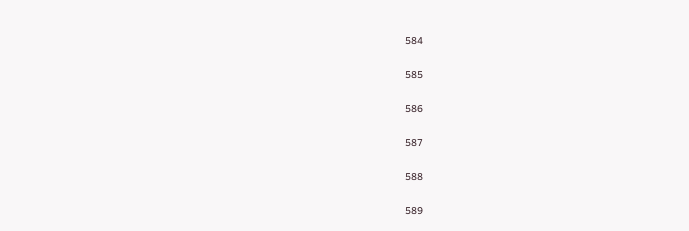584

585

586

587

588

589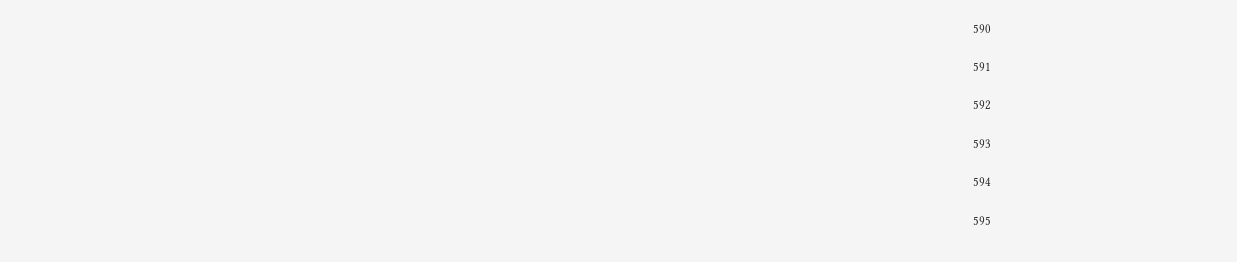590

591

592

593

594

595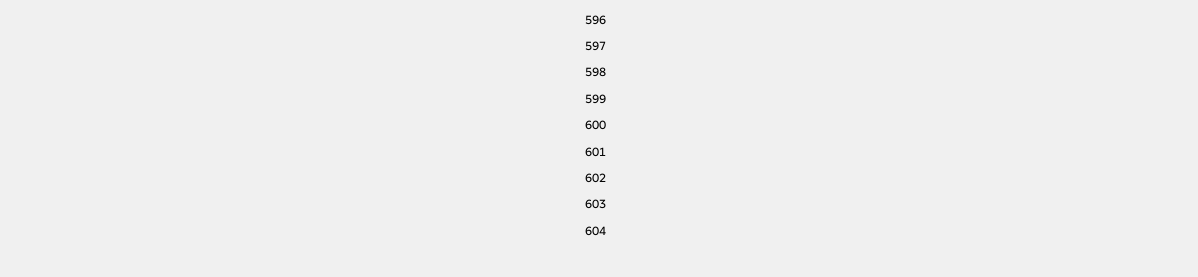596

597

598

599

600

601

602

603

604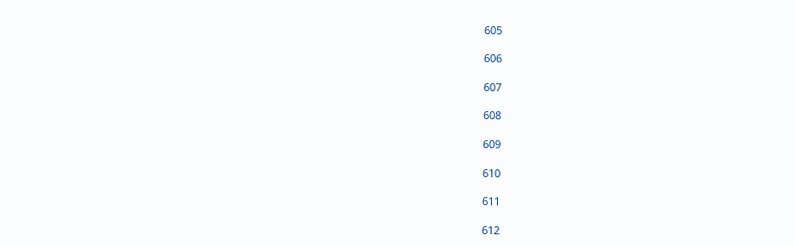605

606

607

608

609

610

611

612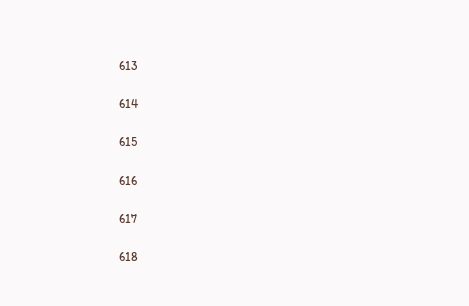613

614

615

616

617

618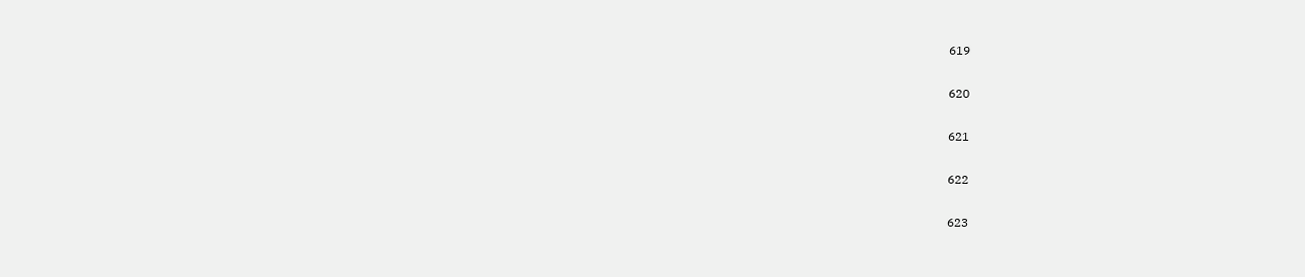619

620

621

622

623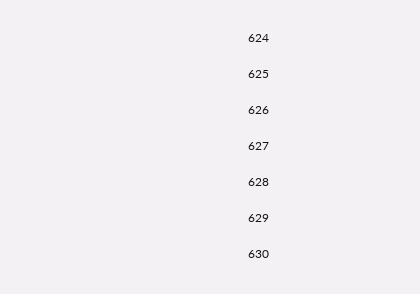624

625

626

627

628

629

630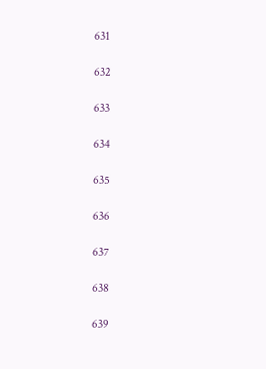631

632

633

634

635

636

637

638

639